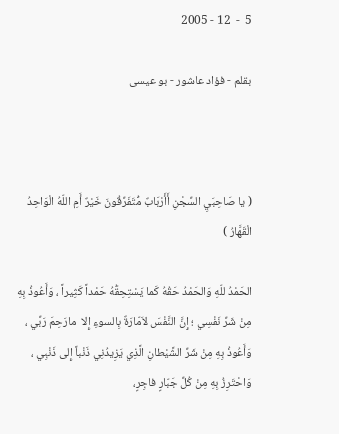5  -  12 - 2005

بقلم - فؤاد عاشور - بو عيسى



( يا صَاحِبَيِ السِّجْنِ أَأَرْبَابٌ مُّتَفَرِّقُونَ خَيْرٌ أَمِ اللّهُ الْوَاحِدُ الْقَهَّارُ )

الحَمْدُ للّهِ وَالحَمْدُ حَقُهُ كَما يَسْتِحِقُّهُ حَمْداً كَثِيراً ، وَأَعُوذُ بِهِ مِنْ شَرِّ نَفْسِي ؛ إِنَّ النَّفْسَ لاَمّارَةٌ بِالسوءِ إِلا  مارَحِمَ رَبِّي ، وَأَعُوذُ بِهِ مِنْ شَرِّ الشَّيْطانِ الَّذِي يَزِيدُنِي ذَنْباً إِلى ذَنْبِي ، وَاحْتَرِزُ بِهِ مِنْ كُلِّ جَبّارٍ فاجِرٍ،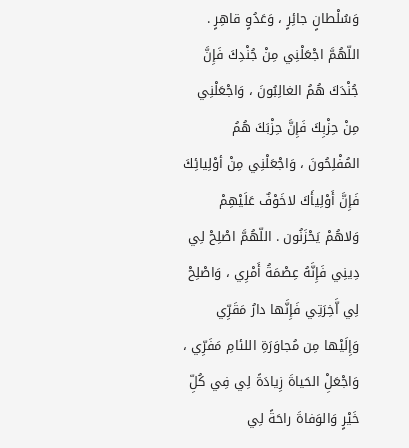وَسُلْطانٍ جائِرٍ ، وَعَدُوٍ قاهِرٍ . اللّهُمَّ اجْعَلْنِي مِنْ جُنْدِكَ فَإِنَّ جُنْدَكَ هُمُ الغالِبُونَ ، وَاجْعَلْنِي مِنْ حِزْبِكَ فَإِنَّ حِزْبَكَ هُمُ المُفْلِحُونَ ، وَاجْعَلْنِي مِنْ أوْلِيائِكَ فَإِنَّ أَوْلِيأَكَ لاخَوْفٌ عَلَيْهِمْ وَلاهُمْ يَحْزَنُون . اللّهُمَّ اصْلِحْ لِي دِينِي فَإِنَّهُ عِصْمَةُ أَمْرِي ، وَاصْلِحْ لِي اَّخِرَتِي فَإِنَّها دارُ مَقَرِّي وَإِلَيْها مِن مُجاوَرَةِ اللئامِ مَفَرِّي ، وَاجْعَلِْ الحَياةَ زِيادَةً لِي فِي كُلِّ خَيْرٍ وَالوَفاةَ راحَةً لِي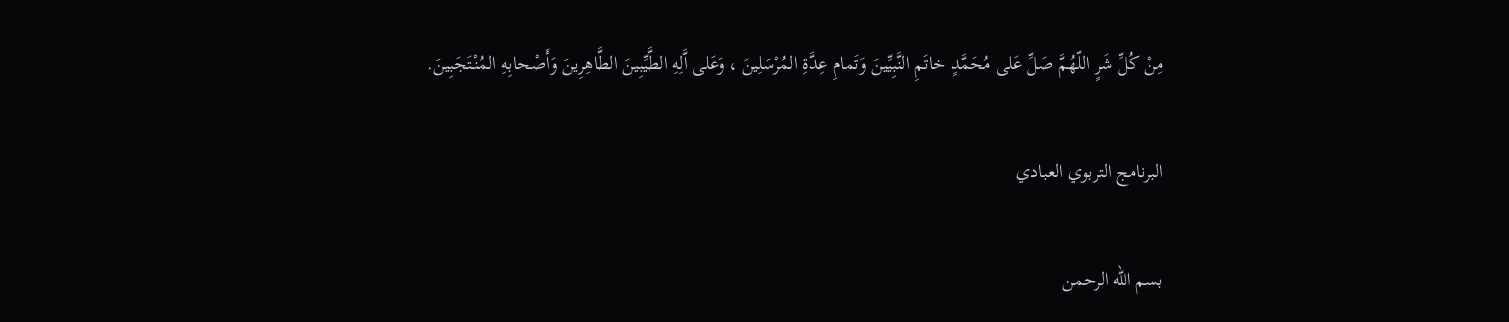مِنْ كُلِّ شَرٍ اللّهُمَّ صَلِّ عَلى مُحَمَّدٍ خاتَمِ النَّبِيِّينَ وَتَمامِ عِدَّةِ المُرْسَلِينَ ، وَعَلى اَّلِهِ الطَّيِّبِينَ الطَّاهِرِينَ وَأَصْحابِهِ المُنْتَجَبِينَ.

البرنامج التربوي العبادي

بسم الله الرحمن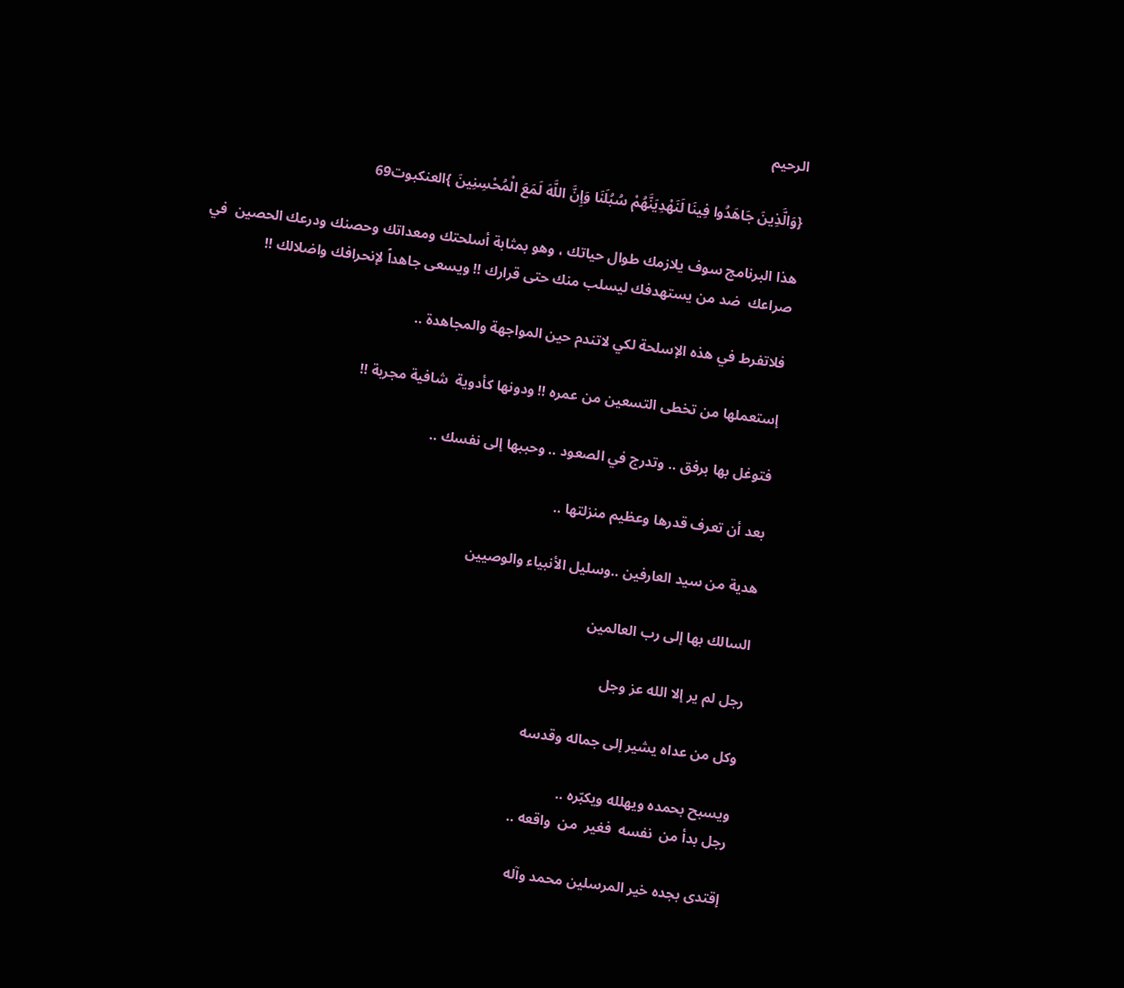الرحيم

{وَالَّذِينَ جَاهَدُوا فِينَا لَنَهْدِيَنَّهُمْ سُبُلَنَا وَإِنَّ اللَّهَ لَمَعَ الْمُحْسِنِينَ }العنكبوت69

هذا البرنامج سوف يلازمك طوال حياتك ، وهو بمثابة أسلحتك ومعداتك وحصنك ودرعك الحصين  في صراعك  ضد من يستهدفك ليسلب منك حتى قرارك !! ويسعى جاهداً لإنحرافك واضلالك !!

فلاتفرط في هذه الإسلحة لكي لاتندم حين المواجهة والمجاهدة ..

إستعملها من تخطى التسعين من عمره !! ودونها كأدوية  شافية مجربة !!

فتوغل بها برفق .. وتدرج في الصعود .. وحببها إلى نفسك ..

بعد أن تعرف قدرها وعظيم منزلتها ..

هدية من سيد العارفين ..وسليل الأنبياء والوصيين

السالك بها إلى رب العالمين

رجل لم ير إلا الله عز وجل

وكل من عداه يشير إلى جماله وقدسه

ويسبح بحمده ويهلله ويكبّره ..
رجل بدأ من  نفسه  فغير  من  واقعه ..

إقتدى بجده خير المرسلين محمد وآله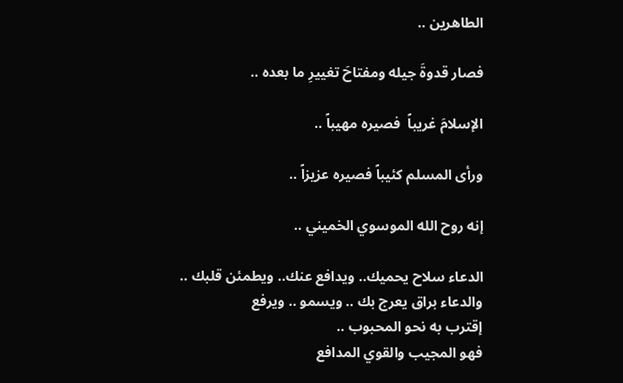الطاهرين ..

فصار قدوةَ جيله ومفتاحَ تغييرِ ما بعده ..

الإسلامَ غريباً  فصيره مهيباً ..

ورأى المسلم كئيباً فصيره عزيزاً ..

إنه روح الله الموسوي الخميني ..

الدعاء سلاح يحميك.. ويدافع عنك.. ويطمئن قلبك ..
والدعاء براق يعرج بك .. ويسمو .. ويرفع
إقترب به نحو المحبوب ..
فهو المجيب والقوي المدافع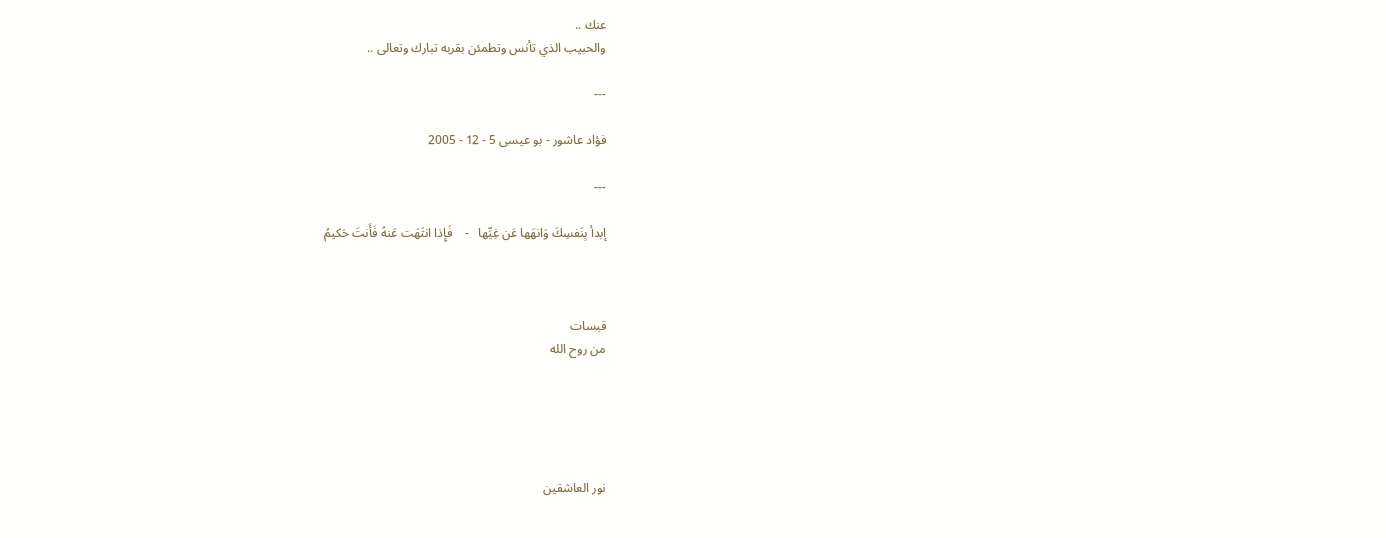عنك ..
والحبيب الذي تأنس وتطمئن بقربه تبارك وتعالى ..

---

فؤاد عاشور - بو عيسى 5 - 12 - 2005

---

إبدأ بِنَفسِكَ وَانهَها عَن غِيِّها   -    فَإِذا انتَهَت عَنهُ فَأَنتَ حَكيمُ



قبسات
من روح الله





نور العاشقين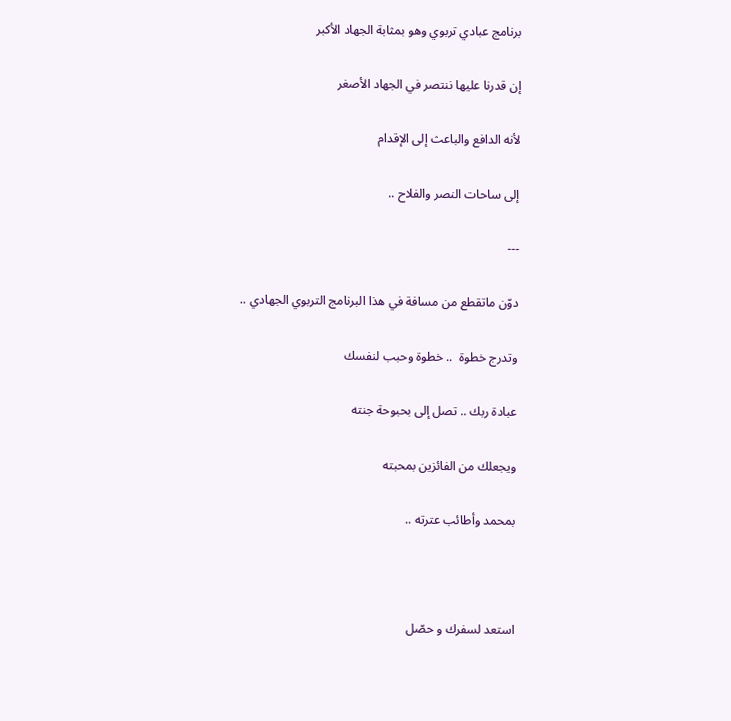برنامج عبادي تربوي وهو بمثابة الجهاد الأكبر

إن قدرنا عليها ننتصر في الجهاد الأصغر

لأنه الدافع والباعث إلى الإقدام

إلى ساحات النصر والفلاح ..

---

دوّن ماتقطع من مسافة في هذا البرنامج التربوي الجهادي ..

وتدرج خطوة  .. خطوة وحبب لنفسك

عبادة ربك .. تصل إلى بحبوحة جنته

ويجعلك من الفائزين بمحبته

بمحمد وأطائب عترته ..



استعد لسفرك و حصّل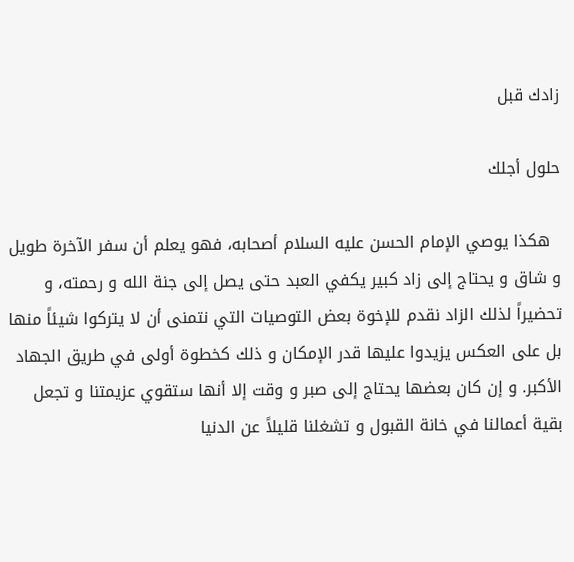زادك قبل

حلول أجلك

  هكذا يوصي الإمام الحسن عليه السلام أصحابه، فهو يعلم أن سفر الآخرة طويل و شاق و يحتاج إلى زاد كبير يكفي العبد حتى يصل إلى جنة الله و رحمته، و تحضيراً لذلك الزاد نقدم للإخوة بعض التوصيات التي نتمنى أن لا يتركوا شيئاً منها بل على العكس يزيدوا عليها قدر الإمكان و ذلك كخطوة أولى في طريق الجهاد الأكبر. و إن كان بعضها يحتاج إلى صبر و وقت إلا أنها ستقوي عزيمتنا و تجعل بقية أعمالنا في خانة القبول و تشغلنا قليلاً عن الدنيا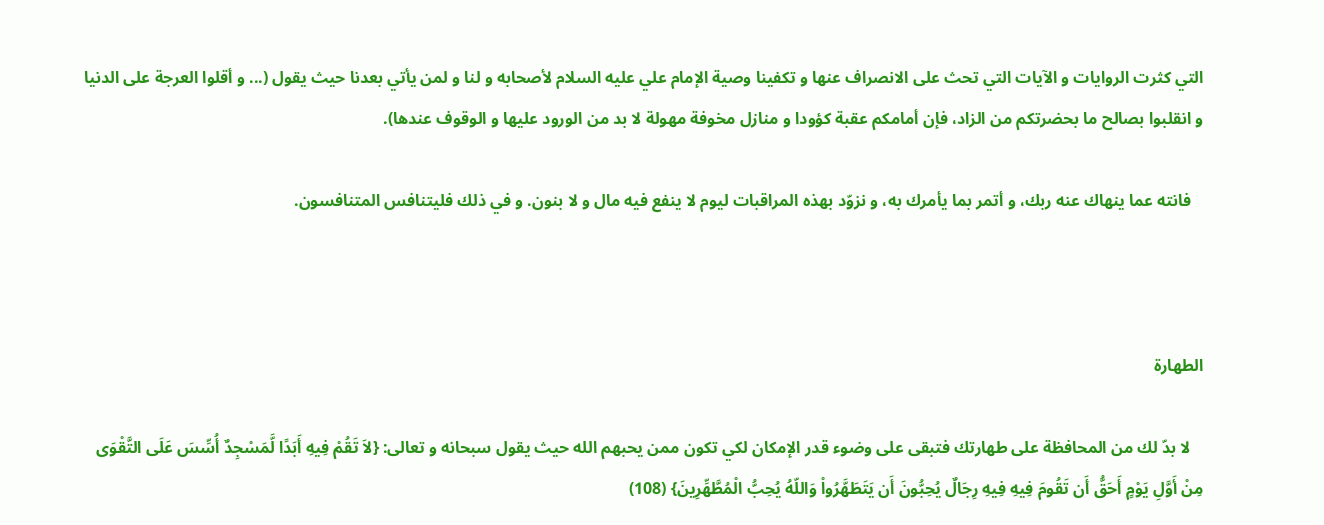التي كثرت الروايات و الآيات التي تحث على الانصراف عنها و تكفينا وصية الإمام علي عليه السلام لأصحابه و لنا و لمن يأتي بعدنا حيث يقول (... و أقلوا العرجة على الدنيا و انقلبوا بصالح ما بحضرتكم من الزاد، فإن أمامكم عقبة كؤودا و منازل مخوفة مهولة لا بد من الورود عليها و الوقوف عندها).

   فانته عما ينهاك عنه ربك، و أتمر بما يأمرك به، و نزوّد بهذه المراقبات ليوم لا ينفع فيه مال و لا بنون. و في ذلك فليتنافس المتنافسون.



الطهارة

   لا بدّ لك من المحافظة على طهارتك فتبقى على وضوء قدر الإمكان لكي تكون ممن يحبهم الله حيث يقول سبحانه و تعالى: {لاَ تَقُمْ فِيهِ أَبَدًا لَّمَسْجِدٌ أُسِّسَ عَلَى التَّقْوَى مِنْ أَوَّلِ يَوْمٍ أَحَقُّ أَن تَقُومَ فِيهِ فِيهِ رِجَالٌ يُحِبُّونَ أَن يَتَطَهَّرُواْ وَاللّهُ يُحِبُّ الْمُطَّهِّرِينَ} (108)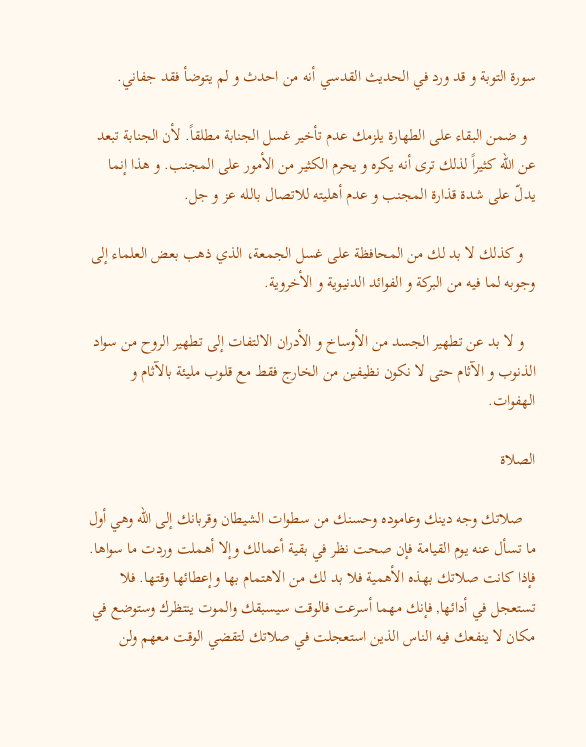سورة التوبة و قد ورد في الحديث القدسي أنه من احدث و لم يتوضأ فقد جفاني.

  و ضمن البقاء على الطهارة يلزمك عدم تأخير غسل الجنابة مطلقاً. لأن الجنابة تبعد عن الله كثيراً لذلك ترى أنه يكره و يحرم الكثير من الأمور على المجنب. و هذا إنما يدلّ على شدة قذارة المجنب و عدم أهليته للاتصال بالله عز و جل.

   و كذلك لا بد لك من المحافظة على غسل الجمعة، الذي ذهب بعض العلماء إلى وجوبه لما فيه من البركة و الفوائد الدنيوية و الأخروية.

   و لا بد عن تطهير الجسد من الأوساخ و الأدران الالتفات إلى تطهير الروح من سواد الذنوب و الآثام حتى لا نكون نظيفين من الخارج فقط مع قلوب مليئة بالآثام و الهفوات.

الصلاة

   صلاتك وجه دينك وعاموده وحسنك من سطوات الشيطان وقربانك إلى الله وهي أول ما تسأل عنه يوم القيامة فإن صحت نظر في بقية أعمالك وإلا أهملت وردت ما سواها. فإذا كانت صلاتك بهذه الأهمية فلا بد لك من الاهتمام بها وإعطائها وقتها. فلا تستعجل في أدائها, فإنك مهما أسرعت فالوقت سيسبقك والموت ينتظرك وستوضع في مكان لا ينفعك فيه الناس الذين استعجلت في صلاتك لتقضي الوقت معهم ولن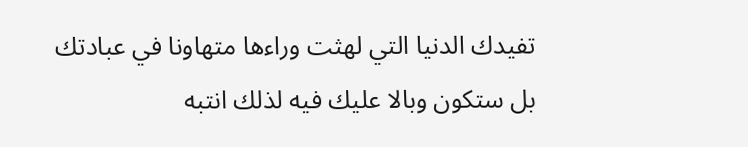تفيدك الدنيا التي لهثت وراءها متهاونا في عبادتك بل ستكون وبالا عليك فيه لذلك انتبه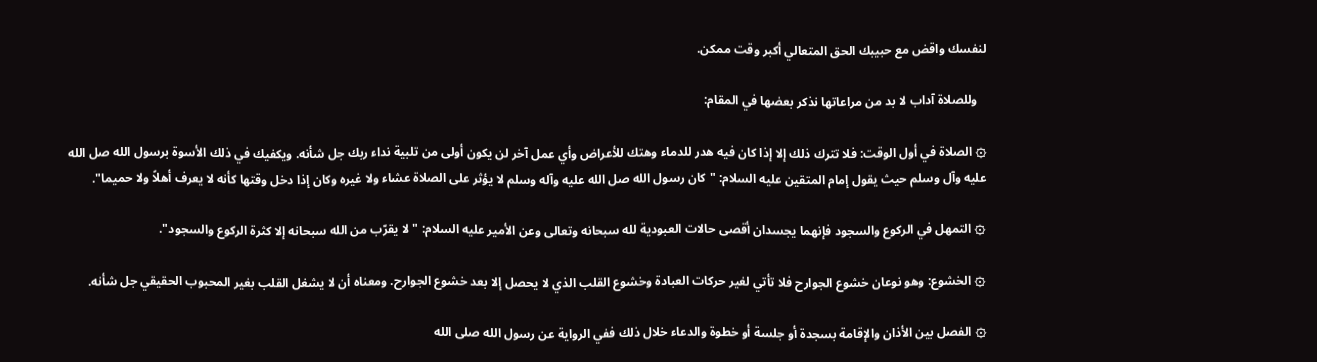لنفسك واقض مع حبيبك الحق المتعالي أكبر وقت ممكن.

   وللصلاة آداب لا بد من مراعاتها نذكر بعضها في المقام:

۞ الصلاة في أول الوقت: فلا تترك ذلك إلا إذا كان فيه هدر للدماء وهتك للأعراض وأي عمل آخر لن يكون أولى من تلبية نداء ربك جل شأنه. ويكفيك في ذلك الأسوة برسول الله صل الله عليه وآل وسلم حيث يقول إمام المتقين عليه السلام: "كان رسول الله صل الله عليه وآله وسلم لا يؤثر على الصلاة عشاء ولا غيره وكان إذا دخل وقتها كأنه لا يعرف أهلاً ولا حميما".

۞ التمهل في الركوع والسجود فإنهما يجسدان أقصى حالات العبودية لله سبحانه وتعالى وعن الأمير عليه السلام: " لا يقرّب من الله سبحانه إلا كثرة الركوع والسجود".

۞ الخشوع: وهو نوعان خشوع الجوارح فلا تأتي لغير حركات العبادة وخشوع القلب الذي لا يحصل إلا بعد خشوع الجوارح. ومعناه أن لا يشغل القلب بغير المحبوب الحقيقي جل شأنه.

۞ الفصل بين الأذان والإقامة بسجدة أو جلسة أو خطوة والدعاء خلال ذلك ففي الرواية عن رسول الله صلى الله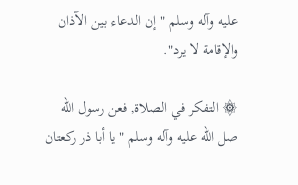عليه وآله وسلم " إن الدعاء بين الآذان والإقامة لا يرد".

۞ التفكر في الصلاة, فعن رسول الله صل الله عليه وآله وسلم "يا أبا ذر ركعتان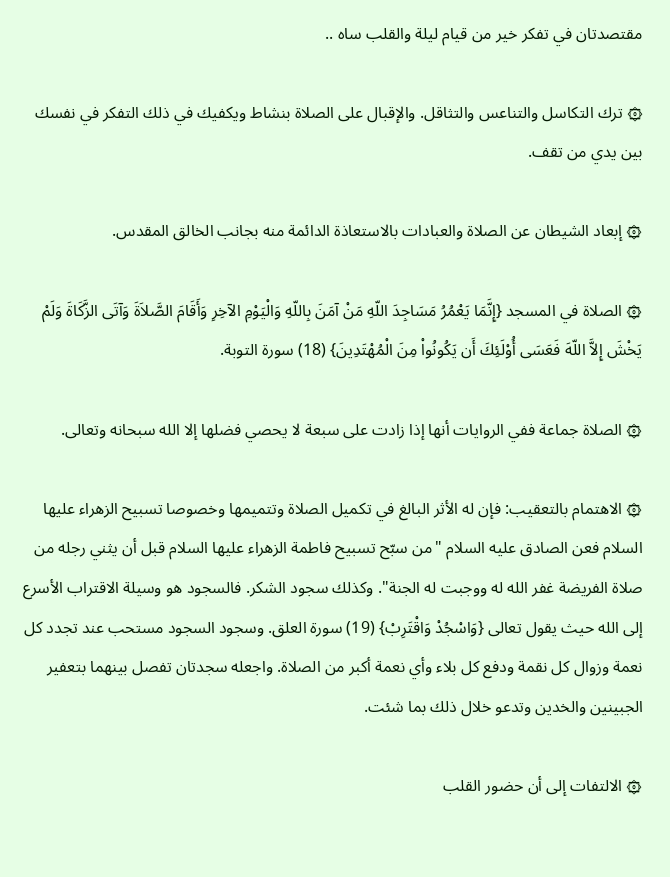مقتصدتان في تفكر خير من قيام ليلة والقلب ساه ..

۞ ترك التكاسل والتناعس والتثاقل. والإقبال على الصلاة بنشاط ويكفيك في ذلك التفكر في نفسك بين يدي من تقف.

۞ إبعاد الشيطان عن الصلاة والعبادات بالاستعاذة الدائمة منه بجانب الخالق المقدس.

۞ الصلاة في المسجد {إِنَّمَا يَعْمُرُ مَسَاجِدَ اللّهِ مَنْ آمَنَ بِاللّهِ وَالْيَوْمِ الآخِرِ وَأَقَامَ الصَّلاَةَ وَآتَى الزَّكَاةَ وَلَمْ يَخْشَ إِلاَّ اللّهَ فَعَسَى أُوْلَئِكَ أَن يَكُونُواْ مِنَ الْمُهْتَدِينَ} (18) سورة التوبة.

۞ الصلاة جماعة ففي الروايات أنها إذا زادت على سبعة لا يحصي فضلها إلا الله سبحانه وتعالى.

۞ الاهتمام بالتعقيب: فإن له الأثر البالغ في تكميل الصلاة وتتميمها وخصوصا تسبيح الزهراء عليها السلام فعن الصادق عليه السلام "من سبّح تسبيح فاطمة الزهراء عليها السلام قبل أن يثني رجله من صلاة الفريضة غفر الله له ووجبت له الجنة". وكذلك سجود الشكر. فالسجود هو وسيلة الاقتراب الأسرع إلى الله حيث يقول تعالى {وَاسْجُدْ وَاقْتَرِبْ} (19) سورة العلق. وسجود السجود مستحب عند تجدد كل نعمة وزوال كل نقمة ودفع كل بلاء وأي نعمة أكبر من الصلاة. واجعله سجدتان تفصل بينهما بتعفير الجبينين والخدين وتدعو خلال ذلك بما شئت.

۞ الالتفات إلى أن حضور القلب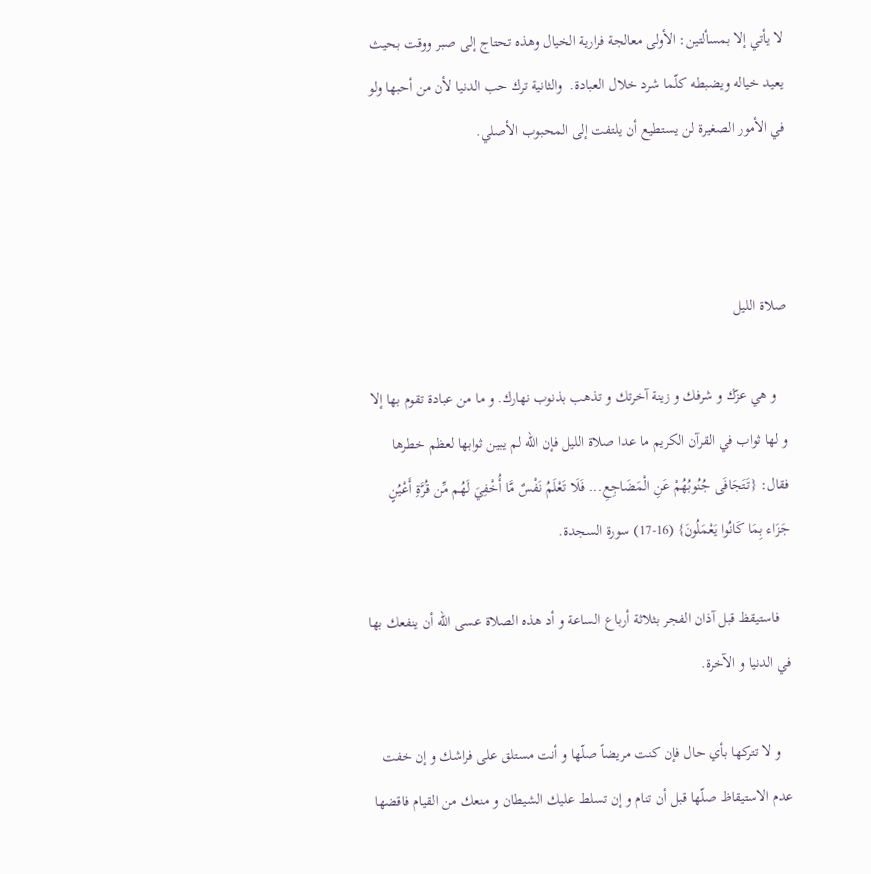لا يأتي إلا بمسألتين: الأولى معالجة فرارية الخيال وهذه تحتاج إلى صبر ووقت بحيث يعيد خياله ويضبطه كلّما شرد خلال العبادة.  والثانية ترك حب الدنيا لأن من أحبها ولو في الأمور الصغيرة لن يستطيع أن يلتفت إلى المحبوب الأصلي.



صلاة الليل

   و هي عزّك و شرفك و زينة آخرتك و تذهب بذنوب نهارك. و ما من عبادة تقوم بها إلا و لها ثواب في القرآن الكريم ما عدا صلاة الليل فإن الله لم يبين ثوابها لعظم خطرها فقال: {تَتَجَافَى جُنُوبُهُمْ عَنِ الْمَضَاجِعِ... فَلَا تَعْلَمُ نَفْسٌ مَّا أُخْفِيَ لَهُم مِّن قُرَّةِ أَعْيُنٍ جَزَاء بِمَا كَانُوا يَعْمَلُونَ} (16-17) سورة السجدة.

   فاستيقظ قبل آذان الفجر بثلاثة أرباع الساعة و أد هذه الصلاة عسى الله أن ينفعك بها في الدنيا و الآخرة.

   و لا تتركها بأي حال فإن كنت مريضاً صلّها و أنت مستلق على فراشك و إن خفت عدم الاستيقاظ صلّها قبل أن تنام و إن تسلط عليك الشيطان و منعك من القيام فاقضها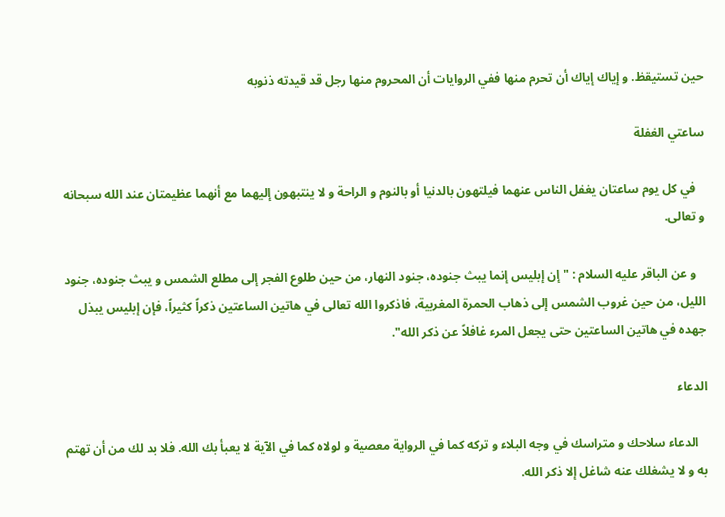حين تستيقظ. و إياك إياك أن تحرم منها ففي الروايات أن المحروم منها رجل قد قيدته ذنوبه

ساعتي الغفلة

   في كل يوم ساعتان يغفل الناس عنهما فيلتهون بالدنيا أو بالنوم و الراحة و لا ينتبهون إليهما مع أنهما عظيمتان عند الله سبحانه و تعالى.

   و عن الباقر عليه السلام : " إن إبليس إنما يبث جنوده، جنود النهار، من حين طلوع الفجر إلى مطلع الشمس و يبث جنوده، جنود الليل، من حين غروب الشمس إلى ذهاب الحمرة المغربية، فاذكروا الله تعالى في هاتين الساعتين ذكراً كثيراً، فإن إبليس يبذل جهده في هاتين الساعتين حتى يجعل المرء غافلاً عن ذكر الله".

الدعاء

   الدعاء سلاحك و متراسك في وجه البلاء و تركه كما في الرواية معصية و لولاه كما في الآية لا يعبأ بك الله. فلا بد لك من أن تهتم به و لا يشغلك عنه شاغل إلا ذكر الله.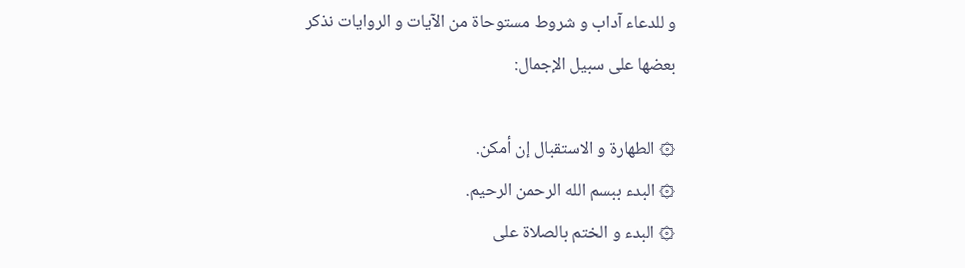و للدعاء آداب و شروط مستوحاة من الآيات و الروايات نذكر بعضها على سبيل الإجمال:

۞ الطهارة و الاستقبال إن أمكن.
۞ البدء ببسم الله الرحمن الرحيم.
۞ البدء و الختم بالصلاة على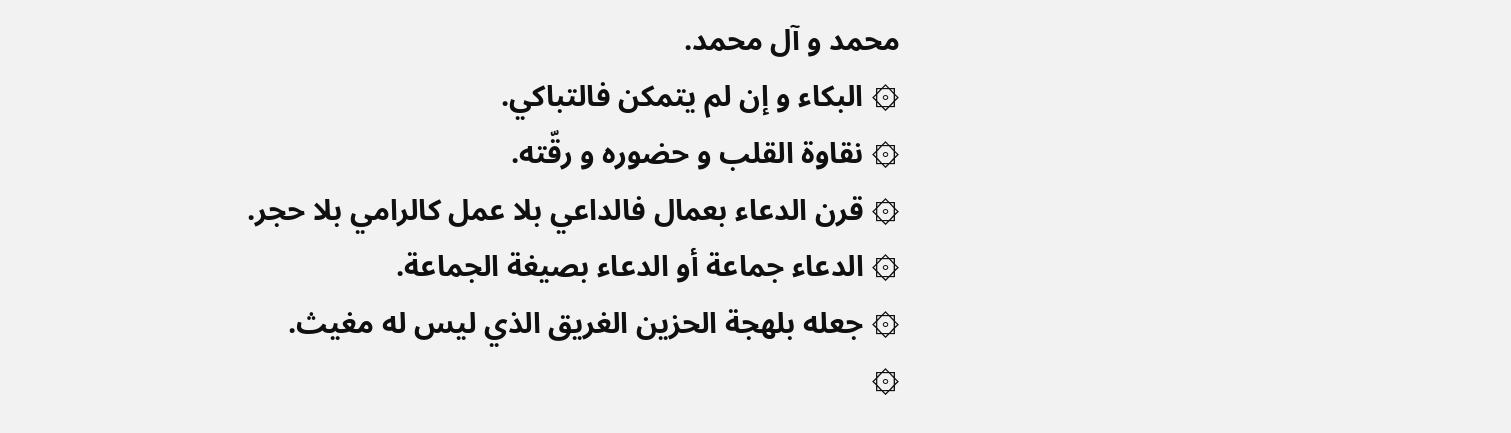محمد و آل محمد.
۞ البكاء و إن لم يتمكن فالتباكي.
۞ نقاوة القلب و حضوره و رقّته.
۞ قرن الدعاء بعمال فالداعي بلا عمل كالرامي بلا حجر.
۞ الدعاء جماعة أو الدعاء بصيغة الجماعة.
۞ جعله بلهجة الحزين الغريق الذي ليس له مغيث.
۞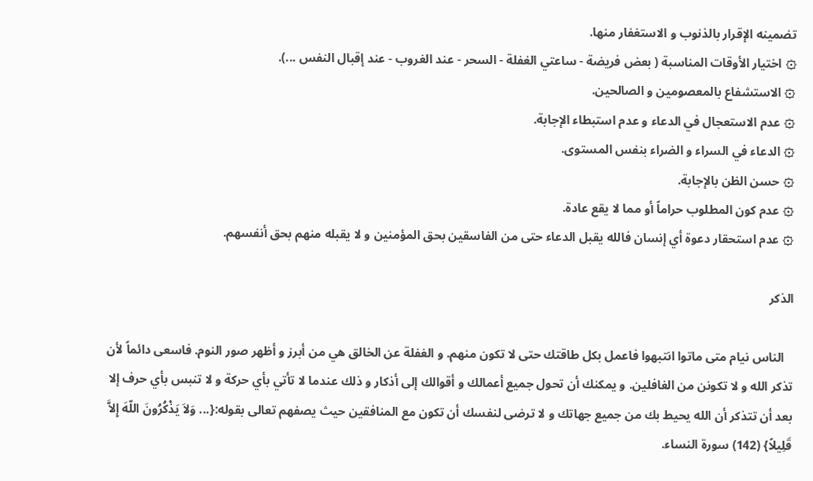تضمينه الإقرار بالذنوب و الاستغفار منها.
۞ اختيار الأوقات المناسبة ( بعض فريضة - ساعتي الغفلة - السحر - عند الغروب - عند إقبال النفس ...).
۞ الاستشفاع بالمعصومين و الصالحين.
۞ عدم الاستعجال في الدعاء و عدم استبطاء الإجابة.
۞ الدعاء في السراء و الضراء بنفس المستوى.
۞ حسن الظن بالإجابة.
۞ عدم كون المطلوب حراماً أو مما لا يقع عادة.
۞ عدم استحقار دعوة أي إنسان فالله يقبل الدعاء حتى من الفاسقين بحق المؤمنين و لا يقبله منهم بحق أنفسهم.

الذكر

   الناس نيام متى ماتوا انتبهوا فاعمل بكل طاقتك حتى لا تكون منهم. و الغفلة عن الخالق هي من أبرز و أظهر صور النوم. فاسعى دائماً لأن تذكر الله و لا تكونن من الغافلين. و يمكنك أن تحول جميع أعمالك و أقوالك إلى أذكار و ذلك عندما لا تأتي بأي حركة و لا تنبس بأي حرف إلا بعد أن تتذكر أن الله يحيط بك من جميع جهاتك و لا ترضى لنفسك أن تكون مع المنافقين حيث يصفهم تعالى بقوله:{... وَلاَ يَذْكُرُونَ اللّهَ إِلاَّ قَلِيلاً} (142) سورة النساء.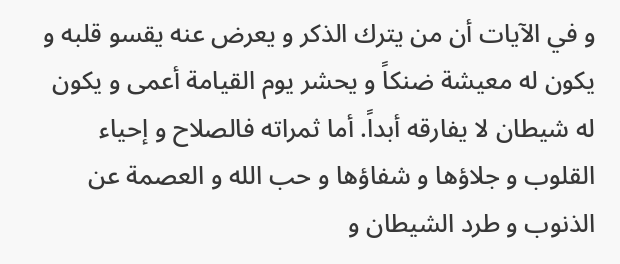و في الآيات أن من يترك الذكر و يعرض عنه يقسو قلبه و يكون له معيشة ضنكاً و يحشر يوم القيامة أعمى و يكون له شيطان لا يفارقه أبداً. أما ثمراته فالصلاح و إحياء القلوب و جلاؤها و شفاؤها و حب الله و العصمة عن الذنوب و طرد الشيطان و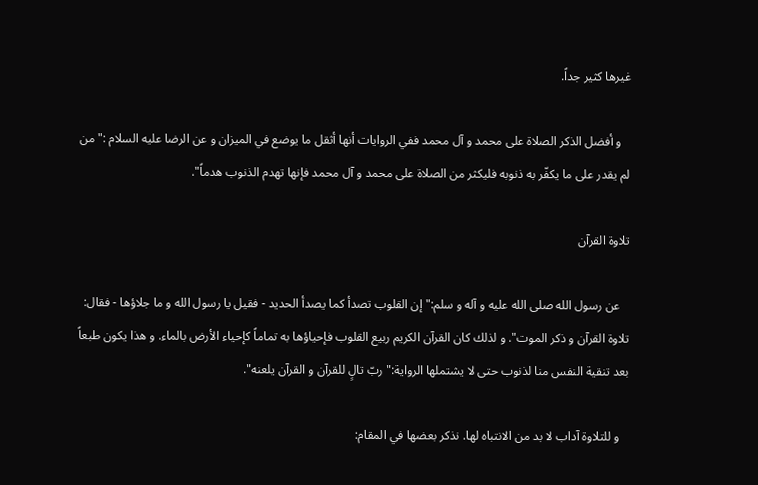غيرها كثير جداً.

   و أفضل الذكر الصلاة على محمد و آل محمد ففي الروايات أنها أثقل ما يوضع في الميزان و عن الرضا عليه السلام :"من لم يقدر على ما يكفّر به ذنوبه فليكثر من الصلاة على محمد و آل محمد فإنها تهدم الذنوب هدماً".

تلاوة القرآن

   عن رسول الله صلى الله عليه و آله و سلم:" إن القلوب تصدأ كما يصدأ الحديد - فقيل يا رسول الله و ما جلاؤها - فقال: تلاوة القرآن و ذكر الموت". و لذلك كان القرآن الكريم ربيع القلوب فإحياؤها به تماماً كإحياء الأرض بالماء. و هذا يكون طبعاً بعد تنقية النفس منا لذنوب حتى لا يشتملها الرواية:" ربّ تالٍ للقرآن و القرآن يلعنه".

   و للتلاوة آداب لا بد من الانتباه لها. نذكر بعضها في المقام: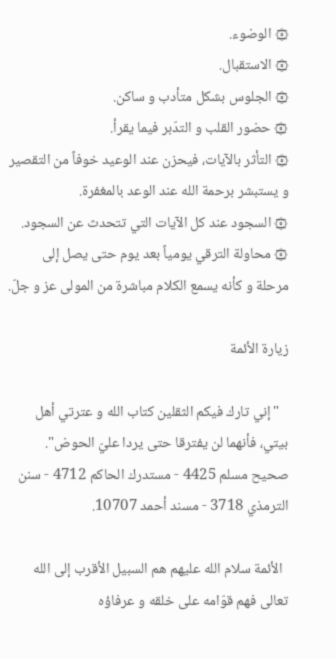۞ الوضوء.
۞ الاستقبال.
۞ الجلوس بشكل متأدب و ساكن.
۞ حضور القلب و التدّبر فيما يقرأ.
۞ التأثر بالآيات، فيحزن عند الوعيد خوفاً من التقصير و يستبشر برحمة الله عند الوعد بالمغفرة.
۞ السجود عند كل الآيات التي تتحدث عن السجود.
۞ محاولة الترقي يومياً بعد يوم حتى يصل إلى مرحلة و كأنه يسمع الكلام مباشرة من المولى عز و جلّ.

زيارة الأئمة

   "إني تارك فيكم الثقلين كتاب الله و عترتي أهل بيتي، فأنهما لن يفترقا حتى يردا عليّ الحوض". صحيح مسلم 4425 - مستدرك الحاكم 4712 - سنن الترمذي 3718 - مسند أحمد 10707.

  الأئمة سلام الله عليهم هم السبيل الأقرب إلى الله تعالى فهم قوّامه على خلقه و عرفاؤه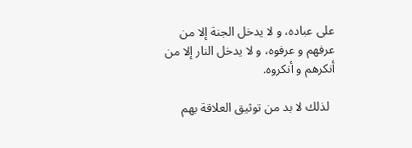على عباده، و لا يدخل الجنة إلا من عرفهم و عرفوه، و لا يدخل النار إلا من أنكرهم و أنكروه.

  لذلك لا بد من توثيق العلاقة بهم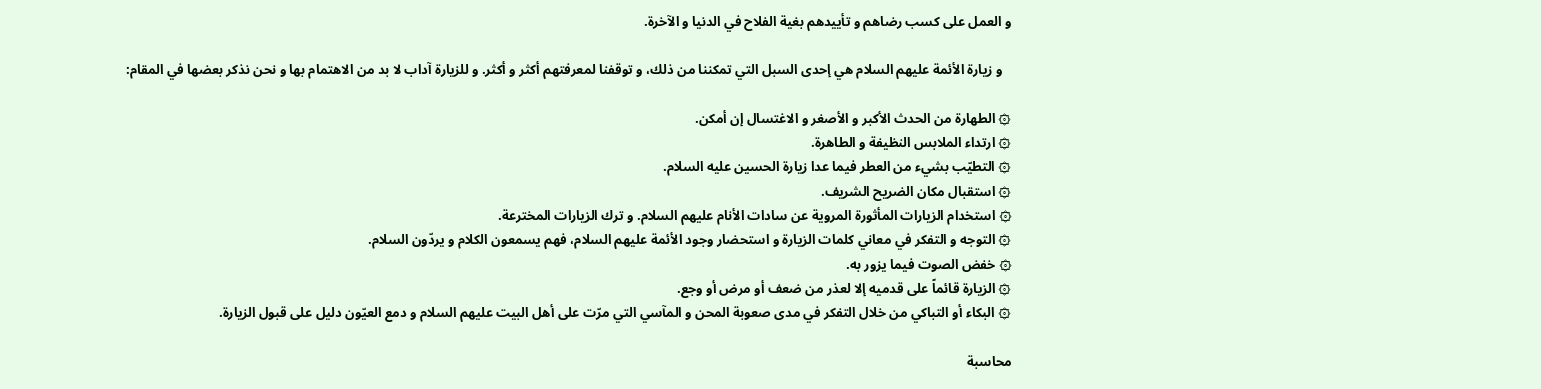و العمل على كسب رضاهم و تأييدهم بغية الفلاح في الدنيا و الآخرة.

   و زيارة الأئمة عليهم السلام هي إحدى السبل التي تمكننا من ذلك، و توقفنا لمعرفتهم أكثر و أكثر. و للزيارة آداب لا بد من الاهتمام بها و نحن نذكر بعضها في المقام:

۞ الطهارة من الحدث الأكبر و الأصغر و الاغتسال إن أمكن.
۞ ارتداء الملابس النظيفة و الطاهرة.
۞ التطيّب بشيء من العطر فيما عدا زيارة الحسين عليه السلام.
۞ استقبال مكان الضريح الشريف.
۞ استخدام الزيارات المأثورة المروية عن سادات الأنام عليهم السلام. و ترك الزيارات المخترعة.
۞ التوجه و التفكر في معاني كلمات الزيارة و استحضار وجود الأئمة عليهم السلام، فهم يسمعون الكلام و يردّون السلام.
۞ خفض الصوت فيما يزور به.
۞ الزيارة قائماً على قدميه إلا لعذر من ضعف أو مرض أو وجع.
۞ البكاء أو التباكي من خلال التفكر في مدى صعوبة المحن و المآسي التي مرّت على أهل البيت عليهم السلام و دمع العيّون دليل على قبول الزيارة.

محاسبة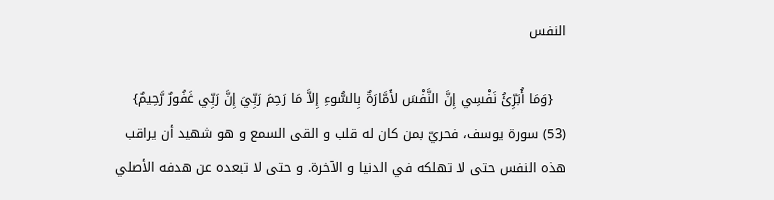النفس

   {وَمَا أُبَرِّئُ نَفْسِي إِنَّ النَّفْسَ لأَمَّارَةٌ بِالسُّوءِ إِلاَّ مَا رَحِمَ رَبِّيَ إِنَّ رَبِّي غَفُورٌ رَّحِيمٌ} (53) سورة يوسف، فحريّ بمن كان له قلب و القى السمع و هو شهيد أن يراقب هذه النفس حتى لا تهلكه في الدنيا و الآخرة. و حتى لا تبعده عن هدفه الأصلي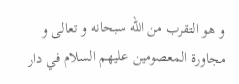و هو التقرب من الله سبحانه و تعالى و مجاورة المعصومين عليهم السلام في دار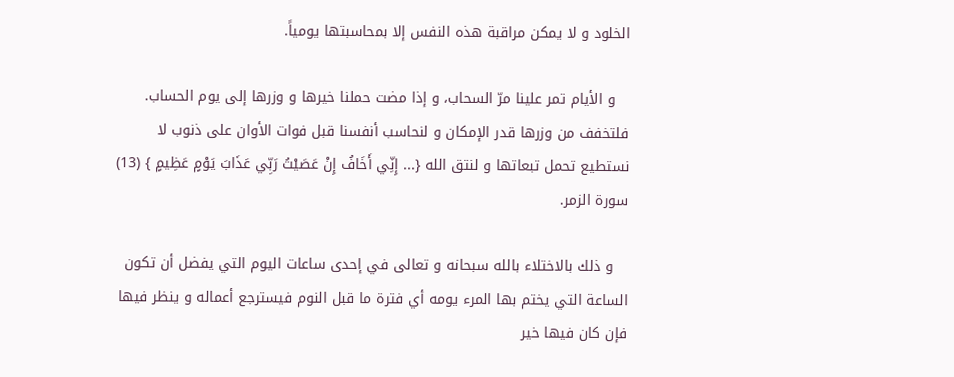الخلود و لا يمكن مراقبة هذه النفس إلا بمحاسبتها يومياً.

   و الأيام تمر علينا مرّ السحاب، و إذا مضت حملنا خيرها و وزرها إلى يوم الحساب. فلتخفف من وزرها قدر الإمكان و لنحاسب أنفسنا قبل فوات الأوان على ذنوب لا نستطيع تحمل تبعاتها و لنتق الله {... إِنِّي أَخَافُ إِنْ عَصَيْتُ رَبِّي عَذَابَ يَوْمٍ عَظِيمٍ } (13) سورة الزمر.

   و ذلك بالاختلاء بالله سبحانه و تعالى في إحدى ساعات اليوم التي يفضل أن تكون الساعة التي يختم بها المرء يومه أي فترة ما قبل النوم فيسترجع أعماله و ينظر فيها فإن كان فيها خير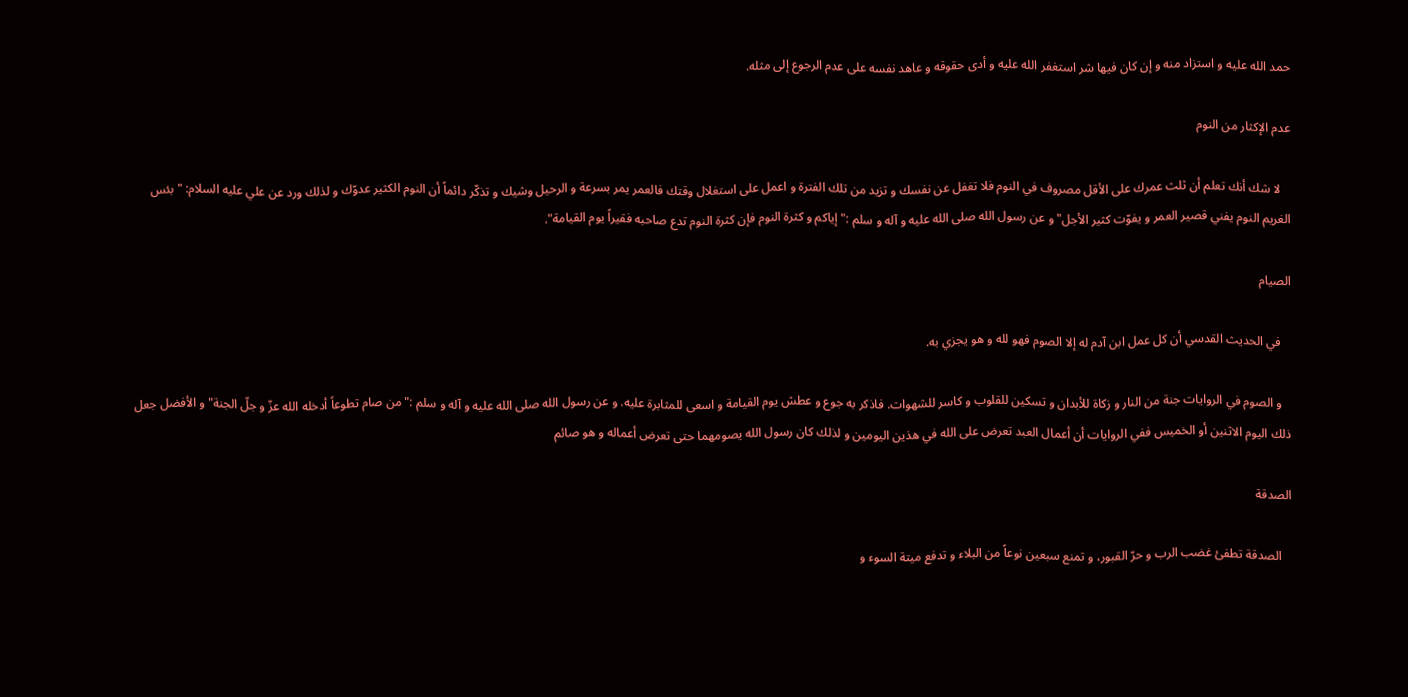حمد الله عليه و استزاد منه و إن كان فيها شر استغفر الله عليه و أدى حقوقه و عاهد نفسه على عدم الرجوع إلى مثله.

عدم الإكثار من النوم

   لا شك أنك تعلم أن ثلث عمرك على الأقل مصروف في النوم فلا تغفل عن نفسك و تزيد من تلك الفترة و اعمل على استغلال وقتك فالعمر يمر بسرعة و الرحيل وشيك و تذكّر دائماً أن النوم الكثير عدوّك و لذلك ورد عن علي عليه السلام: " بئس الغريم النوم يفني قصير العمر و يفوّت كثير الأجل" و عن رسول الله صلى الله عليه و آله و سلم :" إياكم و كثرة النوم فإن كثرة النوم تدع صاحبه فقيراً يوم القيامة".

الصيام

   في الحديث القدسي أن كل عمل ابن آدم له إلا الصوم فهو لله و هو يجزي به.

   و الصوم في الروايات جنة من النار و زكاة للأبدان و تسكين للقلوب و كاسر للشهوات. فاذكر به جوع و عطش يوم القيامة و اسعى للمثابرة عليه. و عن رسول الله صلى الله عليه و آله و سلم :"من صام تطوعاً أدخله الله عزّ و جلّ الجنة" و الأفضل جعل ذلك اليوم الاثنين أو الخميس ففي الروايات أن أعمال العبد تعرض على الله في هذين اليومين و لذلك كان رسول الله يصومهما حتى تعرض أعماله و هو صائم

الصدقة

   الصدقة تطفئ غضب الرب و حرّ القبور، و تمنع سبعين نوعاً من البلاء و تدفع ميتة السوء و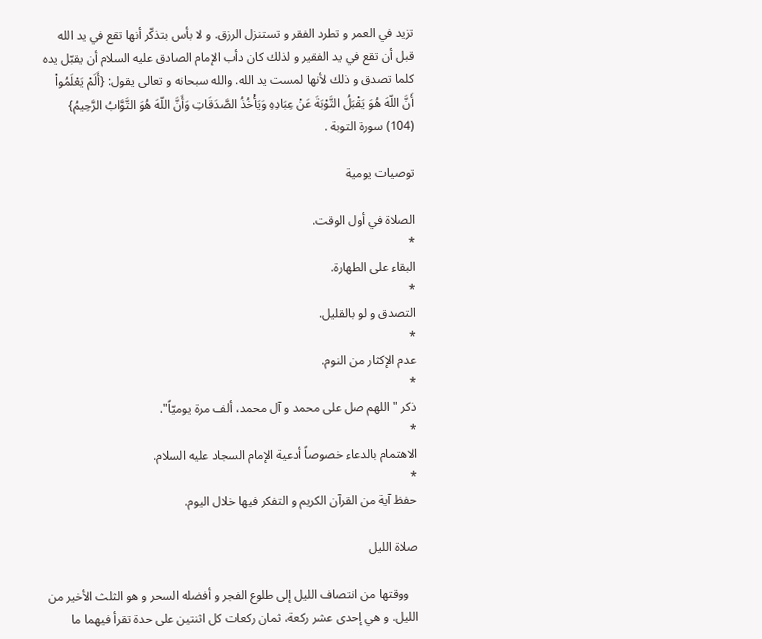تزيد في العمر و تطرد الفقر و تستنزل الرزق. و لا بأس بتذكّر أنها تقع في يد الله قبل أن تقع في يد الفقير و لذلك كان دأب الإمام الصادق عليه السلام أن يقبّل يده كلما تصدق و ذلك لأنها لمست يد الله. والله سبحانه و تعالى يقول: {أَلَمْ يَعْلَمُواْ أَنَّ اللّهَ هُوَ يَقْبَلُ التَّوْبَةَ عَنْ عِبَادِهِ وَيَأْخُذُ الصَّدَقَاتِ وَأَنَّ اللّهَ هُوَ التَّوَّابُ الرَّحِيمُ} (104) سورة التوبة .

توصيات يومية

الصلاة في أول الوقت.
*
البقاء على الطهارة.
*
التصدق و لو بالقليل.
*
عدم الإكثار من النوم.
*
ذكر "اللهم صل على محمد و آل محمد، ألف مرة يوميّاً".
*
الاهتمام بالدعاء خصوصاً أدعية الإمام السجاد عليه السلام.
*
حفظ آية من القرآن الكريم و التفكر فيها خلال اليوم.

صلاة الليل

   ووقتها من انتصاف الليل إلى طلوع الفجر و أفضله السحر و هو الثلث الأخير من الليل. و هي إحدى عشر ركعة، ثمان ركعات كل اثنتين على حدة تقرأ فيهما ما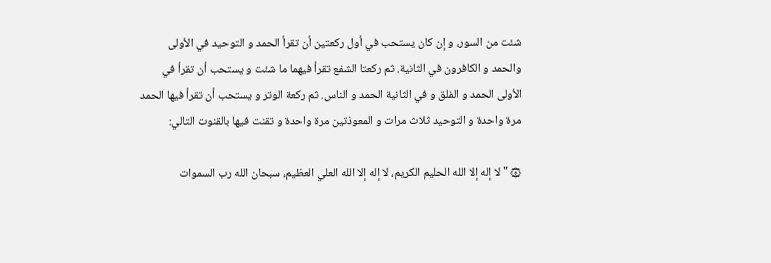شئت من السور، و إن كان يستحب في أول ركعتين أن تقرأ الحمد و التوحيد في الأولى والحمد و الكافرون في الثانية. ثم ركعتا الشفع تقرأ فيهما ما شئت و يستحب أن تقرأ في الأولى الحمد و الفلق و في الثانية الحمد و الناس. ثم ركعة الوتر و يستحب أن تقرأ فيها الحمد مرة واحدة و التوحيد ثلاث مرات و المعوذتين مرة واحدة و تقنت فيها بالقنوت التالي:

۞ " لا إله إلا الله الحليم الكريم، لا إله إلا الله العلي العظيم، سبحان الله رب السموات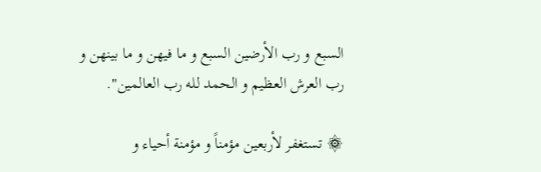السبع و رب الأرضين السبع و ما فيهن و ما بينهن و رب العرش العظيم و الحمد لله رب العالمين".

۞ تستغفر لأربعين مؤمناً و مؤمنة أحياء و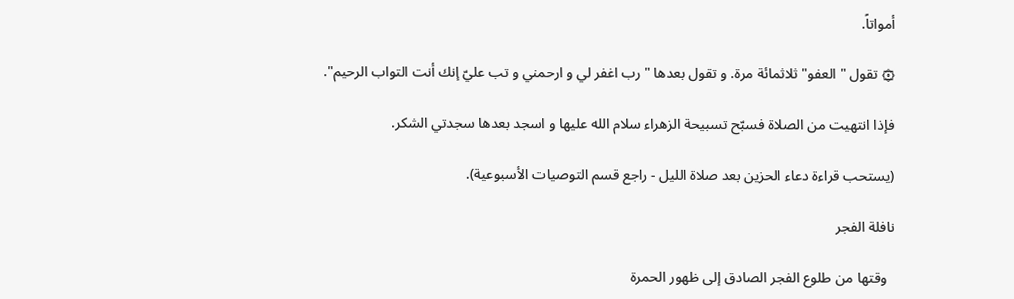أمواتاً.

۞ تقول " العفو" ثلاثمائة مرة. و تقول بعدها "رب اغفر لي و ارحمني و تب عليّ إنك أنت التواب الرحيم".

فإذا انتهيت من الصلاة فسبّح تسبيحة الزهراء سلام الله عليها و اسجد بعدها سجدتي الشكر.

(يستحب قراءة دعاء الحزين بعد صلاة الليل - راجع قسم التوصيات الأسبوعية).

نافلة الفجر

  وقتها من طلوع الفجر الصادق إلى ظهور الحمرة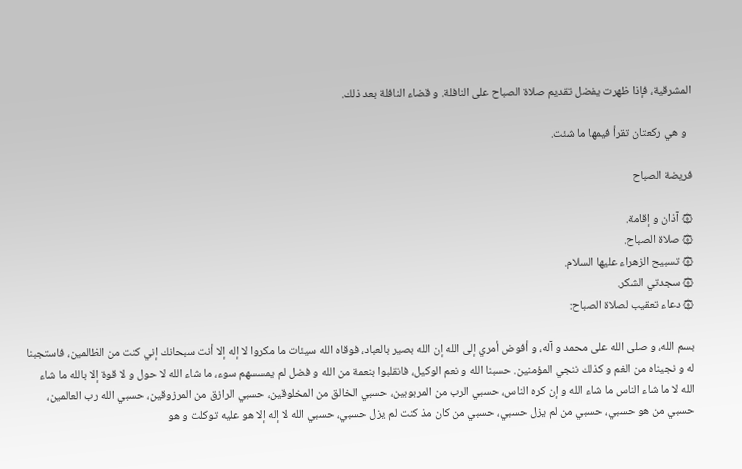المشرقية، فإذا ظهرت يفضل تقديم صلاة الصباح على النافلة. و قضاء النافلة بعد ذلك.

  و هي ركعتان تقرأ فيمها ما شئت.

فريضة الصباح

۞ آذان و إقامة.
۞ صلاة الصباح.
۞ تسبيح الزهراء عليها السلام.
۞ سجدتي الشكر.
۞ دعاء تعقيب لصلاة الصباح:

بسم الله، و صلى الله على محمد و آله، و أفوض أمري إلى الله إن الله بصير بالعباد، فوقاه الله سيئات ما مكروا لا إله إلا أنت سبحانك إني كنت من الظالمين، فاستجبنا له و نجيناه من الغم و كذلك ننجي المؤمنين. حسبنا الله و نعم الوكيل، فانقلبوا بنعمة من الله و فضل لم يمسسهم سوء، ما شاء الله لا حول و لا قوة إلا بالله ما شاء الله لا ما شاء الناس ما شاء الله و إن كره الناس، حسبي الرب من المربوبين، حسبي الخالق من المخلوقين، حسبي الرازق من المرزوقين، حسبي الله رب العالمين، حسبي من هو حسبي، حسبي من لم يزل حسبي، حسبي من كان مذ كنت لم يزل حسبي، حسبي الله لا إله إلا هو عليه توكلت و هو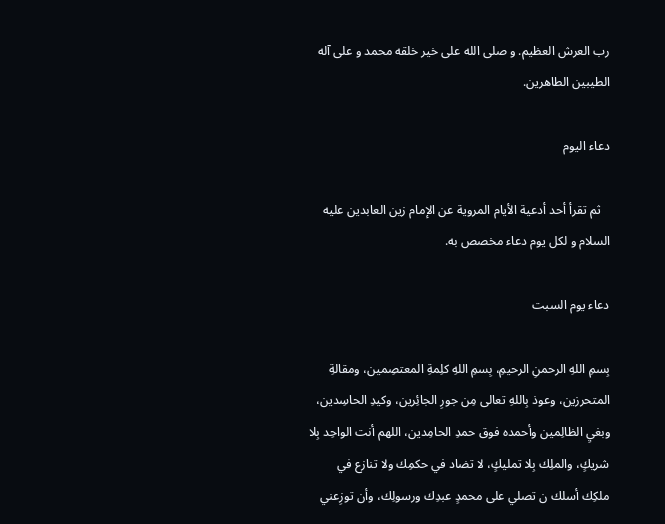رب العرش العظيم. و صلى الله على خير خلقه محمد و على آله الطيبين الطاهرين.

دعاء اليوم

   ثم تقرأ أحد أدعية الأيام المروية عن الإمام زين العابدين عليه السلام و لكل يوم دعاء مخصص به.

دعاء يوم السبت

بِسمِ اللهِ الرحمنِ الرحيمِ، بِسمِ اللهِ كلِمةِ المعتصِمين، ومقالةِ المتحرزين، وعوذ بِاللهِ تعالى مِن جورِ الجائِرين، وكيدِ الحاسِدين، وبغيِ الظالِمين وأحمده فوق حمدِ الحامِدين، اللهم أنت الواحِد بِلا شريكٍ، والملِك بِلا تمليكٍ، لا تضاد في حكمِك ولا تنازع في ملكِك أسلك ن تصلي على محمدٍ عبدِك ورسولِك، وأن توزِعني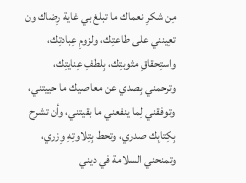مِن شكرِ نعماك ما تبلغ بي غاية رِضاك ون تعِينني على طاعتِك، ولزومِ عِبادتِك، واستِحقاقِ مثوبتِك، بِلطفِ عِنايتِك، وترحمني بِصدي عن معاصيك ما حييتني، وتوفقني لِما ينفعني ما بقيتني، وأن تشرح بِكِتابِك صدري، وتحط بِتِلاوتِهِ وِزري، وتمنحني السلامة في ديني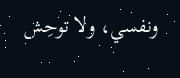ونفسي، ولا توحِش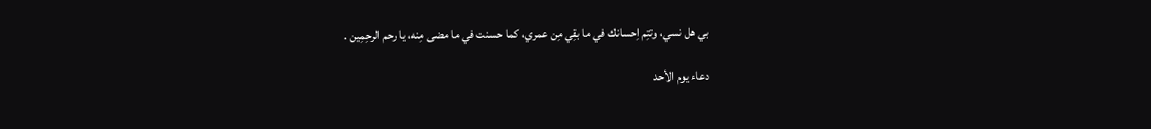بي هل نسي، وتتِم اِحسانك في ما بقِي مِن عمري، كما حسنت في ما مضى مِنه، يا رحم الرحِمِين .

دعاء يوم الأحد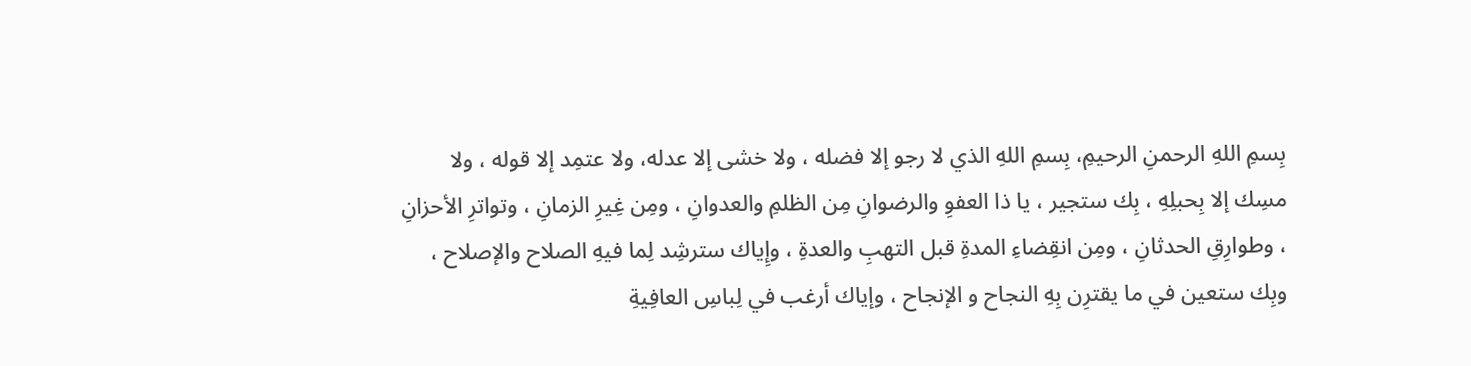بِسمِ اللهِ الرحمنِ الرحيمِ، بِسمِ اللهِ الذي لا رجو إلا فضله ، ولا خشى إلا عدله، ولا عتمِد إلا قوله ، ولا مسِك إلا بِحبلِهِ ، بِك ستجير ، يا ذا العفوِ والرضوانِ مِن الظلمِ والعدوانِ ، ومِن غِيرِ الزمانِ ، وتواترِ الأحزانِ ، وطوارِقِ الحدثانِ ، ومِن انقِضاءِ المدةِ قبل التهبِ والعدةِ ، وإِياك سترشِد لِما فيهِ الصلاح والإصلاح ، وبِك ستعين في ما يقترِن بِهِ النجاح و الإنجاح ، وإياك أرغب في لِباسِ العافِيةِ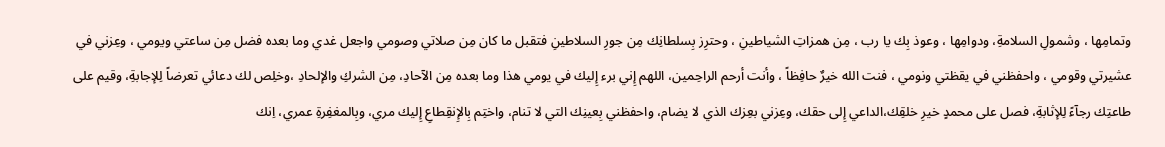وتمامِها ، وشمولِ السلامةِ، ودوامِها ، وعوذ بِك يا رب ، مِن همزاتِ الشياطينِ ، وحترِز بِسلطانِك مِن جورِ السلاطينِ فتقبل ما كان مِن صلاتي وصومي واجعل غدي وما بعده فضل مِن ساعتي ويومي ، وعِزني في عشيرتي وقومي ، واحفظني في يقظتي ونومي ، فنت الله خيرٌ حافِظاً ، وأنت أرحم الراحِمين، اللهم إِني برء إِليك في يومي هذا وما بعده مِن الآحادِ، مِن الشركِ والإلحادِ ،وخلِص لك دعائي تعرضاً لِلإجابةِ، وقيم على طاعتِك رجآءً لِلإثابةِ، فصل على محمدٍ خيرِ خلقِك،الداعي إِلى حقك، وعِزني بعِزك الذي لا يضام، واحفظني بِعينِك التي لا تنام، واختِم بِالإِنقِطاعِ إِليك مري، وبِالمغفِرةِ عمري، اِنك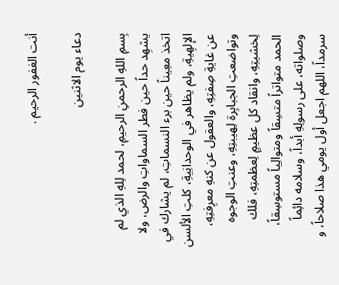أنت الغفور الرحيم .

دعاء يوم الاثنين

بِسمِ اللهِ الرحمنِ الرحيمِ، لحمد لِلهِ الذي لم يشهِد حداً حين فطر السماواتِ والرض، ولا اتخذ معِيناً حين برء النسماتِ، لم يشارك في الإلهِيةِ، ولم يظاهر في الوحدانِيةِ، كلتِ الألسن عن غايةِ صِفتِهِ، والعقول عن كنهِ معرِفتِهِ، وتواضعتِ الجبابِرة لِهيبتِهِ، وعنتِ الوجوه لِخشيتِهِ، وانقاد كل عظيمٍ لِعظمتِهِ، فلك الحمد متواتراً متسِقاً ومتوالِياً مستوسِقاً، وصلواته، على رسولِهِ أبداً، وسلامه دائِماً سرمداً، اللهم اجعل أول يومي هذا صلاحاً، و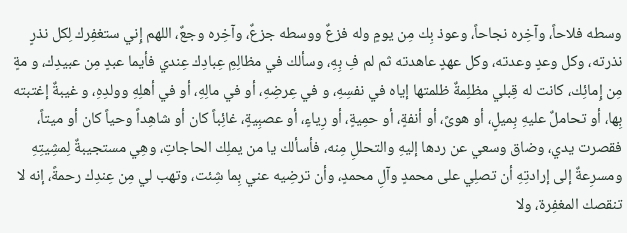وسطه فلاحاً، وآخِره نجاحاً، وعوذ بِك مِن يومٍ وله فزعٌ ووسطه جزعٌ، وآخِره وجعٌ، اللهم إِني ستغفِرك لِكل نذرٍ نذرته، وكل وعدٍ وعدته، وكل عهدٍ عاهدته ثم لم فِ بِهِ، وسألك في مظالِمِ عِبادِك عِندي فأيما عبدٍ مِن عبيدِك، و مةٍ مِن إِمائِك، كانت له قِبلي مظلِمةٌ ظلمتها إياه في نفسِهِ، و في عِرضِهِ، أو في مالِهِ، أو في أهلِهِ وولدِهِ، و غيبةٌ إغتبته بِها، أو تحاملٌ عليهِ بِميلٍ، أو هوىً، أو أنفةٍ، أو حمِيةٍ، أو رِياءٍ، أو عصبِيةٍ، غائِباً كان أو شاهِداً وحياً كان أو ميتاً، فقصرت يدي، وضاق وسعي عن ردها إليهِ والتحللِ مِنه، فأسألك يا من يملِك الحاجاتِ، وهِي مستجيبةٌ لِمشِيتِهِ ومسرِعةٌ إلى إرادتِهِ أن تصلِي على محمدٍ وآلِ محمدٍ، وأن ترضِيه عني بِما شِئت، وتهب لي مِن عِندِك رحمةً، إنه لا تنقصك المغفِرة، ولا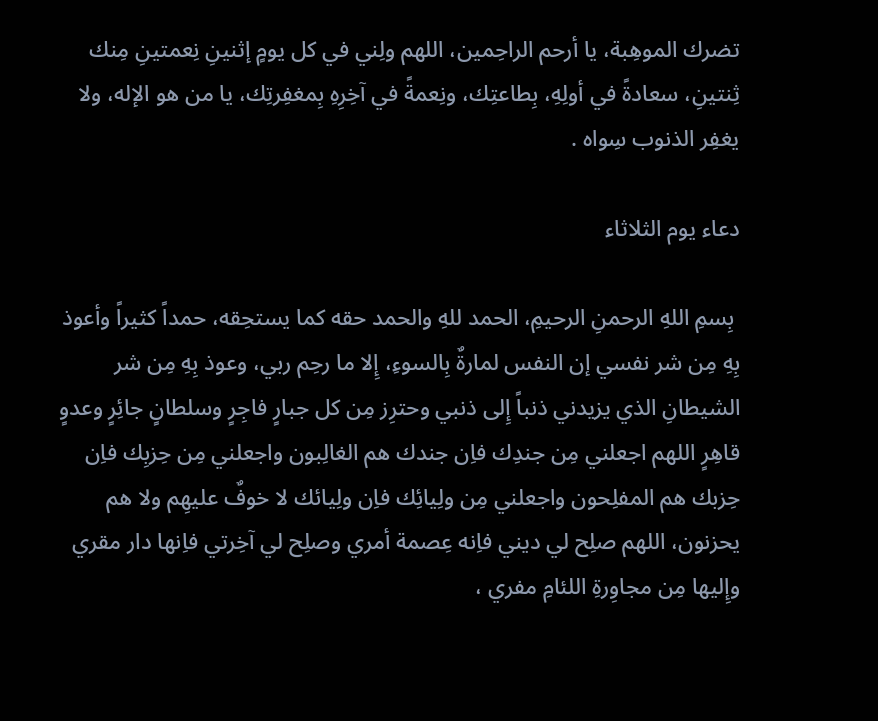تضرك الموهِبة، يا أرحم الراحِمين، اللهم ولِني في كل يومٍ إثنينِ نِعمتينِ مِنك ثِنتينِ، سعادةً في أولِهِ، بِطاعتِك، ونِعمةً في آخِرِهِ بِمغفِرتِك، يا من هو الإله، ولا يغفِر الذنوب سِواه .

دعاء يوم الثلاثاء

 بِسمِ اللهِ الرحمنِ الرحيمِ، الحمد للهِ والحمد حقه كما يستحِقه، حمداً كثيراً وأعوذ بِهِ مِن شر نفسي إن النفس لمارةٌ بِالسوءِ، إِلا ما رحِم ربي، وعوذ بِهِ مِن شر الشيطانِ الذي يزيدني ذنباً إِلى ذنبي وحترِز مِن كل جبارٍ فاجِرٍ وسلطانٍ جائِرٍ وعدوٍ قاهِرٍ اللهم اجعلني مِن جندِك فاِن جندك هم الغالِبون واجعلني مِن حِزبِك فاِن حِزبك هم المفلِحون واجعلني مِن ولِيائِك فاِن ولِيائك لا خوفٌ عليهِم ولا هم يحزنون، اللهم صلِح لي ديني فاِنه عِصمة أمري وصلِح لي آخِرتي فاِنها دار مقري وإِليها مِن مجاوِرةِ اللئامِ مفري ،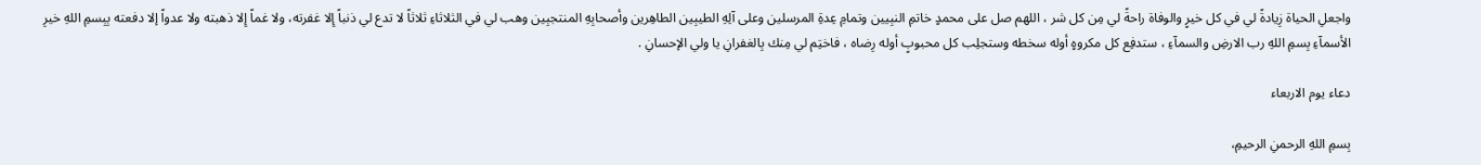واجعلِ الحياة زِيادةً لي في كل خيرٍ والوفاة راحةً لي مِن كل شر ، اللهم صل على محمدٍ خاتمِ النبِيين وتمامِ عِدةِ المرسلين وعلى آلِهِ الطيبِين الطاهِرين وأصحابِهِ المنتجبِين وهب لي في الثلاثاءِ ثلاثاً لا تدع لي ذنباً إِلا غفرته، ولا غماً إِلا ذهبته ولا عدواً إلا دفعته بِبِسمِ اللهِ خيرِ الأسمآءِ بِسمِ اللهِ رب الارضِ والسمآءِ ، ستدفِع كل مكروهٍ أوله سخطه وستجلِب كل محبوبٍ أوله رِضاه ، فاختِم لي مِنك بِالغفرانِ يا ولي الإحسانِ .

دعاء يوم الاربعاء

بِسمِ اللهِ الرحمنِ الرحيمِ،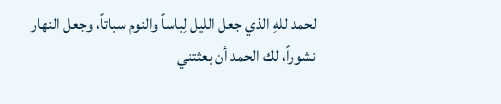لحمد للهِ الذي جعل الليل لِباساً والنوم سباتاً، وجعل النهار نشوراً، لك الحمد أن بعثتني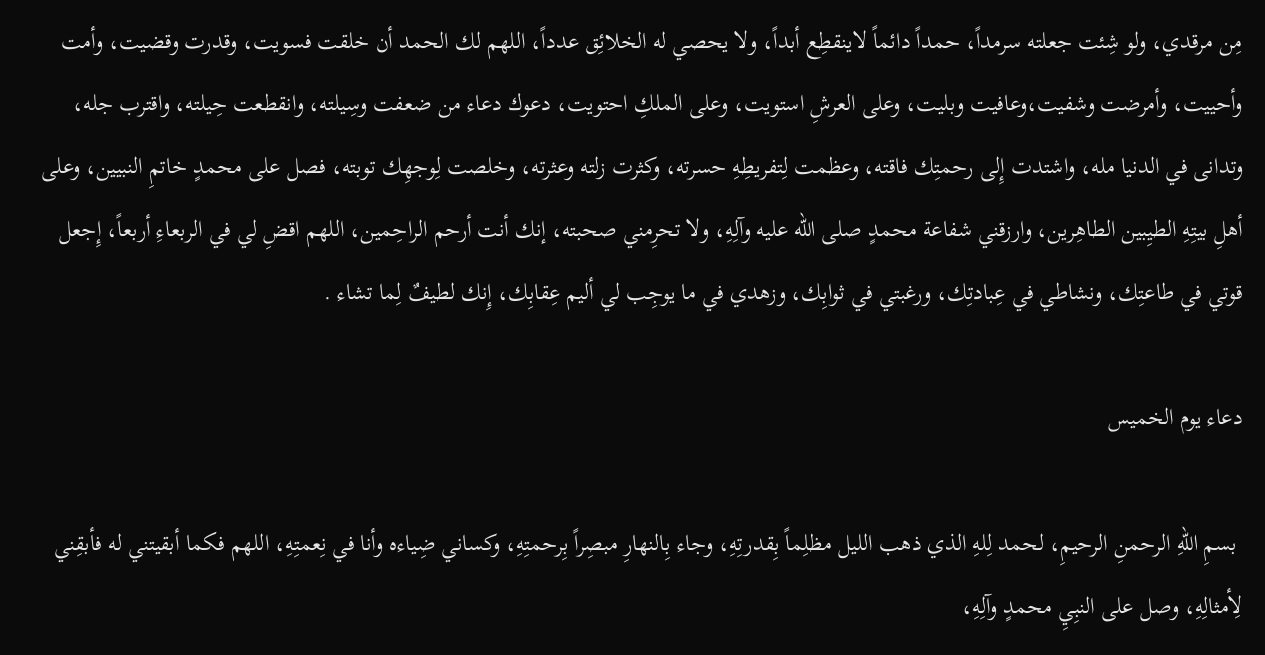مِن مرقدي، ولو شِئت جعلته سرمداً، حمداً دائماً لاينقطِع أبداً، ولا يحصي له الخلائِق عدداً، اللهم لك الحمد أن خلقت فسويت، وقدرت وقضيت، وأمت وأحييت، وأمرضت وشفيت،وعافيت وبليت، وعلى العرشِ استويت، وعلى الملكِ احتويت، دعوك دعاء من ضعفت وسِيلته، وانقطعت حِيلته، واقترب جله، وتدانى في الدنيا مله، واشتدت إِلى رحمتِك فاقته، وعظمت لِتفريطِهِ حسرته، وكثرت زلته وعثرته، وخلصت لِوجهِك توبته، فصل على محمدٍ خاتمِ النبيين، وعلى أهلِ بيتِهِ الطيِبين الطاهِرين، وارزقني شفاعة محمدٍ صلى الله عليه وآلِهِ، ولا تحرِمني صحبته، إنك أنت أرحم الراحِمين، اللهم اقضِ لي في الربعاءِ أربعاً، إِجعل قوتي في طاعتِك، ونشاطي في عِبادتِك، ورغبتي في ثوابِك، وزهدي في ما يوجِب لي أليم عِقابِك، إِنك لطيفٌ لِما تشاء .

دعاء يوم الخميس

 بسمِ اللهِ الرحمنِ الرحيمِ، لحمد لِلهِ الذي ذهب الليل مظلِماً بِقدرتِهِ، وجاء بِالنهارِ مبصِراً بِرحمتِهِ، وكساني ضِياءه وأنا في نِعمتِهِ، اللهم فكما أبقيتني له فأبقِني لِأمثالِهِ، وصل على النبِيِ محمدٍ وآلِهِ،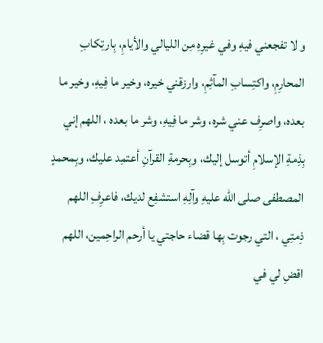و لا تفجعني فيهِ وفي غيرِهِ مِن الليالي والأيامِ، بِارتِكابِ المحارِمِ، واكتِسابِ المآثِمِ، وارزقني خيره، وخير ما فِيهِ، وخير ما بعده، واصرِف عني شره، وشر ما فِيهِ، وشر ما بعده ، اللهم إني بِذِمةِ الإسلامِ أتوسل إليك، وبِحرمةِ القرآنِ أعتمِد عليك، وبِمحمدٍ المصطفى صلى الله عليهِ وآلِهِ استشفِع لديك، فاعرِفِ اللهم ذِمتِي ، التي رجوت بِها قضاء حاجتي يا أرحم الراحِمين، اللهم اقضِ لي في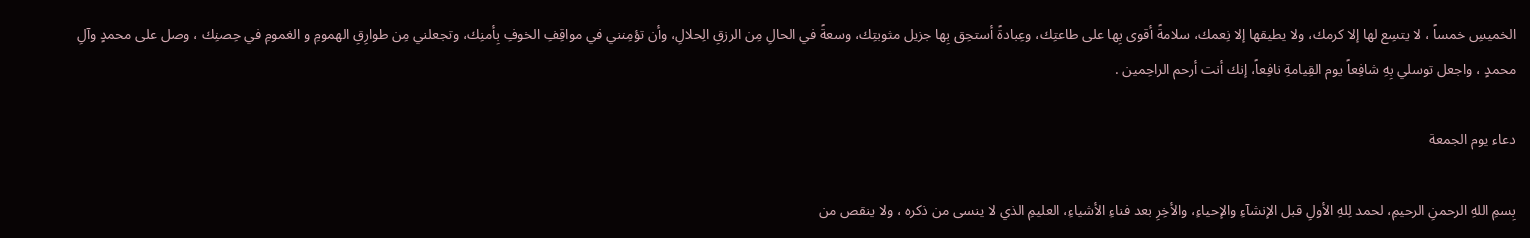الخميسِ خمساً ، لا يتسِع لها إلا كرمك، ولا يطيقها إلا نِعمك، سلامةً أقوى بِها على طاعتِك، وعِبادةً أستحِق بِها جزيل مثوبتِك، وسعةً في الحالِ مِن الرزقِ الِحلالِ، وأن تؤمِنني في مواقِفِ الخوفِ بِأمنِك، وتجعلني مِن طوارِقِ الهمومِ و الغمومِ في حِصنِك ، وصل على محمدٍ وآلِ محمدٍ ، واجعل توسلي بِهِ شافِعاً يوم القِيامةِ نافِعاً، إنك أنت أرحم الراحِمين .

دعاء يوم الجمعة

بِسمِ اللهِ الرحمنِ الرحيمِ، لحمد لِلهِ الأولِ قبل الإنشآءِ والإحياءِ، والأخِرِ بعد فناءِ الأشياءِ، العليمِ الذي لا ينسى من ذكره ، ولا ينقص من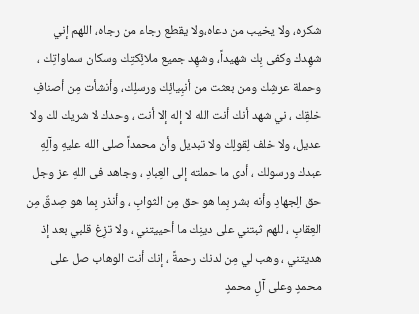شكره، ولا يخيب من دعاه،ولا يقطع رجاء من رجاه، اللهم إني شهِدك وكفى بِك شهيداً، وشهِد جميع ملائِكتِك وسكان سماواتِك ، وحملة عرشِك ومن بعثت من أنبِيائِك ورسلِك، وأنشأت مِن أصنافِ خلقِك ، ني شهد أنك أنت الله لا إله إلا أنت ، وحدك لا شريك لك ولا عديل، ولا خلف لِقولِك ولا تبديل وأن محمداً صلى الله عليهِ وآلِهِ عبدك ورسولك ، أدى ما حملته إلى العِبادِ ، وجاهد فى اللهِ عز وجل حق الِجهادِ وأنه بشر بِما هو حق مِن الثوابِ ، وأنذر بِما هو صِدقٌ مِن العِقابِ ، للهم ثبتني على دينِك ما أحييتني ، ولا تزِغ قلبي بعد إذ هديتني ، وهب لي مِن لدنك رحمةً ، إنك أنت الوهاب صل على محمدٍ وعلى آلِ محمدٍ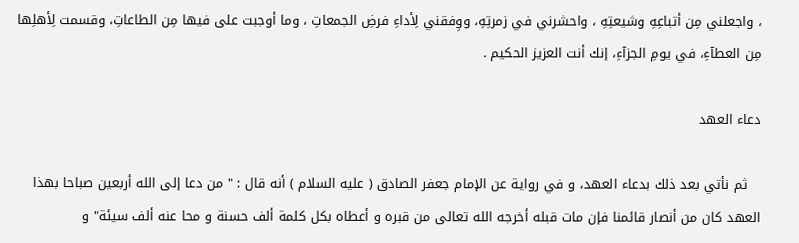، واجعلني مِن أتباعِهِ وشيعتِهِ ، واحشرني في زمرتِهِ، ووِفقني لِأداءِ فرضِ الجمعاتِ ، وما أوجبت على فيها مِن الطاعاتِ، وقسمت لِأهلِها مِن العطآءِ، في يومِ الجزآءِ، إنك أنت العزيز الحكيم .

دعاء العهد

   ثم نأتي بعد ذلك بدعاء العهد، و في رواية عن الإمام جعفر الصادق ( عليه السلام ) أنه قال : " من دعا إلى الله أربعين صباحا بهذا العهد كان من أنصار قائمنا فإن مات قبله أخرجه الله تعالى من قبره و أعطاه بكل كلمة ألف حسنة و محا عنه ألف سيئة" و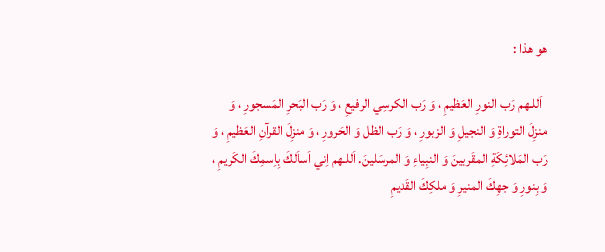هو هذا :

  اَللـهم رَب النورِ العَظيمِ ، وَ رَب الكرسِي الرفيعِ ، وَ رَب البَحرِ المَسجورِ ، وَ منزِلَ التوراةِ وَ النجيلِ وَ الزبورِ ، وَ رَب الظل وَ الحَرورِ ، وَ منزِلَ القرآنِ العَظيمِ ، وَ رَب المَلائِكَةِ المقَربينَ وَ النبِياءِ وَ المرسَلينَ. اَللـهم اِني اَساَلكَ بِاِسمِكَ الكَريمِ ، وَ بِنورِ وَ جهِكَ المنيرِ وَ ملكِكَ القَديمِ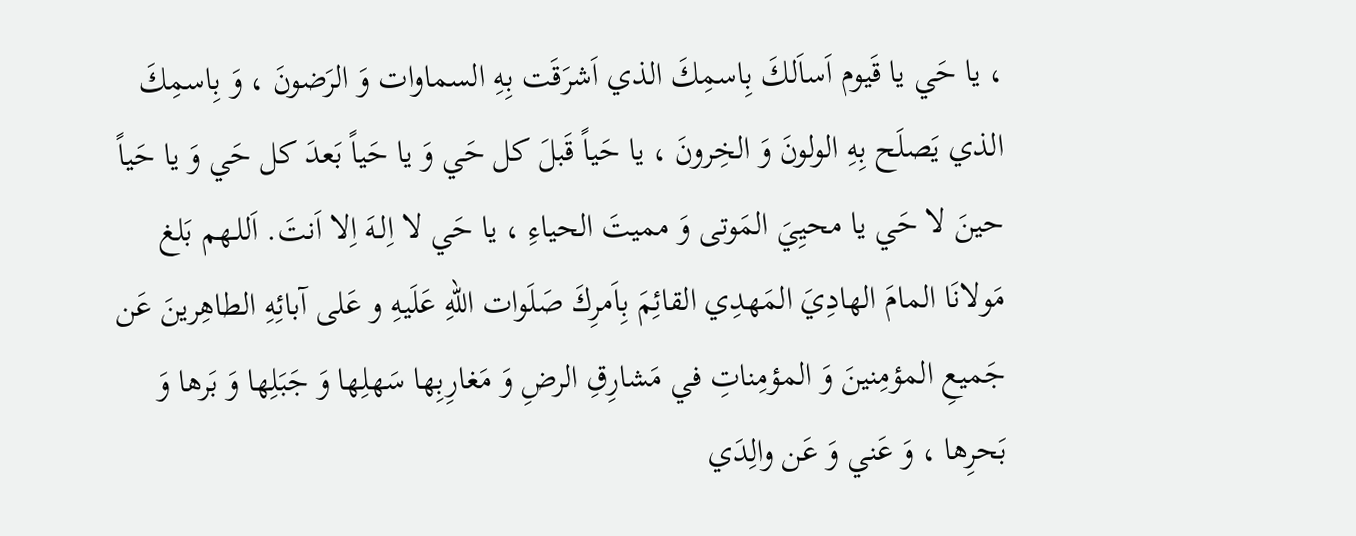، يا حَي يا قَيوم اَساَلكَ بِاسمِكَ الذي اَشرَقَت بِهِ السماوات وَ الرَضونَ ، وَ بِاسمِكَ الذي يَصلَح بِهِ الولونَ وَ الخِرونَ ، يا حَياً قَبلَ كل حَي وَ يا حَياً بَعدَ كل حَي وَ يا حَياً حينَ لا حَي يا محيِيَ المَوتى وَ مميتَ الحياءِ ، يا حَي لا اِلـهَ اِلا اَنتَ. اَللـهم بَلغ مَولانَا المامَ الهادِيَ المَهدِي القائِمَ بِاَمرِكَ صَلَوات اللهِ عَلَيهِ و عَلى آبائِهِ الطاهِرينَ عَن جَميعِ المؤمِنينَ وَ المؤمِناتِ في مَشارِقِ الرضِ وَ مَغارِبِها سَهلِها وَ جَبَلِها وَ بَرها وَ بَحرِها ، وَ عَني وَ عَن والِدَي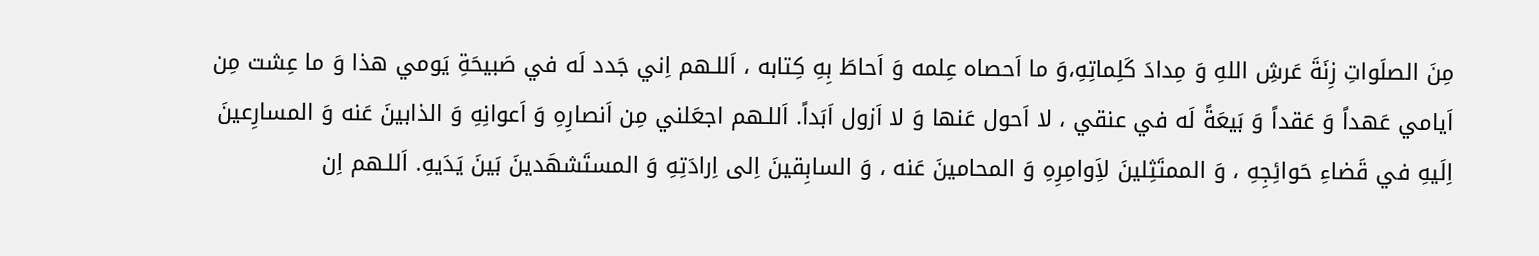مِنَ الصلَواتِ زِنَةَ عَرشِ اللهِ وَ مِدادَ كَلِماتِهِ،وَ ما اَحصاه عِلمه وَ اَحاطَ بِهِ كِتابه ، اَللـهم اِني جَدد لَه في صَبيحَةِ يَومي هذا وَ ما عِشت مِن اَيامي عَهداً وَ عَقداً وَ بَيعَةً لَه في عنقي ، لا اَحول عَنها وَ لا اَزول اَبَداً. اَللـهم اجعَلني مِن اَنصارِهِ وَ اَعوانِهِ وَ الذابينَ عَنه وَ المسارِعينَ اِلَيهِ في قَضاءِ حَوائِجِهِ ، وَ الممتَثِلينَ لاَِوامِرِهِ وَ المحامينَ عَنه ، وَ السابِقينَ اِلى اِرادَتِهِ وَ المستَشهَدينَ بَينَ يَدَيهِ. اَللـهم اِن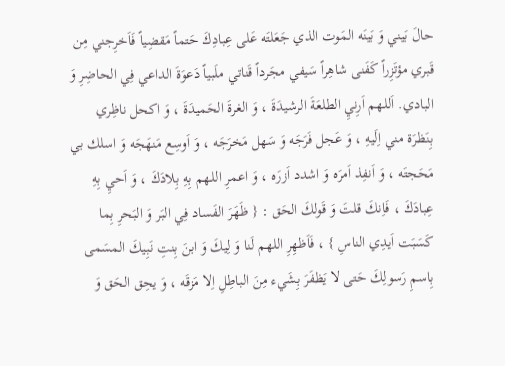حالَ بَيني وَ بَينَه المَوت الذي جَعَلتَه عَلى عِبادِكَ حَتماً مَقضِياً فَاَخرِجني مِن قَبري مؤتَزِراً كَفَنى شاهِراً سَيفي مجَرداً قَناتي ملَبياً دَعوَةَ الداعي فِي الحاضِرِ وَ البادي. اَللـهم اَرِنيِ الطلعَةَ الرشيدَةَ ، وَ الغرةَ الحَميدَةَ ، وَ اكحل ناظِري بِنَظرَة مني اِلَيهِ ، وَ عَجل فَرَجَه وَ سَهل مَخرَجَه ، وَ اَوسِع مَنهَجَه وَ اسلك بي مَحَجتَه ، وَ اَنفِذ اَمرَه وَ اشدد اَزرَه ، وَ اعمرِ اللـهم بِهِ بِلادَكَ ، وَ اَحيِ بِهِ عِبادَكَ ، فَاِنكَ قلتَ وَ قَولكَ الحَق : { ظَهَرَ الفَساد فِي البَر وَ البَحرِ بِما كَسَبَت اَيدِي الناسِ } ، فَاَظهِرِ اللهم لَنا وَ لِيكَ وَ ابنَ بِنتِ نَبِيكَ المسَمى بِاسمِ رَسولِكَ حَتى لا يَظفَرَ بِشَيء مِنَ الباطِلِ اِلا مَزقَه ، وَ يحِق الحَق وَ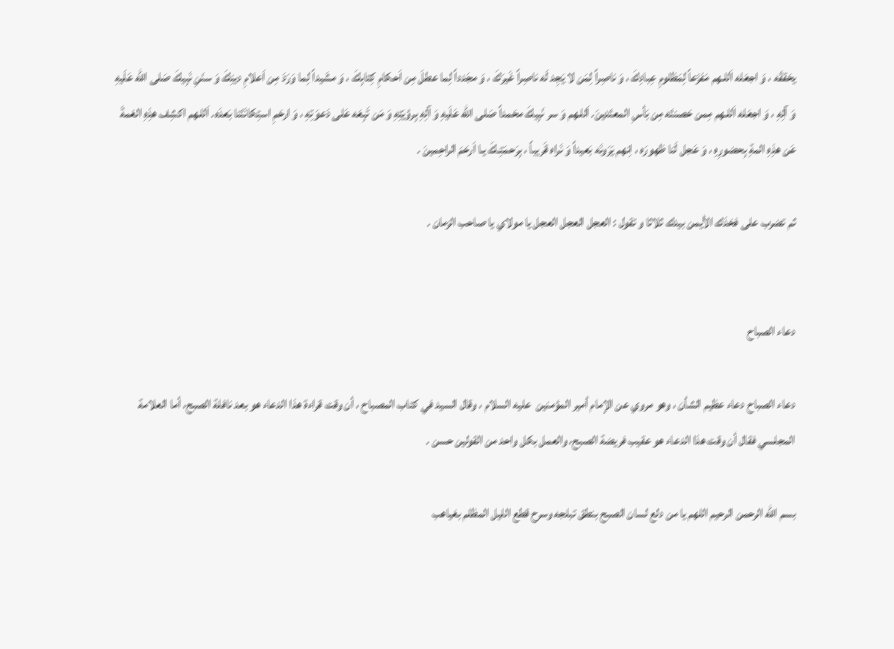يحَققَه ، وَ اجعَله اَللـهم مَفزَعاً لِمَظلومِ عِبادِكَ ، وَ ناصِراً لِمَن لا يَجِد لَه ناصِراً غَيرَكَ ، وَ مجَدداً لِما عطلَ مِن اَحكامِ كِتابِكَ ، وَ مشَيداً لِما وَرَدَ مِن اَعلامِ دينِكَ وَ سنَنِ نَبِيكَ صَلى الله عَلَيهِ وَ آلِهِ ، وَ اجعَله اَللـهم مِمن حَصنتَه مِن بَأسِ المعتَدينَ. اَللـهم وَ سر نَبِيكَ محَمداً صَلى الله عَلَيهِ وَ آلِهِ بِرؤيَتِهِ وَ مَن تَبِعَه عَلى دَعوَتِهِ ، وَ ارحَمِ استِكانَتَنا بَعدَه. اَللـهم اكشِف هذِهِ الغمةَ عَن هذِهِ المةِ بِحضورِهِ ، وَ عَجل لَنا ظهورَه ، اِنهم يَرَونَه بَعيداً وَ نَراه قَريباً ، بِرَحمَتِـكَ يـا اَرحَمَ الراحِمينَ .

ثم تضرب على فخذك الأيمن بيدك ثلاثا و تقول : العجل العجل العجل يا مولاي يا صاحب الزمان .


دعاء الصباح

دعاء الصباح دعاء عظيم الشأن ، وهو مروي عن الإمام أمير المؤمنين  عليه السلام ، وقال السيد في كتاب المصباح ، أن وقت قراءة هذا الدعاء هو بعد نافلة الصبح، أما العلامة المجلسي فقال أن وقت هذا الدعاء هو عقيب فريضة الصبح، والعمل بكل واحد من القولين حسن .

بسم الله الرحمن الرحيم اللهم يا من دلع لسان الصبح بنطق تبلجه وسرح قطع الليل المظلم بغياهب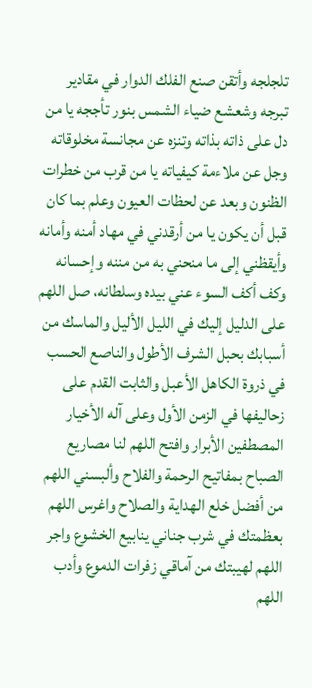تلجلجه وأتقن صنع الفلك الدوار في مقادير تبرجه وشعشع ضياء الشمس بنور تأججه يا من دل على ذاته بذاته وتنزه عن مجانسة مخلوقاته وجل عن ملاءمة كيفياته يا من قرب من خطرات الظنون وبعد عن لحظات العيون وعلم بما كان قبل أن يكون يا من أرقدني في مهاد أمنه وأمانه وأيقظني إلى ما منحني به من مننه وإحسانه وكف أكف السوء عني بيده وسلطانه، صل اللهم على الدليل إليك في الليل الأليل والماسك من أسبابك بحبل الشرف الأطول والناصع الحسب في ذروة الكاهل الأعبل والثابت القدم على زحاليفها في الزمن الأول وعلى آله الأخيار المصطفين الأبرار وافتح اللهم لنا مصاريع الصباح بمفاتيح الرحمة والفلاح وألبسني اللهم من أفضل خلع الهداية والصلاح واغرس اللهم بعظمتك في شرب جناني ينابيع الخشوع واجر اللهم لهيبتك من آماقي زفرات الدموع وأدب اللهم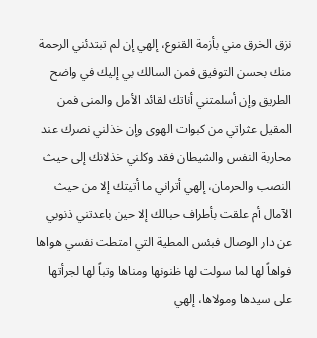نزق الخرق مني بأزمة القنوع، إلهي إن لم تبتدئني الرحمة منك بحسن التوفيق فمن السالك بي إليك في واضح الطريق وإن أسلمتني أناتك لقائد الأمل والمنى فمن المقيل عثراتي من كبوات الهوى وإن خذلني نصرك عند محاربة النفس والشيطان فقد وكلني خذلانك إلى حيث النصب والحرمان، إلهي أتراني ما أتيتك إلا من حيث الآمال أم علقت بأطراف حبالك إلا حين باعدتني ذنوبي عن دار الوصال فبئس المطية التي امتطت نفسي هواها فواهاً لها لما سولت لها ظنونها ومناها وتباً لها لجرأتها على سيدها ومولاها، إلهي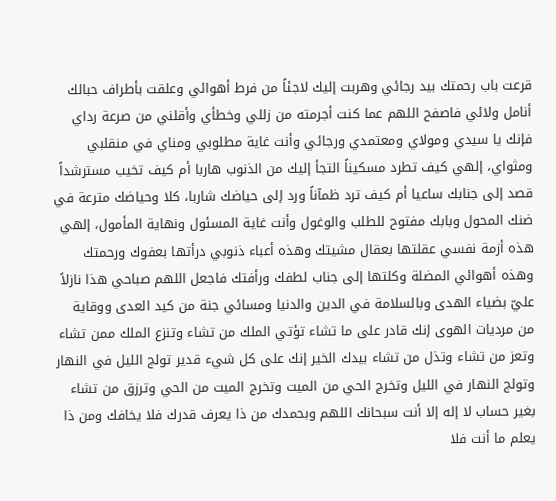قرعت باب رحمتك بيد رجائي وهربت إليك لاجئاً من فرط أهوائي وعلقت بأطراف حبالك أنامل ولائي فاصفح اللهم عما كنت أجرمته من زللي وخطأي وأقلني من صرعة رداي فإنك يا سيدي ومولاي ومعتمدي ورجائي وأنت غاية مطلوبي ومناي في منقلبي ومثواي، إلهي كيف تطرد مسكيناً التجأ إليك من الذنوب هاربا أم كيف تخيب مسترشداً قصد إلى جنابك ساعيا أم كيف ترد ظمآناً ورد إلى حياضك شاربا، كلا وحياضك مترعة في ضنك المحول وبابك مفتوح للطلب والوغول وأنت غاية المسئول ونهاية المأمول، إلهي هذه أزمة نفسي عقلتها بعقال مشيتك وهذه أعباء ذنوبي درأتها بعفوك ورحمتك وهذه أهوائي المضلة وكلتها إلى جناب لطفك ورأفتك فاجعل اللهم صباحي هذا نازلاً عليّ بضياء الهدى وبالسلامة في الدين والدنيا ومسائي جنة من كيد العدى ووقاية من مرديات الهوى إنك قادر على ما تشاء تؤتي الملك من تشاء وتنزع الملك ممن تشاء وتعز من تشاء وتذل من تشاء بيدك الخير إنك على كل شيء قدير تولج الليل في النهار وتولج النهار في الليل وتخرج الحي من الميت وتخرج الميت من الحي وترزق من تشاء بغير حساب لا إله إلا أنت سبحانك اللهم وبحمدك من ذا يعرف قدرك فلا يخافك ومن ذا يعلم ما أنت فلا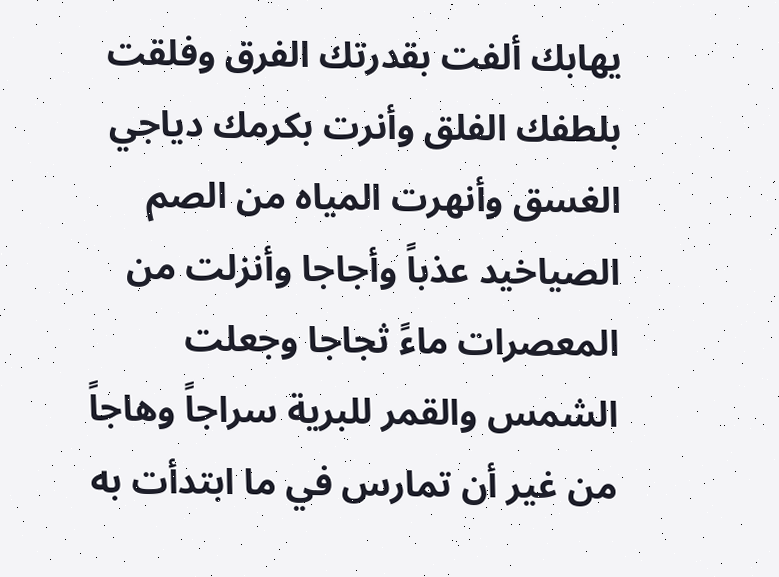يهابك ألفت بقدرتك الفرق وفلقت بلطفك الفلق وأنرت بكرمك دياجي الغسق وأنهرت المياه من الصم الصياخيد عذباً وأجاجا وأنزلت من المعصرات ماءً ثجاجا وجعلت الشمس والقمر للبرية سراجاً وهاجاً من غير أن تمارس في ما ابتدأت به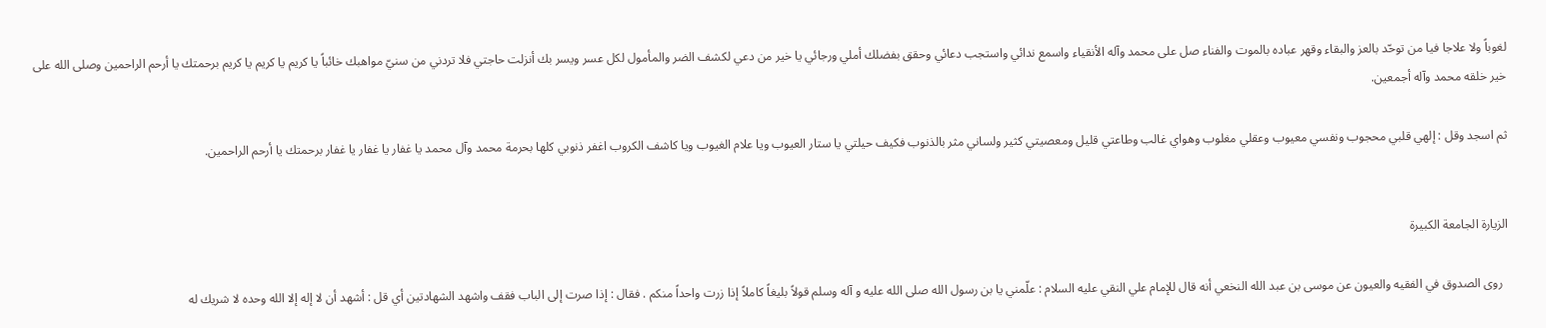لغوباً ولا علاجا فيا من توحّد بالعز والبقاء وقهر عباده بالموت والفناء صل على محمد وآله الأنقياء واسمع ندائي واستجب دعائي وحقق بفضلك أملي ورجائي يا خير من دعي لكشف الضر والمأمول لكل عسر ويسر بك أنزلت حاجتي فلا تردني من سنيّ مواهبك خائباً يا كريم يا كريم يا كريم برحمتك يا أرحم الراحمين وصلى الله على خير خلقه محمد وآله أجمعين.

ثم اسجد وقل : إلهي قلبي محجوب ونفسي معيوب وعقلي مغلوب وهواي غالب وطاعتي قليل ومعصيتي كثير ولساني مثر بالذنوب فكيف حيلتي يا ستار العيوب ويا علام الغيوب ويا كاشف الكروب اغفر ذنوبي كلها بحرمة محمد وآل محمد يا غفار يا غفار يا غفار برحمتك يا أرحم الراحمين.


الزيارة الجامعة الكبيرة

  روى الصدوق في الفقيه والعيون عن موسى بن عبد الله النخعي أنه قال للإمام علي النقي عليه السلام : علّمني يا بن رسول الله صلى الله عليه و آله وسلم قولاً بليغاً كاملاً إذا زرت واحداً منكم . فقال : إذا صرت إلى الباب فقف واشهد الشهادتين أي قل : أشهد أن لا إله إلا الله وحده لا شريك له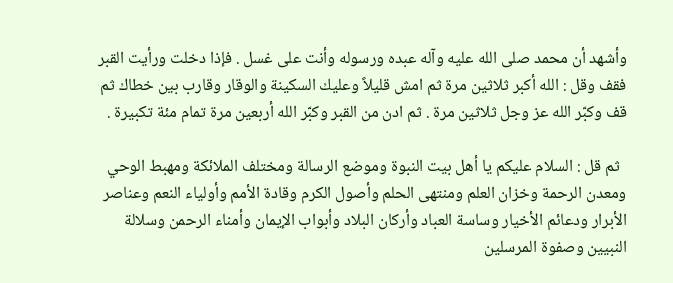وأشهد أن محمد صلى الله عليه وآله عبده ورسوله وأنت على غسل . فإذا دخلت ورأيت القبر فقف وقل : الله أكبر ثلاثين مرة ثم امش قليلاً وعليك السكينة والوقار وقارب بين خطاك ثم قف وكبّر الله عز وجل ثلاثين مرة . ثم ادن من القبر وكبّر الله أربعين مرة تمام مئة تكبيرة .

  ثم قل : السلام عليكم يا أهل بيت النبوة وموضع الرسالة ومختلف الملائكة ومهبط الوحي ومعدن الرحمة وخزان العلم ومنتهى الحلم وأصول الكرم وقادة الأمم وأولياء النعم وعناصر الأبرار ودعائم الأخيار وساسة العباد وأركان البلاد وأبواب الإيمان وأمناء الرحمن وسلالة النبيين وصفوة المرسلين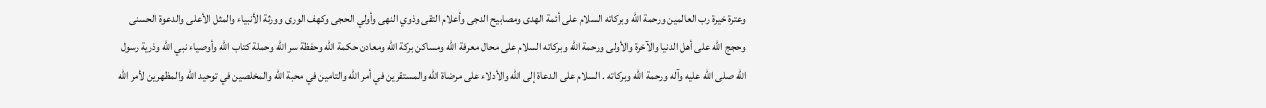وعترة خيرة رب العالمين ورحمة الله وبركاته السلام على أئمة الهدى ومصابيح الدجى وأعلام التقى وذوي النهى وأولي الحجى وكهف الورى وورثة الأنبياء والمثل الأعلى والدعوة الحسنى وحجج الله على أهل الدنيا والآخرة والأولى ورحمة الله وبركاته السلام على محال معرفة الله ومساكن بركة الله ومعادن حكمة الله وحفظة سر الله وحملة كتاب الله وأوصياء نبي الله وذرية رسول الله صلى الله عليه وآله ورحمة الله وبركاته . السلام على الدعاة إلى الله والأدلاء على مرضاة الله والمستقرين في أمر الله والتامين في محبة الله والمخلصين في توحيد الله والمظهرين لأمر الله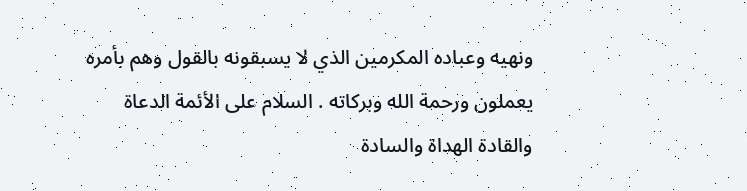ونهيه وعباده المكرمين الذي لا يسبقونه بالقول وهم بأمره يعملون ورحمة الله وبركاته . السلام على الأئمة الدعاة والقادة الهداة والسادة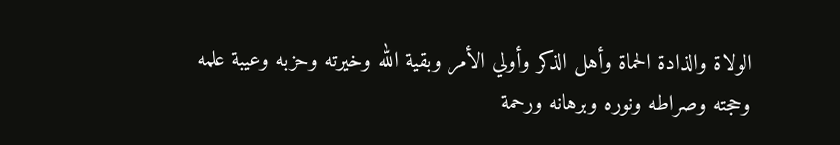الولاة والذادة الحماة وأهل الذكر وأولي الأمر وبقية الله وخيرته وحزبه وعيبة علمه وحجته وصراطه ونوره وبرهانه ورحمة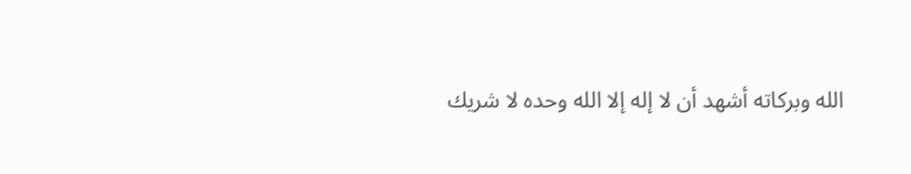الله وبركاته أشهد أن لا إله إلا الله وحده لا شريك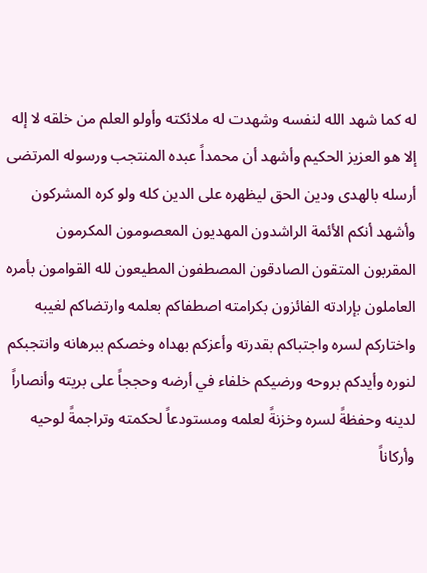له كما شهد الله لنفسه وشهدت له ملائكته وأولو العلم من خلقه لا إله إلا هو العزيز الحكيم وأشهد أن محمداً عبده المنتجب ورسوله المرتضى أرسله بالهدى ودين الحق ليظهره على الدين كله ولو كره المشركون وأشهد أنكم الأئمة الراشدون المهديون المعصومون المكرمون المقربون المتقون الصادقون المصطفون المطيعون لله القوامون بأمره العاملون بإرادته الفائزون بكرامته اصطفاكم بعلمه وارتضاكم لغيبه واختاركم لسره واجتباكم بقدرته وأعزكم بهداه وخصكم ببرهانه وانتجبكم لنوره وأيدكم بروحه ورضيكم خلفاء في أرضه وحججاً على بريته وأنصاراً لدينه وحفظةً لسره وخزنةً لعلمه ومستودعاً لحكمته وتراجمةً لوحيه وأركاناً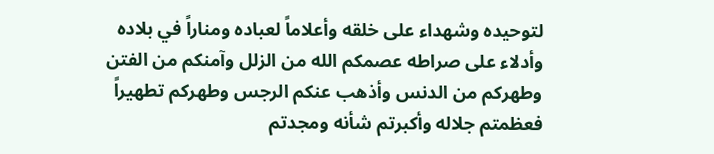لتوحيده وشهداء على خلقه وأعلاماً لعباده ومناراً في بلاده وأدلاء على صراطه عصمكم الله من الزلل وآمنكم من الفتن وطهركم من الدنس وأذهب عنكم الرجس وطهركم تطهيراً فعظمتم جلاله وأكبرتم شأنه ومجدتم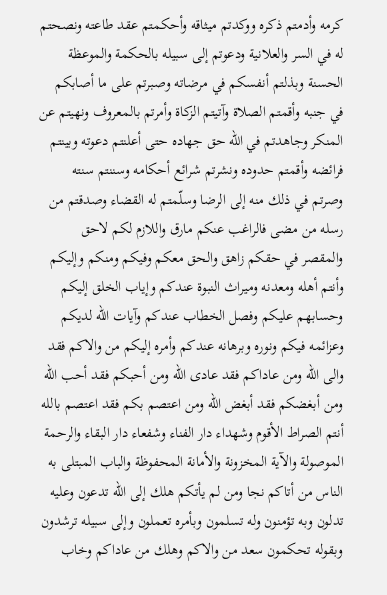كرمه وأدمتم ذكره ووكدتم ميثاقه وأحكمتم عقد طاعته ونصحتم له في السر والعلانية ودعوتم إلى سبيله بالحكمة والموعظة الحسنة وبذلتم أنفسكم في مرضاته وصبرتم على ما أصابكم في جنبه وأقمتم الصلاة وآتيتم الزكاة وأمرتم بالمعروف ونهيتم عن المنكر وجاهدتم في الله حق جهاده حتى أعلنتم دعوته وبينتم فرائضه وأقمتم حدوده ونشرتم شرائع أحكامه وسننتم سنته وصرتم في ذلك منه إلى الرضا وسلّمتم له القضاء وصدقتم من رسله من مضى فالراغب عنكم مارق واللازم لكم لاحق والمقصر في حقكم زاهق والحق معكم وفيكم ومنكم وإليكم وأنتم أهله ومعدنه وميراث النبوة عندكم وإياب الخلق إليكم وحسابهم عليكم وفصل الخطاب عندكم وآيات الله لديكم وعزائمه فيكم ونوره وبرهانه عندكم وأمره إليكم من والاكم فقد والى الله ومن عاداكم فقد عادى الله ومن أحبكم فقد أحب الله ومن أبغضكم فقد أبغض الله ومن اعتصم بكم فقد اعتصم بالله أنتم الصراط الأقوم وشهداء دار الفناء وشفعاء دار البقاء والرحمة الموصولة والآية المخزونة والأمانة المحفوظة والباب المبتلى به الناس من أتاكم نجا ومن لم يأتكم هلك إلى الله تدعون وعليه تدلون وبه تؤمنون وله تسلمون وبأمره تعملون وإلى سبيله ترشدون وبقوله تحكمون سعد من والاكم وهلك من عاداكم وخاب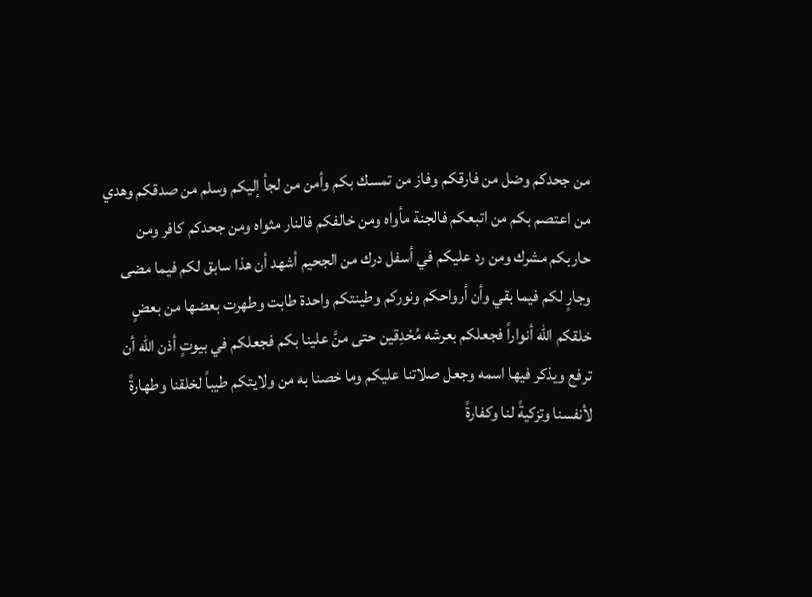من جحدكم وضل من فارقكم وفاز من تمسك بكم وأمن من لجأ إليكم وسلم من صدقكم وهدي من اعتصم بكم من اتبعكم فالجنة مأواه ومن خالفكم فالنار مثواه ومن جحدكم كافر ومن حاربكم مشرك ومن رد عليكم في أسفل درك من الجحيم أشهد أن هذا سابق لكم فيما مضى وجارٍ لكم فيما بقي وأن أرواحكم ونوركم وطينتكم واحدة طابت وطهرت بعضها من بعضٍ خلقكم الله أنواراً فجعلكم بعرشه مُحْدِقين حتى منَّ علينا بكم فجعلكم في بيوتٍ أذن الله أن ترفع ويذكر فيها اسمه وجعل صلاتنا عليكم وما خصنا به من ولايتكم طيباً لخلقنا وطهارةً لأنفسنا وتزكيةً لنا وكفارةً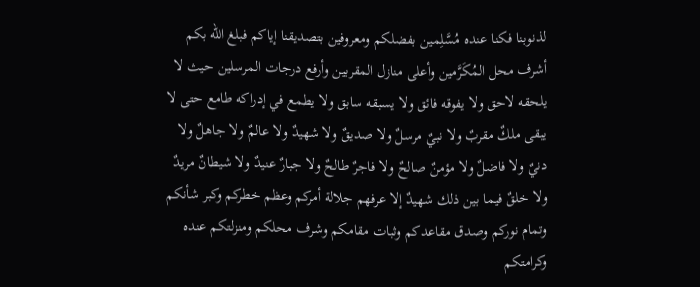لذنوبنا فكنا عنده مُسَّلِمين بفضلكم ومعروفين بتصديقنا إياكم فبلغ الله بكم أشرف محل المُكَرَّمين وأعلى منازل المقربين وأرفع درجات المرسلين حيث لا يلحقه لاحق ولا يفوقه فائق ولا يسبقه سابق ولا يطمع في إدراكه طامع حتى لا يبقى ملكٌ مقربٌ ولا نبيٌ مرسلٌ ولا صديقٌ ولا شهيدٌ ولا عالمٌ ولا جاهلٌ ولا دنيٌ ولا فاضلٌ ولا مؤمنٌ صالحٌ ولا فاجرٌ طالحٌ ولا جبارٌ عنيدٌ ولا شيطانٌ مريدٌ ولا خلقٌ فيما بين ذلك شهيدٌ إلا عرفهم جلالة أمركم وعظم خطركم وكبر شأنكم وتمام نوركم وصدق مقاعدكم وثبات مقامكم وشرف محلكم ومنزلتكم عنده وكرامتكم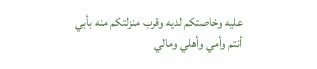عليه وخاصتكم لديه وقرب منزلتكم منه بأبي أنتم وأمي وأهلي ومالي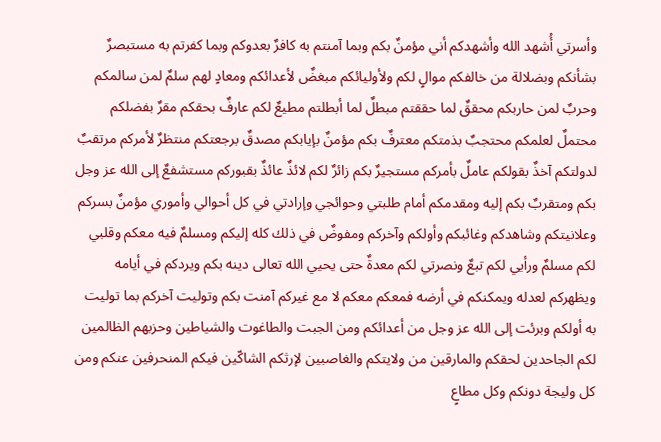وأسرتي أُشهد الله وأشهدكم أني مؤمنٌ بكم وبما آمنتم به كافرٌ بعدوكم وبما كفرتم به مستبصرٌ بشأنكم وبضلالة من خالفكم موالٍ لكم ولأوليائكم مبغضٌ لأعدائكم ومعادٍ لهم سلمٌ لمن سالمكم وحربٌ لمن حاربكم محققٌ لما حققتم مبطلٌ لما أبطلتم مطيعٌ لكم عارفٌ بحقكم مقرٌ بفضلكم محتملٌ لعلمكم محتجبٌ بذمتكم معترفٌ بكم مؤمنٌ بإيابكم مصدقٌ برجعتكم منتظرٌ لأمركم مرتقبٌ لدولتكم آخذٌ بقولكم عاملٌ بأمركم مستجيرٌ بكم زائرٌ لكم لائذٌ عائذٌ بقبوركم مستشفعٌ إلى الله عز وجل بكم ومتقربٌ بكم إليه ومقدمكم أمام طلبتي وحوائجي وإرادتي في كل أحوالي وأموري مؤمنٌ بسركم وعلانيتكم وشاهدكم وغائبكم وأولكم وآخركم ومفوضٌ في ذلك كله إليكم ومسلمٌ فيه معكم وقلبي لكم مسلمٌ ورأيي لكم تبعٌ ونصرتي لكم معدةٌ حتى يحيي الله تعالى دينه بكم ويردكم في أيامه ويظهركم لعدله ويمكنكم في أرضه فمعكم معكم لا مع غيركم آمنت بكم وتوليت آخركم بما توليت به أولكم وبرئت إلى الله عز وجل من أعدائكم ومن الجبت والطاغوت والشياطين وحزبهم الظالمين لكم الجاحدين لحقكم والمارقين من ولايتكم والغاصبين لإرثكم الشاكّين فيكم المنحرفين عنكم ومن كل وليجة دونكم وكل مطاعٍ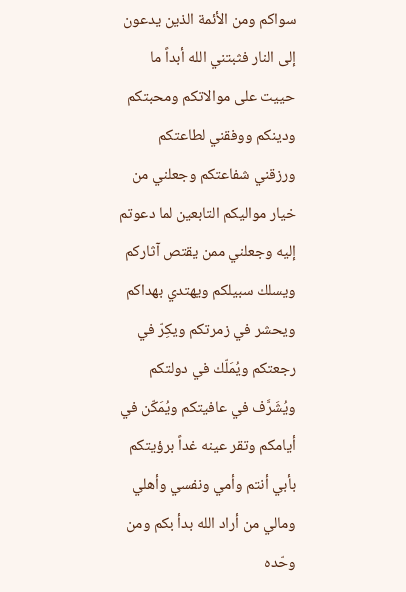سواكم ومن الأئمة الذين يدعون إلى النار فثبتني الله أبداً ما حييت على موالاتكم ومحبتكم ودينكم ووفقني لطاعتكم ورزقني شفاعتكم وجعلني من خيار مواليكم التابعين لما دعوتم إليه وجعلني ممن يقتص آثاركم ويسلك سبيلكم ويهتدي بهداكم ويحشر في زمرتكم ويكِرّ في رجعتكم ويُمَلّك في دولتكم ويُشَرَّف في عافيتكم ويُمَكّن في أيامكم وتقر عينه غداً برؤيتكم بأبي أنتم وأمي ونفسي وأهلي ومالي من أراد الله بدأ بكم ومن وحّده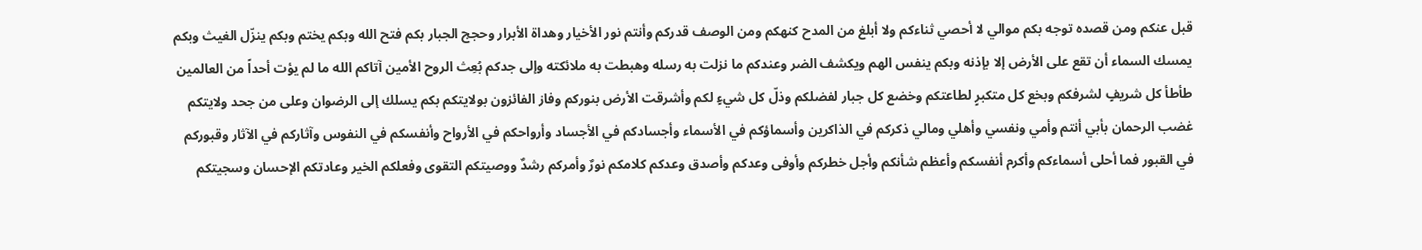قبل عنكم ومن قصده توجه بكم موالي لا أحصي ثناءكم ولا أبلغ من المدح كنهكم ومن الوصف قدركم وأنتم نور الأخيار وهداة الأبرار وحجج الجبار بكم فتح الله وبكم يختم وبكم ينزّل الغيث وبكم يمسك السماء أن تقع على الأرض إلا بإذنه وبكم ينفس الهم ويكشف الضر وعندكم ما نزلت به رسله وهبطت به ملائكته وإلى جدكم بُعِث الروح الأمين آتاكم الله ما لم يؤت أحداً من العالمين طأطأ كل شريفٍ لشرفكم وبخع كل متكبرٍ لطاعتكم وخضع كل جبار لفضلكم وذلّ كل شيءٍ لكم وأشرقت الأرض بنوركم وفاز الفائزون بولايتكم بكم يسلك إلى الرضوان وعلى من جحد ولايتكم غضب الرحمان بأبي أنتم وأمي ونفسي وأهلي ومالي ذكركم في الذاكرين وأسماؤكم في الأسماء وأجسادكم في الأجساد وأرواحكم في الأرواح وأنفسكم في النفوس وآثاركم في الآثار وقبوركم في القبور فما أحلى أسماءكم وأكرم أنفسكم وأعظم شأنكم وأجل خطركم وأوفى وعدكم وأصدق وعدكم كلامكم نورٌ وأمركم رشدٌ ووصيتكم التقوى وفعلكم الخير وعادتكم الإحسان وسجيتكم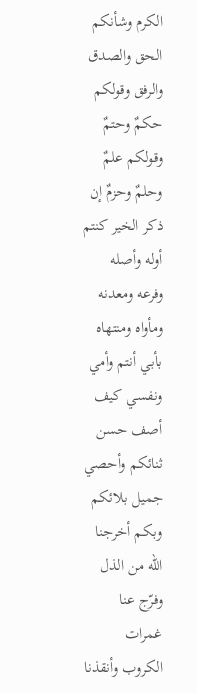الكرم وشأنكم الحق والصدق والرفق وقولكم حكمٌ وحتمٌ وقولكم علمٌ وحلمٌ وحزمٌ إن ذكر الخير كنتم أوله وأصله وفرعه ومعدنه ومأواه ومنتهاه بأبي أنتم وأمي ونفسي كيف أصف حسن ثنائكم وأحصي جميل بلائكم وبكم أخرجنا الله من الذل وفرّج عنا غمرات الكروب وأنقذنا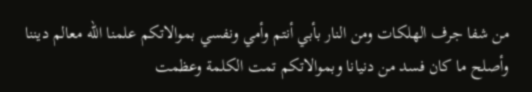من شفا جرف الهلكات ومن النار بأبي أنتم وأمي ونفسي بموالاتكم علمنا الله معالم ديننا وأصلح ما كان فسد من دنيانا وبموالاتكم تمت الكلمة وعظمت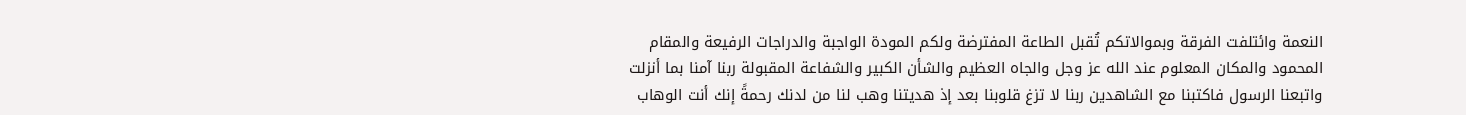النعمة وائتلفت الفرقة وبموالاتكم تُقبل الطاعة المفترضة ولكم المودة الواجبة والدراجات الرفيعة والمقام المحمود والمكان المعلوم عند الله عز وجل والجاه العظيم والشأن الكبير والشفاعة المقبولة ربنا آمنا بما أنزلت واتبعنا الرسول فاكتبنا مع الشاهدين ربنا لا تزغ قلوبنا بعد إذ هديتنا وهب لنا من لدنك رحمةً إنك أنت الوهاب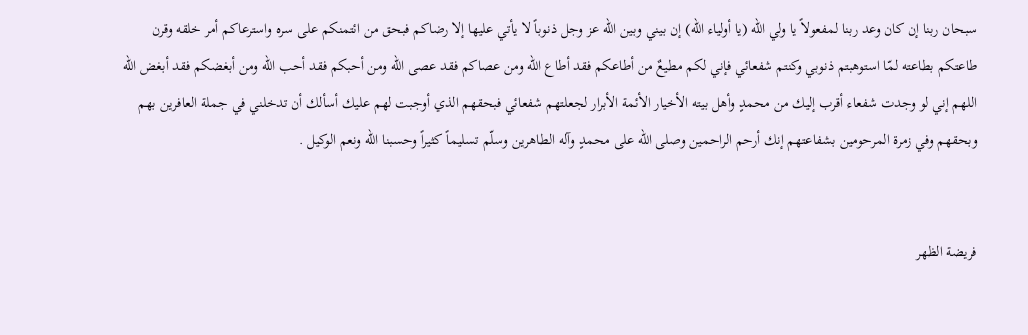سبحان ربنا إن كان وعد ربنا لمفعولاً يا ولي الله (يا أولياء الله) إن بيني وبين الله عز وجل ذنوباً لا يأتي عليها إلا رضاكم فبحق من ائتمنكم على سره واسترعاكم أمر خلقه وقرن طاعتكم بطاعته لمّا استوهبتم ذنوبي وكنتم شفعائي فإني لكم مطيعٌ من أطاعكم فقد أطاع الله ومن عصاكم فقد عصى الله ومن أحبكم فقد أحب الله ومن أبغضكم فقد أبغض الله اللهم إني لو وجدت شفعاء أقرب إليك من محمدٍ وأهل بيته الأخيار الأئمة الأبرار لجعلتهم شفعائي فبحقهم الذي أوجبت لهم عليك أسألك أن تدخلني في جملة العافرين بهم وبحقهم وفي زمرة المرحومين بشفاعتهم إنك أرحم الراحمين وصلى الله على محمدٍ وآله الطاهرين وسلّم تسليماً كثيراً وحسبنا الله ونعم الوكيل .


فريضة الظهر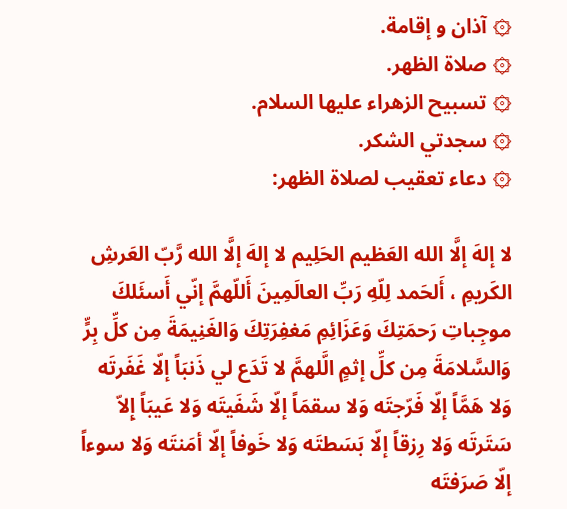۞ آذان و إقامة.
۞ صلاة الظهر.
۞ تسبيح الزهراء عليها السلام.
۞ سجدتي الشكر.
۞ دعاء تعقيب لصلاة الظهر:

لا إلهَ إلَّا الله العَظيم الحَلِيم لا إلهَ إلَّا الله رَّبّ العَرشِ الكَريمِ ، أَلحَمد لِلّهِ رَبِّ العالَمِينَ أَللّهمَّ إنّي أَسئَلكَ موجِباتِ رَحمَتِكَ وَعَزَائِمِ مَغفِرَتِكَ وَالغَنِيمَةَ مِن كلِّ بِرٍّ وَالسَّلامَةَ مِن كلِّ إثمٍ الَّلهمَّ لا تَدَع لي ذَنبَاً إلّا غَفَرتَه وَلا هَمَّاً إلّا فَرّجتَه وَلا سقمَاً إلّا شَفَيتَه وَلا عَيبَاً إِلاّ سَتَرتَه وَلا رِزقاً إلّا بَسَطتَه وَلا خَوفاً إلّا أمَنتَه وَلا سوءاً إلّا صَرَفتَه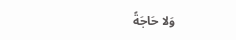وَلا حَاجَةً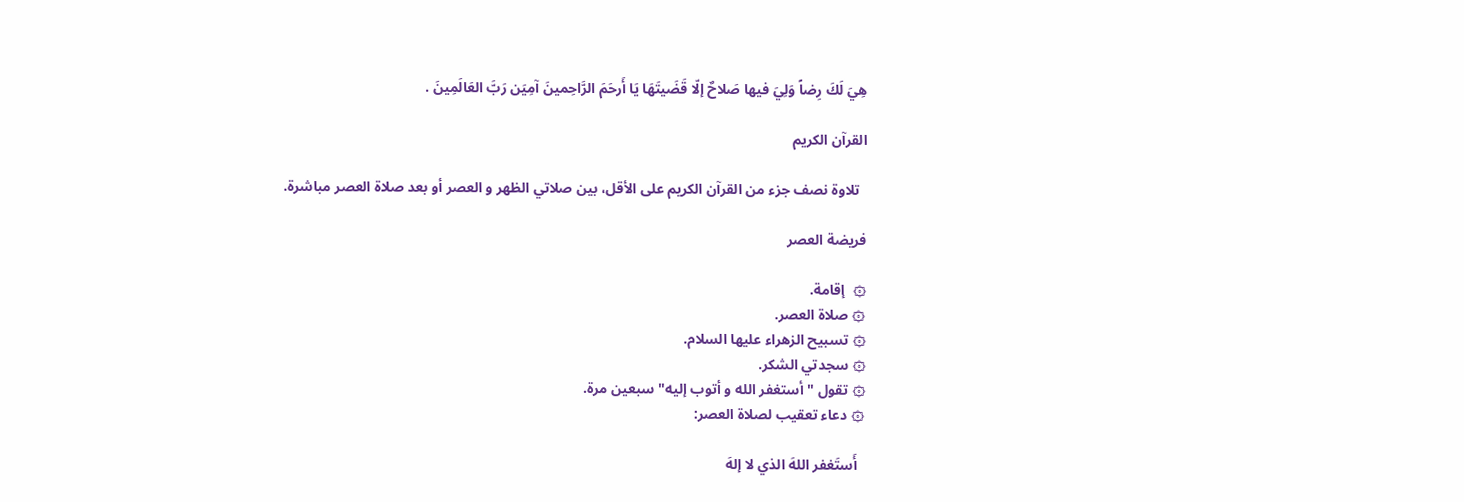هِيَ لَكَ رِضاً وَلِيَ فيها صَلاحٌ إلّا قَضَيتَهَا يَا أَرحَمَ الرَّاحِمينَ آمِيَن رَبَّ العَالَمِينَ .

القرآن الكريم

  تلاوة نصف جزء من القرآن الكريم على الأقل، بين صلاتي الظهر و العصر أو بعد صلاة العصر مباشرة.

فريضة العصر

۞  إقامة.
۞ صلاة العصر.
۞ تسبيح الزهراء عليها السلام.
۞ سجدتي الشكر.
۞ تقول " أستغفر الله و أتوب إليه" سبعين مرة.
۞ دعاء تعقيب لصلاة العصر:

  أَستَغفر اللهَ الذي لا إلهَ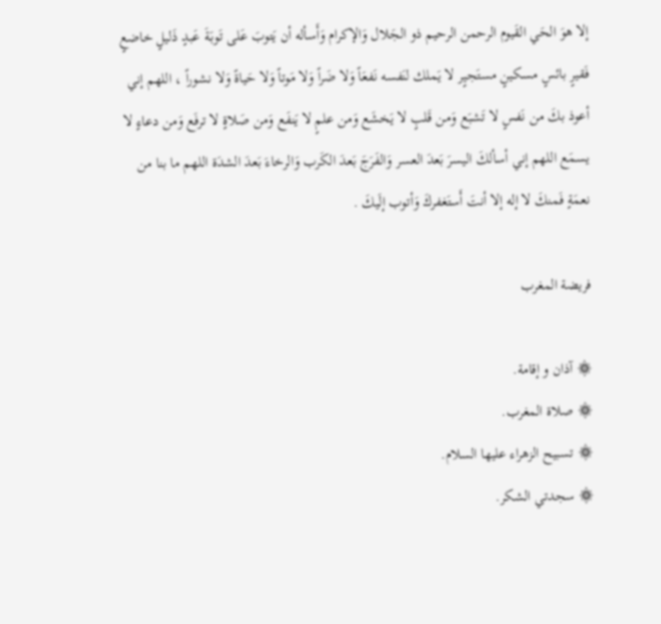إلا هوَ الحَي القَيوم الرحمن الرحيم ذو الجَلال وَالإكرام وَأَسأله أن يَتوبَ عَلى تَوبَةَ عَبدٍ ذَليلٍ خاضعٍ فَقيرٍ بائسٍ مسكينٍ مستَجيٍر لا يَملك لنَفسه نَفعَاً وَلا ضَراً وَلا مَوتاً وَلا حَياةً وَلا نشوراً ، اللهم إني أعوذ بكَ من نَفسٍ لا تَشبَع وَمن قَلبٍ لا يَخشَع وَمن علمٍ لا يَنفَع وَمن صَلاةٍ لا ترفَع وَمن دعاءٍ لا يسمَع اللهم إني أسألكَ اليسرَ بَعدَ العسر وَالفَرَجَ بَعدَ الكَرب وَالرخاءَ بَعدَ الشدَة اللهم ما بنا من نعمَةٍ فَمنكَ لا إله إلا أنتَ أَستَغفركَ وَأتوب إلَيكَ .

فريضة المغرب

۞ آذان و إقامة.
۞ صلاة المغرب.
۞ تسبيح الزهراء عليها السلام.
۞ سجدتي الشكر.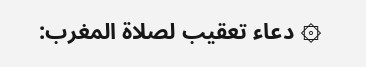۞ دعاء تعقيب لصلاة المغرب: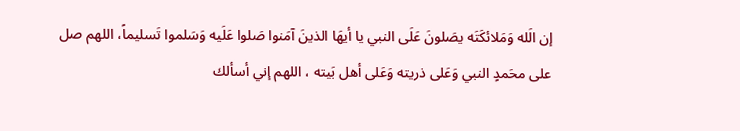إن الَله وَمَلائكَتَه يصَلونَ عَلَى النبي يا أيهَا الذينَ آمَنوا صَلوا عَلَيه وَسَلموا تَسليماً، اللهم صل على محَمدٍ النبي وَعَلى ذريته وَعَلى أهل بَيته ، اللهم إني أسألك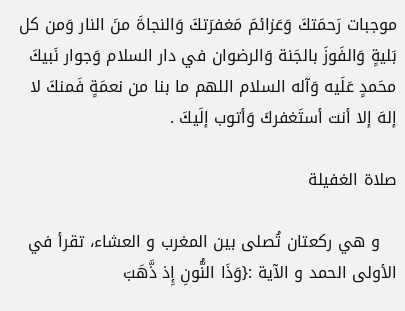موجبات رَحمَتكَ وَعَزائمَ مَغفرَتكَ وَالنجاةَ منَ النار وَمن كل بَليةٍ وَالفَوزَ بالجَنة وَالرضوان في دار السلام وَجوار نَبيكَ محَمدٍ عَلَيه وَآله السلام اللهم ما بنا من نعمَةٍ فَمنكَ لا إلهَ إلا أنت أستَغفركَ وَأتوب إلَيكَ .

صلاة الغفيلة

   و هي ركعتان تُصلى بين المغرب و العشاء، تقرأ في الأولى الحمد و الآية :{وَذَا النُّونِ إِذ ذَّهَبَ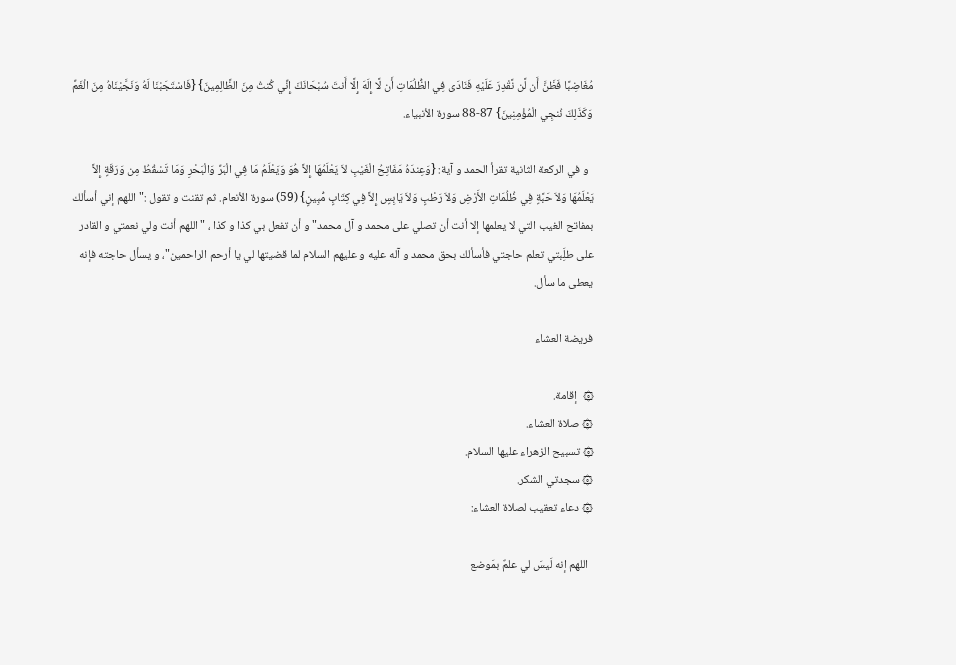مُغَاضِبًا فَظَنَّ أَن لَّن نَّقْدِرَ عَلَيْهِ فَنَادَى فِي الظُّلُمَاتِ أَن لَّا إِلَهَ إِلَّا أَنتَ سُبْحَانَكَ إِنِّي كُنتُ مِنَ الظَّالِمِينَ} {فَاسْتَجَبْنَا لَهُ وَنَجَّيْنَاهُ مِنَ الْغَمِّ وَكَذَلِكَ نُنجِي الْمُؤْمِنِينَ} 87-88 سورة الأنبياء.

  و في الركعة الثانية تقرأ الحمد و آية: {وَعِندَهُ مَفَاتِحُ الْغَيْبِ لاَ يَعْلَمُهَا إِلاَّ هُوَ وَيَعْلَمُ مَا فِي الْبَرِّ وَالْبَحْرِ وَمَا تَسْقُطُ مِن وَرَقَةٍ إِلاَّ يَعْلَمُهَا وَلاَ حَبَّةٍ فِي ظُلُمَاتِ الأَرْضِ وَلاَ رَطْبٍ وَلاَ يَابِسٍ إِلاَّ فِي كِتَابٍ مُّبِينٍ} (59) سورة الأنعام. ثم تقنت و تقول :" اللهم إني أسألك بمفاتح الغيب التي لا يعلمها إلا أنت أن تصلي على محمد و آل محمد"و أن تفعل بي كذا و كذا ، "اللهم أنت ولي نعمتي و القادر على طلَِبتي تعلم حاجتي فأسألك بحق محمد و آله عليه و عليهم السلام لما قضيتها لي يا أرحم الراحمين"، و يسأل حاجته فإنه يعطى ما سأل.

فريضة العشاء

۞  إقامة.
۞ صلاة العشاء.
۞ تسبيح الزهراء عليها السلام.
۞ سجدتي الشكر.
۞ دعاء تعقيب لصلاة العشاء:

  اللهم إنه لَيسَ لي علمٌ بمَوضع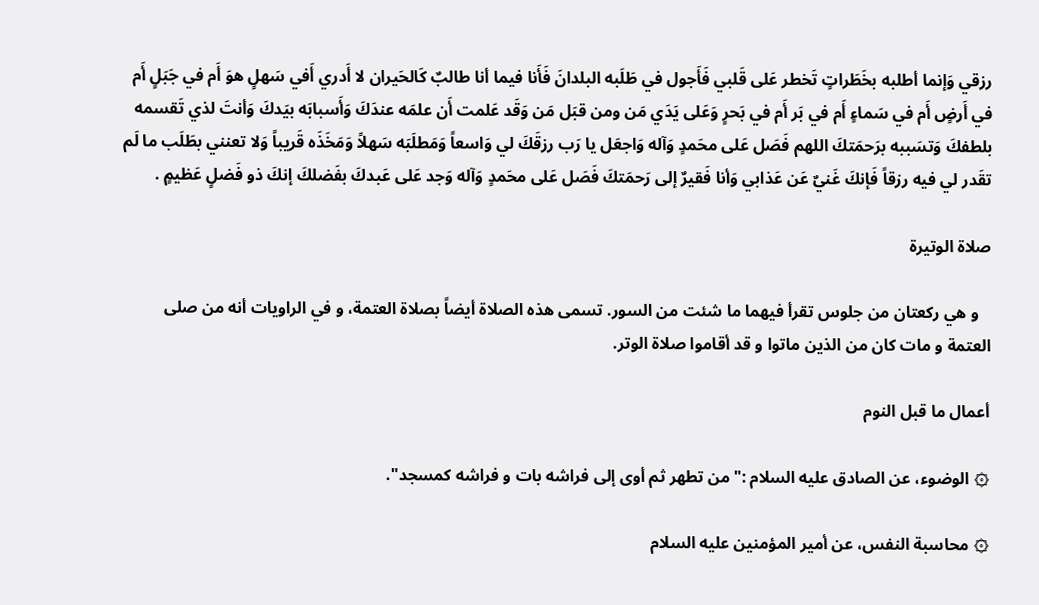رزقي وَإنما أطلبه بخَطَراتٍ تَخطر عَلى قَلبي فَأَجول في طَلَبه البلدانَ فَأَنا فيما أنا طالبٌ كَالحَيران لا أَدري أَفي سَهلٍ هوَ أَم في جَبَلٍ أَم في أَرضٍ أَم في سَماءٍ أَم في بَر أَم في بَحرٍ وَعَلى يَدَي مَن ومن قبَل مَن وَقَد عَلمت أَن علمَه عندَكَ وَأَسبابَه بيَدكَ وَأنتَ لذي تَقسمه بلطفكَ وَتسَببه برَحمَتكَ اللهم فَصَل عَلى محَمدٍ وَآله وَاجعَل يا رَب رزقَكَ لي وَاسعاً وَمَطلَبَه سَهلاً وَمَخَذَه قَريباً وَلا تعنني بطَلَب ما لَم تقَدر لي فيه رزقاً فَإنكَ غَنيٌ عَن عَذابي وَأنا فَقيرٌ إلى رَحمَتكَ فَصَل عَلى محَمدٍ وَآله وَجد عَلى عَبدكَ بفَضلكَ إنكَ ذو فَضلٍ عَظيمٍ .

صلاة الوتيرة

   و هي ركعتان من جلوس تقرأ فيهما ما شئت من السور. تسمى هذه الصلاة أيضاً بصلاة العتمة، و في الراويات أنه من صلى العتمة و مات كان من الذين ماتوا و قد أقاموا صلاة الوتر.

أعمال ما قبل النوم

۞ الوضوء، عن الصادق عليه السلام :"من تطهر ثم أوى إلى فراشه بات و فراشه كمسجد".

۞ محاسبة النفس، عن أمير المؤمنين عليه السلام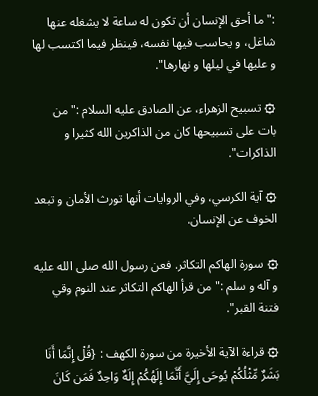:"ما أحق الإنسان أن تكون له ساعة لا يشغله عنها شاغل، و يحاسب فيها نفسه، فينظر فيما اكتسب لها و عليها في ليلها و نهارها".

۞ تسبيح الزهراء، عن الصادق عليه السلام :"من بات على تسبيحها كان من الذاكرين الله كثيرا و الذاكرات".

۞ آية الكرسي، وفي الروايات أنها تورث الأمان و تبعد الخوف عن الإنسان.

۞ سورة الهاكم التكاثر. فعن رسول الله صلى الله عليه و آله و سلم :"من قرأ الهاكم التكاثر عند النوم وقي فتنة القبر".

۞ قراءة الآية الأخيرة من سورة الكهف : {قُلْ إِنَّمَا أَنَا بَشَرٌ مِّثْلُكُمْ يُوحَى إِلَيَّ أَنَّمَا إِلَهُكُمْ إِلَهٌ وَاحِدٌ فَمَن كَانَ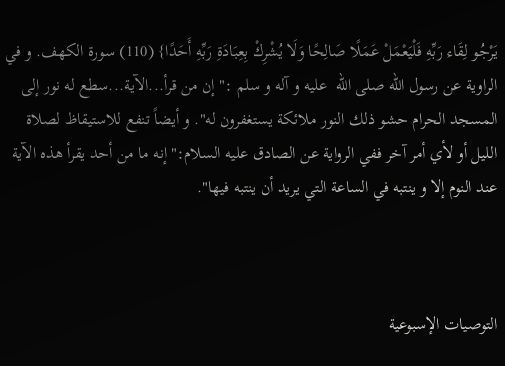يَرْجُو لِقَاء رَبِّهِ فَلْيَعْمَلْ عَمَلًا صَالِحًا وَلَا يُشْرِكْ بِعِبَادَةِ رَبِّهِ أَحَدًا} (110) سورة الكهف. و في الراوية عن رسول الله صلى الله  عليه و آله و سلم :" إن من قرأ...الآية...سطع له نور إلى المسجد الحرام حشو ذلك النور ملائكة يستغفرون له". و أيضاً تنفع للاستيقاظ لصلاة الليل أو لأي أمر آخر ففي الرواية عن الصادق عليه السلام:" إنه ما من أحد يقرأ هذه الآية عند النوم إلا و ينتبه في الساعة التي يريد أن ينتبه فيها".



التوصيات الإسبوعية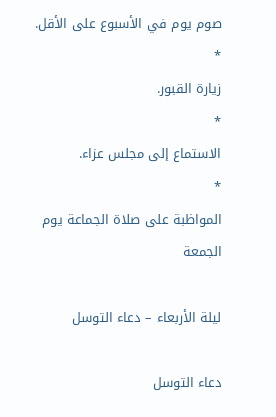صوم يوم في الأسبوع على الأقل.
*
زيارة القبور.
*
الاستماع إلى مجلس عزاء.
*
المواظبة على صلاة الجماعة يوم الجمعة

ليلة الأربعاء – دعاء التوسل

دعاء التوسل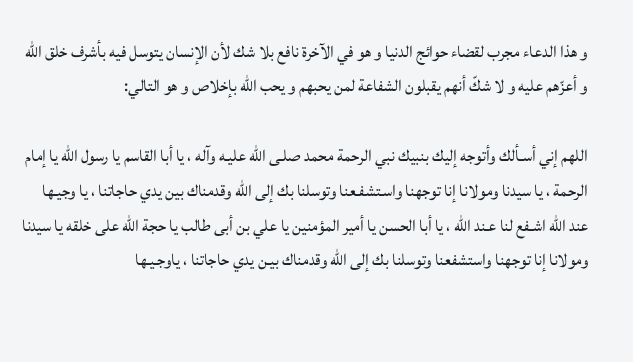و هذا الدعاء مجرب لقضاء حوائج الدنيا و هو في الآخرة نافع بلا شك لأن الإنسان يتوسل فيه بأشرف خلق الله و أعزّهم عليه و لا شكّ أنهم يقبلون الشفاعة لمن يحبهم و يحب الله بإخلاص و هو التالي:

اللهم إني أسـألك وأتوجه إليك بنبيك نبي الرحمة محمد صلـى الله عليـه وآله ، يا أبا القاسم يا رسول الله يا إمام الرحمة ، يا سيدنا ومولانا إنا توجهنا واسـتشفـعنا وتوسلنا بك إلى الله وقدمناك بين يدي حاجاتنا ، يا وجيـها عند الله اشـفع لنا عـند الله ، يا أبا الحسن يا أمير المؤمنين يا علي بن أبى طالب يا حجة الله على خلقه يا سيدنا ومولانا إنا توجهنا واستشفعنا وتوسلنا بك إلى الله وقدمناك بيـن يدي حاجاتنا ، ياوجـيـها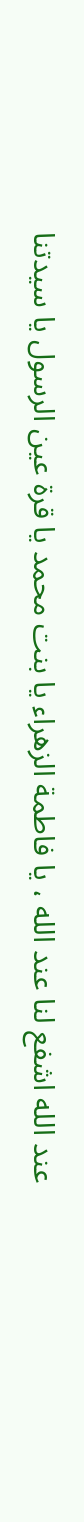عند الله اشفع لنا عند الله ، يا فاطمة الزهراء يا بنت محمد يا قرة عين الرسول يا سيدتنا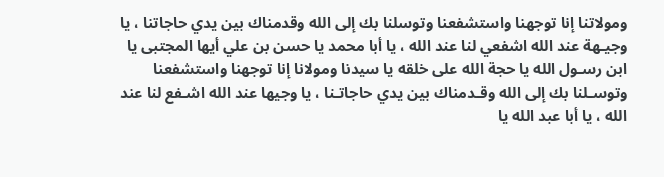ومولاتنا إنا توجهنا واستشفعنا وتوسلنا بك إلى الله وقدمناك بين يدي حاجاتنا ، يا وجيـهة عند الله اشفعي لنا عند الله ، يا أبا محمد يا حسن بن علي أيها المجتبى يا ابن رسـول الله يا حجة الله على خلقه يا سيدنا ومولانا إنا توجهنا واستشفعنا وتوسـلنا بك إلى الله وقـدمناك بين يدي حاجاتـنا ، يا وجيها عند الله اشـفع لنا عند الله ، يا أبا عبد الله يا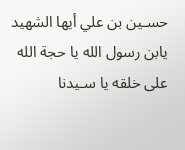حسـين بن علي أيها الشهيد يابن رسول الله يا حجة الله على خلقه يا سـيدنا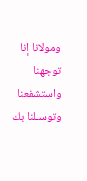ومولانا إنا توجهنا واستشفعنا وتوسـلنا بك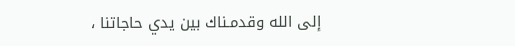إلى الله وقدمـناك بين يدي حاجاتنا ،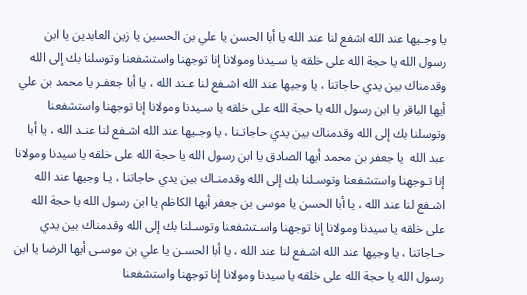يا وجـيها عند الله اشفع لنا عند الله يا أبا الحسن يا علي بن الحسين يا زين العابدين يا ابن رسول الله يا حجة الله على خلقه يا سـيدنا ومولانا إنا توجهنا واستشفعنا وتوسلنا بك إلى الله وقدمناك بين يدي حاجاتنا ، يا وجيها عند الله اشـفع لنا عـند الله ، يا أبا جعفـر يا محمد بن علي أيها الباقر يا ابن رسول الله يا حجة الله على خلقه يا سـيدنا ومولانا إنا توجهنا واستشفعنا وتوسلنا بك إلى الله وقدمناك بين يدي حاجاتـنا ، يا وجـيها عند الله اشـفع لنا عنـد الله ، يا أبا عبد الله  يا جعفر بن محمد أيها الصادق يا ابن رسول الله يا حجة الله على خلقه يا سيدنا ومولانا إنا تـوجهنا واستشفعنا وتوسـلنا بك إلى الله وقدمنـاك بين يدي حاجاتنا ، يـا وجيها عند الله اشـفع لنا عند الله ، يا أبا الحسن يا موسى بن جعفر أيها الكاظم يا ابن رسول الله يا حجة الله على خلقه يا سيدنا ومولانا إنا توجهنا واسـتشفعنا وتوسـلنا بك إلى الله وقدمناك بين يدي حـاجاتنا ، يا وجيها عند الله اشـفع لنا عند الله ، يا أبا الحسـن يا علي بن موسـى أيها الرضا يا ابن رسول الله يا حجة الله على خلقه يا سيدنا ومولانا إنا توجهنا واستشفعنا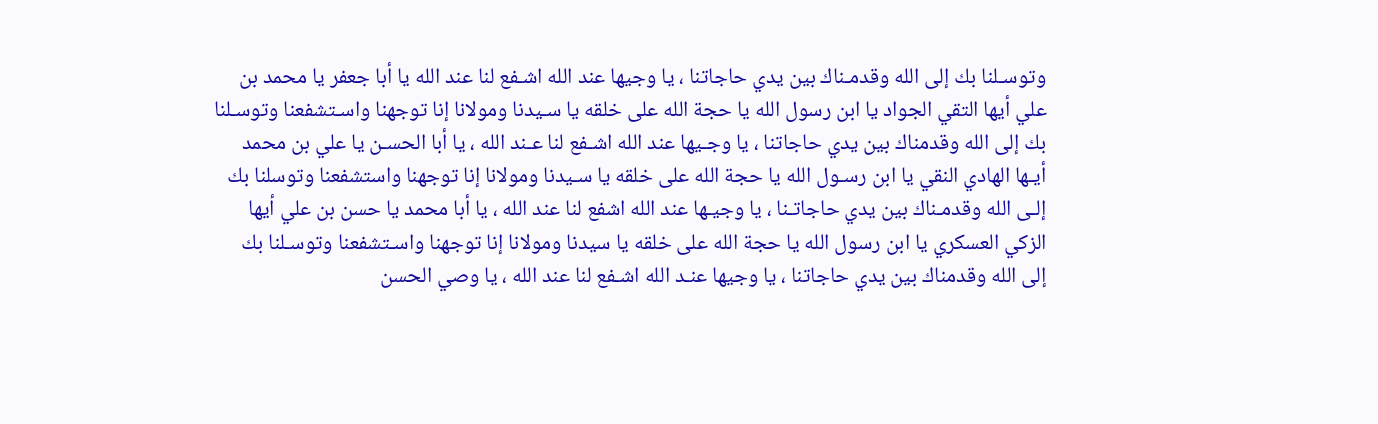وتوسـلنا بك إلى الله وقدمـناك بين يدي حاجاتنا ، يا وجيها عند الله اشـفع لنا عند الله يا أبا جعفر يا محمد بن علي أيها التقي الجواد يا ابن رسول الله يا حجة الله على خلقه يا سـيدنا ومولانا إنا توجهنا واسـتشفعنا وتوسـلنا بك إلى الله وقدمناك بين يدي حاجاتنا ، يا وجـيها عند الله اشـفع لنا عـند الله ، يا أبا الحسـن يا علي بن محمد أيـها الهادي النقي يا ابن رسـول الله يا حجة الله على خلقه يا سـيدنا ومولانا إنا توجهنا واستشفعنا وتوسلنا بك إلـى الله وقدمـناك بين يدي حاجاتـنا ، يا وجيـها عند الله اشفع لنا عند الله ، يا أبا محمد يا حسن بن علي أيها الزكي العسكري يا ابن رسول الله يا حجة الله على خلقه يا سيدنا ومولانا إنا توجهنا واسـتشفعنا وتوسـلنا بك إلى الله وقدمناك بين يدي حاجاتنا ، يا وجيها عنـد الله اشـفع لنا عند الله ، يا وصي الحسن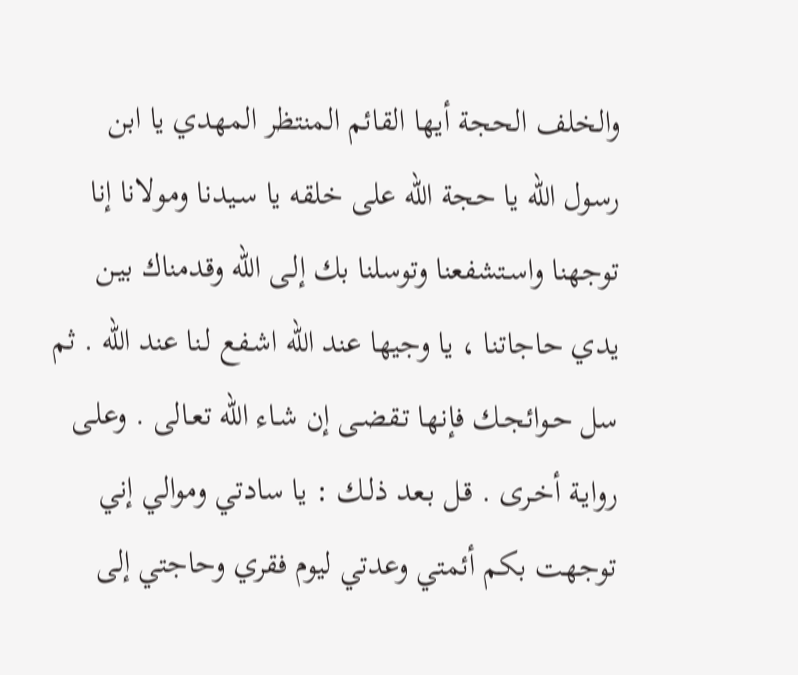والخلف الحجة أيها القائم المنتظر المهدي يا ابن رسول الله يا حجة الله على خلقه يا سـيدنا ومولانا إنا توجهنا واسـتشفعنا وتوسلنا بك إلـى الله وقدمناك بيـن يدي حاجاتنا ، يا وجيها عند الله اشـفع لـنا عند الله . ثم سل حـوائجـك فإنها تـقضـى إن شـاء الله تعـالى . وعلـى روايـة أخـرى . قـل بـعد ذلـك : يا سادتي وموالي إني توجهت بكم أئمتي وعدتي ليوم فقري وحاجتي إلى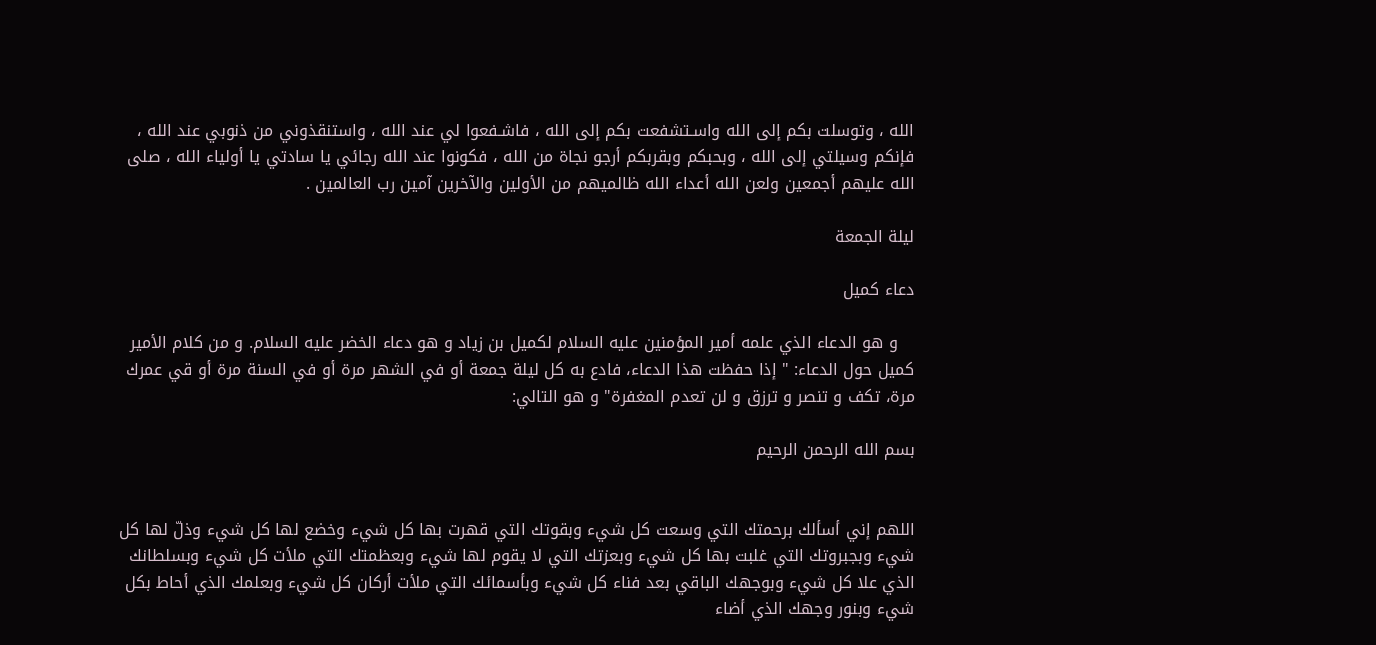الله ، وتوسلت بكم إلى الله واسـتشفعت بكم إلى الله ، فاشـفعوا لي عند الله ، واستنقذوني من ذنوبي عند الله ، فإنكم وسيلتي إلى الله ، وبحبكم وبقربكم أرجو نجاة من الله ، فكونوا عند الله رجائي يا سادتي يا أولياء الله ، صلى الله عليهم أجمعين ولعن الله أعداء الله ظالميهم من الأولين والآخرين آمين رب العالمين .

ليلة الجمعة

دعاء كميل

   و هو الدعاء الذي علمه أمير المؤمنين عليه السلام لكميل بن زياد و هو دعاء الخضر عليه السلام. و من كلام الأمير كميل حول الدعاء: " إذا حفظت هذا الدعاء، فادع به كل ليلة جمعة أو في الشهر مرة أو في السنة مرة أو قي عمرك مرة، تكف و تنصر و ترزق و لن تعدم المغفرة" و هو التالي:

بسم الله الرحمن الرحيم


اللهم إني أسألك برحمتك التي وسعت كل شيء وبقوتك التي قهرت بها كل شيء وخضع لها كل شيء وذلّ لها كل شيء وبجبروتك التي غلبت بها كل شيء وبعزتك التي لا يقوم لها شيء وبعظمتك التي ملأت كل شيء وبسلطانك الذي علا كل شيء وبوجهك الباقي بعد فناء كل شيء وبأسمائك التي ملأت أركان كل شيء وبعلمك الذي أحاط بكل شيء وبنور وجهك الذي أضاء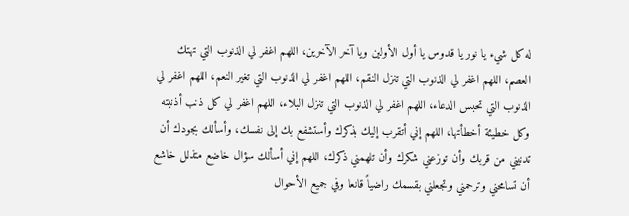له كل شيء يا نور يا قدوس يا أول الأولين ويا آخر الآخرين، اللهم اغفر لي الذنوب التي تهتك العصم، اللهم اغفر لي الذنوب التي تنزل النقم، اللهم اغفر لي الذنوب التي تغير النعم، اللهم اغفر لي الذنوب التي تحبس الدعاء، اللهم اغفر لي الذنوب التي تنزل البلاء، اللهم اغفر لي كل ذنب أذنبته وكل خطيئة أخطأتها، اللهم إني أتقرب إليك بذكرك وأستشفع بك إلى نفسك، وأسألك بجودك أن تدنيني من قربك وأن توزعني شكرك وأن تلهمني ذكرك، اللهم إني أسألك سؤال خاضع متذلل خاشع أن تسامحني وترحمني وتجعلني بقسمك راضياً قانعا وفي جميع الأحوال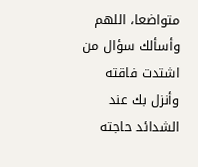متواضعا، اللهم وأسألك سؤال من اشتدت فاقته وأنزل بك عند الشدائد حاجته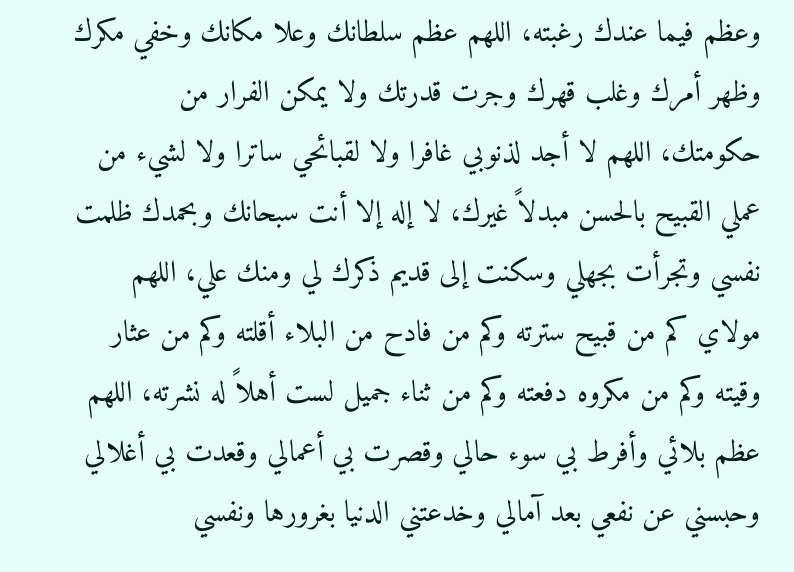وعظم فيما عندك رغبته، اللهم عظم سلطانك وعلا مكانك وخفي مكرك وظهر أمرك وغلب قهرك وجرت قدرتك ولا يمكن الفرار من حكومتك، اللهم لا أجد لذنوبي غافرا ولا لقبائحي ساترا ولا لشيء من عملي القبيح بالحسن مبدلاً غيرك، لا إله إلا أنت سبحانك وبحمدك ظلمت نفسي وتجرأت بجهلي وسكنت إلى قديم ذكرك لي ومنك علي، اللهم مولاي كم من قبيح سترته وكم من فادح من البلاء أقلته وكم من عثار وقيته وكم من مكروه دفعته وكم من ثناء جميل لست أهلاً له نشرته، اللهم عظم بلائي وأفرط بي سوء حالي وقصرت بي أعمالي وقعدت بي أغلالي وحبسني عن نفعي بعد آمالي وخدعتني الدنيا بغرورها ونفسي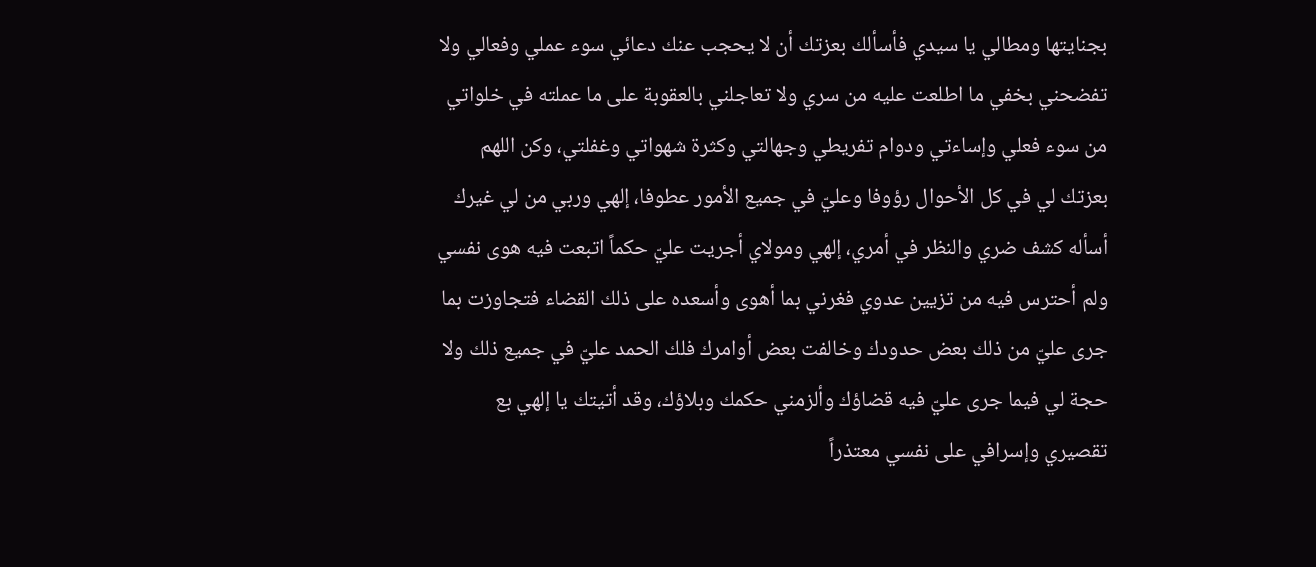بجنايتها ومطالي يا سيدي فأسألك بعزتك أن لا يحجب عنك دعائي سوء عملي وفعالي ولا تفضحني بخفي ما اطلعت عليه من سري ولا تعاجلني بالعقوبة على ما عملته في خلواتي من سوء فعلي وإساءتي ودوام تفريطي وجهالتي وكثرة شهواتي وغفلتي، وكن اللهم بعزتك لي في كل الأحوال رؤوفا وعليّ في جميع الأمور عطوفا، إلهي وربي من لي غيرك أسأله كشف ضري والنظر في أمري، إلهي ومولاي أجريت عليّ حكماً اتبعت فيه هوى نفسي ولم أحترس فيه من تزيين عدوي فغرني بما أهوى وأسعده على ذلك القضاء فتجاوزت بما جرى عليّ من ذلك بعض حدودك وخالفت بعض أوامرك فلك الحمد عليّ في جميع ذلك ولا حجة لي فيما جرى عليّ فيه قضاؤك وألزمني حكمك وبلاؤك، وقد أتيتك يا إلهي بع تقصيري وإسرافي على نفسي معتذراً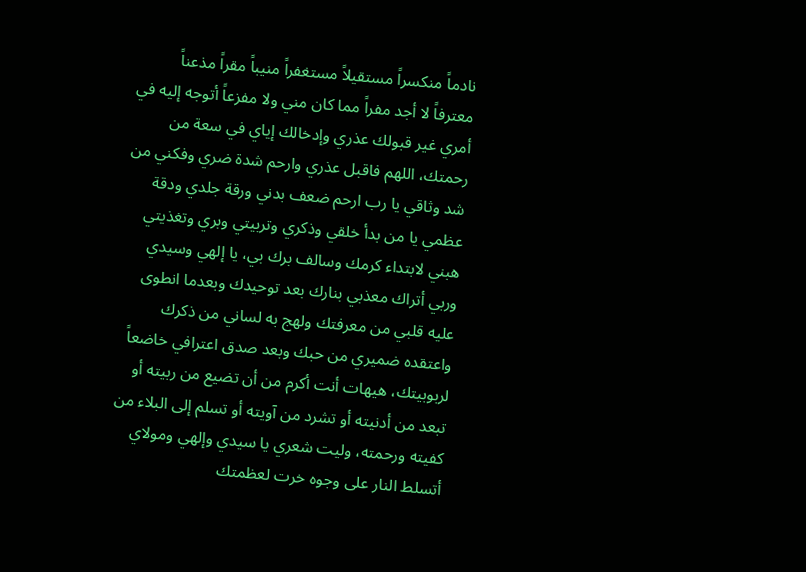نادماً منكسراً مستقيلاً مستغفراً منيباً مقراً مذعناً معترفاً لا أجد مفراً مما كان مني ولا مفزعاً أتوجه إليه في أمري غير قبولك عذري وإدخالك إياي في سعة من رحمتك، اللهم فاقبل عذري وارحم شدة ضري وفكني من شد وثاقي يا رب ارحم ضعف بدني ورقة جلدي ودقة عظمي يا من بدأ خلقي وذكري وتربيتي وبري وتغذيتي هبني لابتداء كرمك وسالف برك بي، يا إلهي وسيدي وربي أتراك معذبي بنارك بعد توحيدك وبعدما انطوى عليه قلبي من معرفتك ولهج به لساني من ذكرك واعتقده ضميري من حبك وبعد صدق اعترافي خاضعاً لربوبيتك، هيهات أنت أكرم من أن تضيع من ربيته أو تبعد من أدنيته أو تشرد من آويته أو تسلم إلى البلاء من كفيته ورحمته، وليت شعري يا سيدي وإلهي ومولاي أتسلط النار على وجوه خرت لعظمتك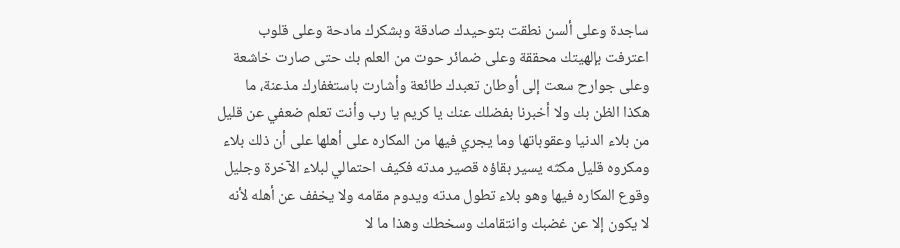ساجدة وعلى ألسن نطقت بتوحيدك صادقة وبشكرك مادحة وعلى قلوب اعترفت بإلهيتك محققة وعلى ضمائر حوت من العلم بك حتى صارت خاشعة وعلى جوارح سعت إلى أوطان تعبدك طائعة وأشارت باستغفارك مذعنة، ما هكذا الظن بك ولا أخبرنا بفضلك عنك يا كريم يا رب وأنت تعلم ضعفي عن قليل من بلاء الدنيا وعقوباتها وما يجري فيها من المكاره على أهلها على أن ذلك بلاء ومكروه قليل مكثه يسير بقاؤه قصير مدته فكيف احتمالي لبلاء الآخرة وجليل وقوع المكاره فيها وهو بلاء تطول مدته ويدوم مقامه ولا يخفف عن أهله لأنه لا يكون إلا عن غضبك وانتقامك وسخطك وهذا ما لا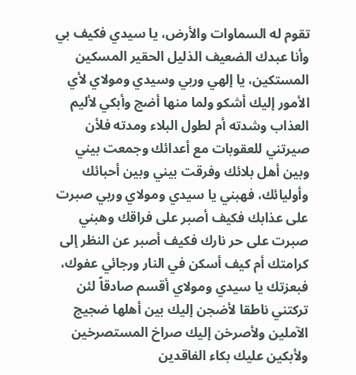تقوم له السماوات والأرض، يا سيدي فكيف بي وأنا عبدك الضعيف الذليل الحقير المسكين المستكين، يا إلهي وربي وسيدي ومولاي لأي الأمور إليك أشكو ولما منها أضج وأبكي لأليم العذاب وشدته أم لطول البلاء ومدته فلأن صيرتني للعقوبات مع أعدائك وجمعت بيني وبين أهل بلائك وفرقت بيني وبين أحبائك وأوليائك، فهبني يا سيدي ومولاي وربي صبرت على عذابك فكيف أصبر على فراقك وهبني صبرت على حر نارك فكيف أصبر عن النظر إلى كرامتك أم كيف أسكن في النار ورجائي عفوك، فبعزتك يا سيدي ومولاي أقسم صادقاً لئن تركتني ناطقا لأضجن إليك بين أهلها ضجيج الآملين ولأصرخن إليك صراخ المستصرخين ولأبكين عليك بكاء الفاقدين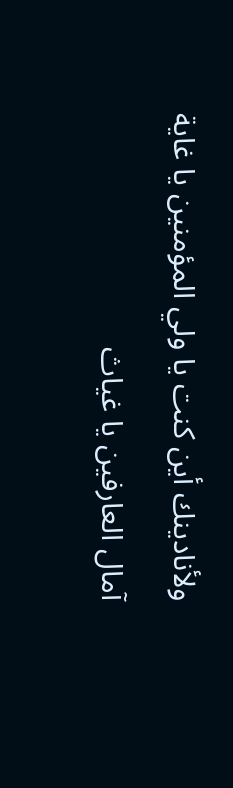ولأنادينك أين كنت يا ولي المؤمنين يا غاية آمال العارفين يا غياث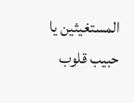المستغيثين يا حبيب قلوب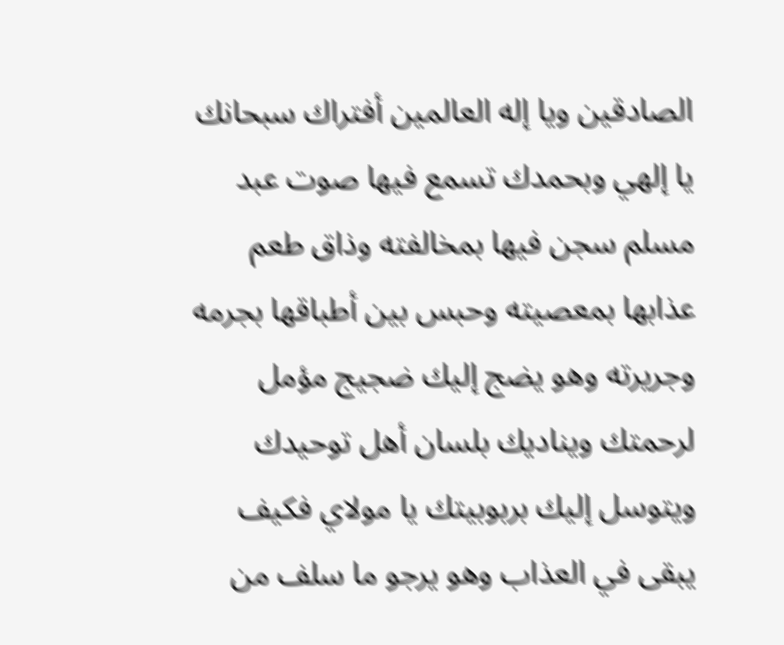الصادقين ويا إله العالمين أفتراك سبحانك يا إلهي وبحمدك تسمع فيها صوت عبد مسلم سجن فيها بمخالفته وذاق طعم عذابها بمعصيته وحبس بين أطباقها بجرمه وجريرته وهو يضج إليك ضجيج مؤمل لرحمتك ويناديك بلسان أهل توحيدك ويتوسل إليك بربوبيتك يا مولاي فكيف يبقى في العذاب وهو يرجو ما سلف من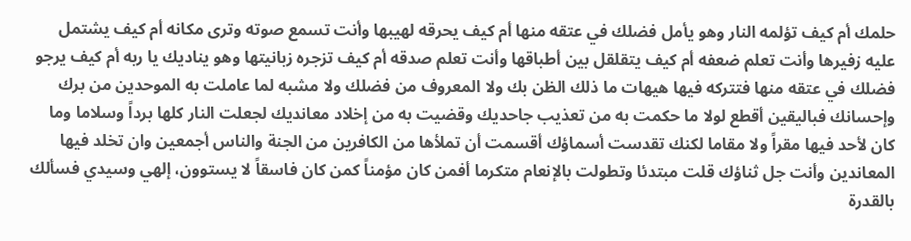حلمك أم كيف تؤلمه النار وهو يأمل فضلك في عتقه منها أم كيف يحرقه لهيبها وأنت تسمع صوته وترى مكانه أم كيف يشتمل عليه زفيرها وأنت تعلم ضعفه أم كيف يتقلقل بين أطباقها وأنت تعلم صدقه أم كيف تزجره زبانيتها وهو يناديك يا ربه أم كيف يرجو فضلك في عتقه منها فتتركه فيها هيهات ما ذلك الظن بك ولا المعروف من فضلك ولا مشبه لما عاملت به الموحدين من برك وإحسانك فباليقين أقطع لولا ما حكمت به من تعذيب جاحديك وقضيت به من إخلاد معانديك لجعلت النار كلها برداً وسلاما وما كان لأحد فيها مقراً ولا مقاما لكنك تقدست أسماؤك أقسمت أن تملأها من الكافرين من الجنة والناس أجمعين وان تخلد فيها المعاندين وأنت جل ثناؤك قلت مبتدئا وتطولت بالإنعام متكرما أفمن كان مؤمناً كمن كان فاسقاً لا يستوون، إلهي وسيدي فسألك بالقدرة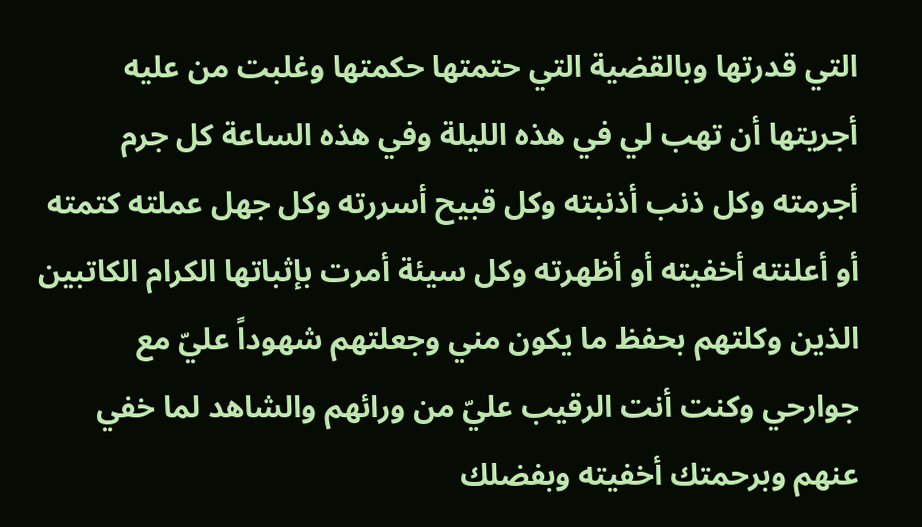التي قدرتها وبالقضية التي حتمتها حكمتها وغلبت من عليه أجريتها أن تهب لي في هذه الليلة وفي هذه الساعة كل جرم أجرمته وكل ذنب أذنبته وكل قبيح أسررته وكل جهل عملته كتمته أو أعلنته أخفيته أو أظهرته وكل سيئة أمرت بإثباتها الكرام الكاتبين الذين وكلتهم بحفظ ما يكون مني وجعلتهم شهوداً عليّ مع جوارحي وكنت أنت الرقيب عليّ من ورائهم والشاهد لما خفي عنهم وبرحمتك أخفيته وبفضلك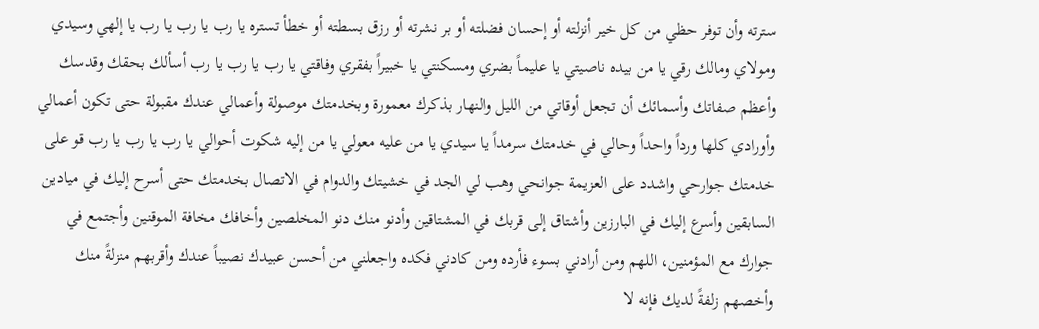سترته وأن توفر حظي من كل خير أنزلته أو إحسان فضلته أو بر نشرته أو رزق بسطته أو خطأ تستره يا رب يا رب يا رب يا إلهي وسيدي ومولاي ومالك رقي يا من بيده ناصيتي يا عليماً بضري ومسكنتي يا خبيراً بفقري وفاقتي يا رب يا رب يا رب أسألك بحقك وقدسك وأعظم صفاتك وأسمائك أن تجعل أوقاتي من الليل والنهار بذكرك معمورة وبخدمتك موصولة وأعمالي عندك مقبولة حتى تكون أعمالي وأورادي كلها ورداً واحداً وحالي في خدمتك سرمداً يا سيدي يا من عليه معولي يا من إليه شكوت أحوالي يا رب يا رب يا رب قو على خدمتك جوارحي واشدد على العزيمة جوانحي وهب لي الجد في خشيتك والدوام في الاتصال بخدمتك حتى أسرح إليك في ميادين السابقين وأسرع إليك في البارزين وأشتاق إلى قربك في المشتاقين وأدنو منك دنو المخلصين وأخافك مخافة الموقنين وأجتمع في جوارك مع المؤمنين، اللهم ومن أرادني بسوء فأرده ومن كادني فكده واجعلني من أحسن عبيدك نصيباً عندك وأقربهم منزلةً منك وأخصهم زلفةً لديك فإنه لا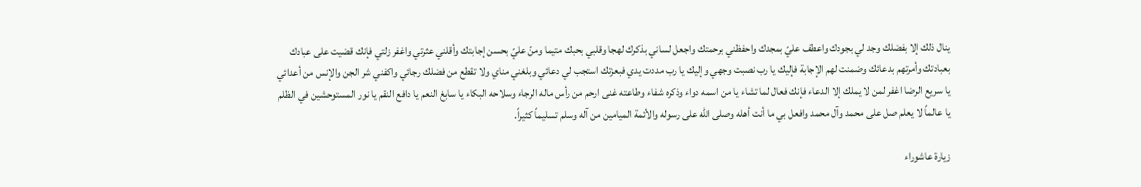ينال ذلك إلا بفضلك وجد لي بجودك واعطف عليّ بمجدك واحفظني برحمتك واجعل لساني بذكرك لهجا وقلبي بحبك متيما ومنّ عليّ بحسن إجابتك وأقلني عثرتي واغفر زلتي فإنك قضيت على عبادك بعبادتك وأمرتهم بدعائك وضمنت لهم الإجابة فإليك يا رب نصبت وجهي وإليك يا رب مددت يدي فبعزتك استجب لي دعائي وبلغني مناي ولا تقطع من فضلك رجائي واكفني شر الجن والإنس من أعدائي يا سريع الرضا اغفر لمن لا يملك إلا الدعاء فإنك فعال لما تشاء يا من اسمه دواء وذكره شفاء وطاعته غنى ارحم من رأس ماله الرجاء وسلاحه البكاء يا سابغ النعم يا دافع النقم يا نور المستوحشين في الظلم يا عالماً لا يعلم صل على محمد وآل محمد وافعل بي ما أنت أهله وصلى الله على رسوله والأئمة الميامين من آله وسلم تسليماً كثيراً.

زيارة عاشوراء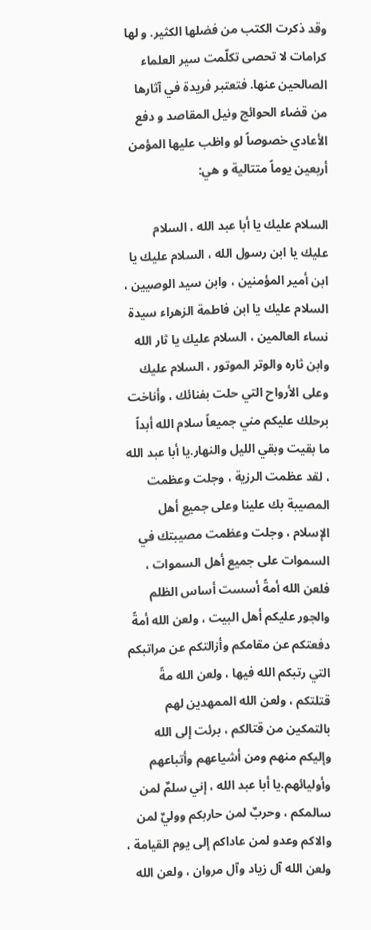وقد ذكرت الكتب من فضلها الكثير. و لها كرامات لا تحصى تكلّمت سير العلماء الصالحين عنها. فتعتبر فريدة في آثارها من قضاء الحوائج ونيل المقاصد و دفع الأعادي خصوصاً لو واظب عليها المؤمن أربعين يوماً متتالية و هي:

السلام عليك يا أبا عبد الله ، السلام عليك يا ابن رسول الله ، السلام عليك يا ابن أمير المؤمنين ، وابن سيد الوصيين ، السلام عليك يا ابن فاطمة الزهراء سيدة نساء العالمين ، السلام عليك يا ثار الله وابن ثاره والوتر الموتور ، السلام عليك وعلى الأرواح التي حلت بفنائك ، وأناخت برحلك عليكم مني جميعاً سلام الله أبداً ما بقيت وبقي الليل والنهار.يا أبا عبد الله ، لقد عظمت الرزية ، وجلت وعظمت المصيبة بك علينا وعلى جميع أهل الإسلام ، وجلت وعظمت مصيبتك في السموات على جميع أهل السموات ، فلعن الله أمةً أسست أساس الظلم والجور عليكم أهل البيت ، ولعن الله أمةً دفعتكم عن مقامكم وأزالتكم عن مراتبكم التي رتبكم الله فيها ، ولعن الله مةً قتلتكم ، ولعن الله الممهدين لهم بالتمكين من قتالكم ، برئت إلى الله وإليكم منهم ومن أشياعهم وأتباعهم وأوليائهم.يا أبا عبد الله ، إني سلمٌ لمن سالمكم ، وحربٌ لمن حاربكم ووليٌ لمن والاكم وعدو لمن عاداكم إلى يوم القيامة ، ولعن الله آل زياد وآل مروان ، ولعن الله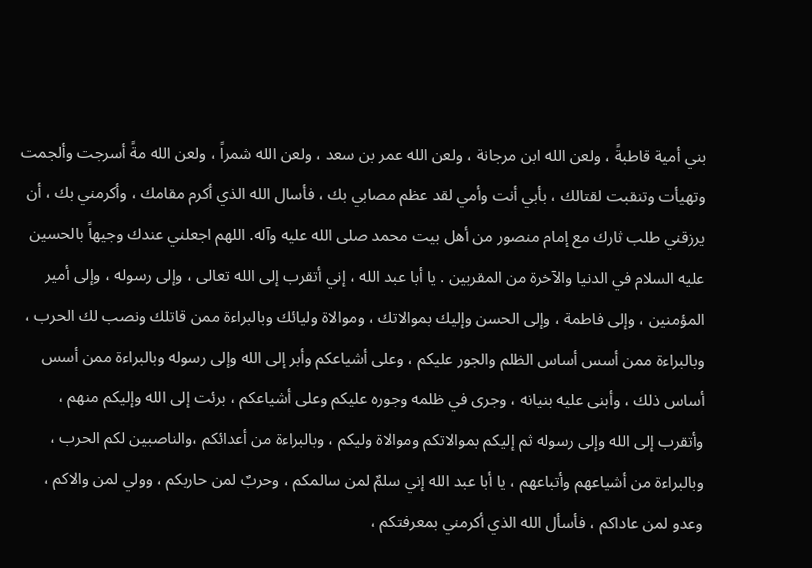بني أمية قاطبةً ، ولعن الله ابن مرجانة ، ولعن الله عمر بن سعد ، ولعن الله شمراً ، ولعن الله مةً أسرجت وألجمت وتهيأت وتنقبت لقتالك ، بأبي أنت وأمي لقد عظم مصابي بك ، فأسال الله الذي أكرم مقامك ، وأكرمني بك ، أن يرزقني طلب ثارك مع إمام منصور من أهل بيت محمد صلى الله عليه وآله. اللهم اجعلني عندك وجيهاً بالحسين عليه السلام في الدنيا والآخرة من المقربين . يا أبا عبد الله ، إني أتقرب إلى الله تعالى ، وإلى رسوله ، وإلى أمير المؤمنين ، وإلى فاطمة ، وإلى الحسن وإليك بموالاتك ، وموالاة وليائك وبالبراءة ممن قاتلك ونصب لك الحرب ، وبالبراءة ممن أسس أساس الظلم والجور عليكم ، وعلى أشياعكم وأبر إلى الله وإلى رسوله وبالبراءة ممن أسس أساس ذلك ، وأبنى عليه بنيانه ، وجرى في ظلمه وجوره عليكم وعلى أشياعكم ، برئت إلى الله وإليكم منهم ، وأتقرب إلى الله وإلى رسوله ثم إليكم بموالاتكم وموالاة وليكم ، وبالبراءة من أعدائكم ،والناصبين لكم الحرب ، وبالبراءة من أشياعهم وأتباعهم ، يا أبا عبد الله إني سلمٌ لمن سالمكم ، وحربٌ لمن حاربكم ، وولي لمن والاكم ، وعدو لمن عاداكم ، فأسأل الله الذي أكرمني بمعرفتكم ،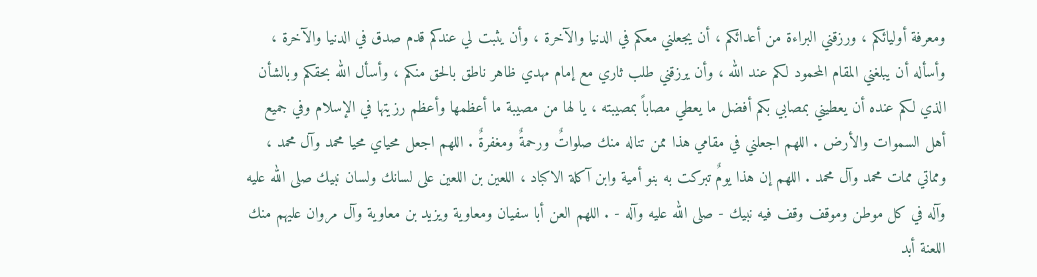ومعرفة أوليائكم ، ورزقني البراءة من أعدائكم ، أن يجعلني معكم في الدنيا والآخرة ، وأن يثبت لي عندكم قدم صدق في الدنيا والآخرة ، وأسأله أن يبلغني المقام المحمود لكم عند الله ، وأن يرزقني طلب ثاري مع إمام مهدي ظاهر ناطق بالحق منكم ، وأسأل الله بحقكم وبالشأن الذي لكم عنده أن يعطيني بمصابي بكم أفضل ما يعطي مصاباً بمصيبته ، يا لها من مصيبة ما أعظمها وأعظم رزيتها في الإسلام وفي جميع أهل السموات والأرض . اللهم اجعلني في مقامي هذا ممن تناله منك صلواتٌ ورحمةٌ ومغفرةٌ . اللهم اجعل محياي محيا محمد وآل محمد ، ومماتي ممات محمد وآل محمد . اللهم إن هذا يومٌ تبركت به بنو أمية وابن آكلة الاكباد ، اللعين بن اللعين على لسانك ولسان نبيك صلى الله عليه وآله في كل موطن وموقف وقف فيه نبيك - صلى الله عليه وآله - . اللهم العن أبا سفيان ومعاوية ويزيد بن معاوية وآل مروان عليهم منك اللعنة أبد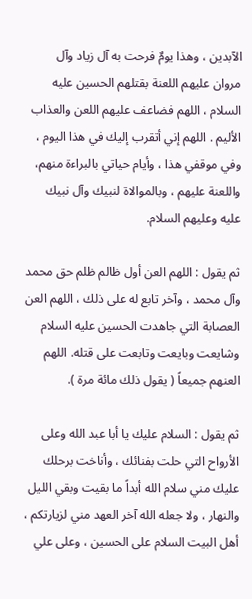الآبدين ، وهذا يومٌ فرحت به آل زياد وآل مروان عليهم اللعنة بقتلهم الحسين عليه السلام ، اللهم فضاعف عليهم اللعن والعذاب الأليم . اللهم إني أتقرب إليك في هذا اليوم ، وفي موقفي هذا ، وأيام حياتي بالبراءة منهم، واللعنة عليهم ، وبالموالاة لنبيك وآل نبيك عليه وعليهم السلام.

ثم يقول : اللهم العن أول ظالم ظلم حق محمد وآل محمد ، وآخر تابع له على ذلك ، اللهم العن العصابة التي جاهدت الحسين عليه السلام وشايعت وبايعت وتابعت على قتله. اللهم العنهم جميعاً ( يقول ذلك مائة مرة ).

ثم يقول : السلام عليك يا أبا عبد الله وعلى الأرواح التي حلت بفنائك ، وأناخت برحلك عليك مني سلام الله أبداً ما بقيت وبقي الليل والنهار ، ولا جعله الله آخر العهد مني لزيارتكم ، أهل البيت السلام على الحسين ، وعلى علي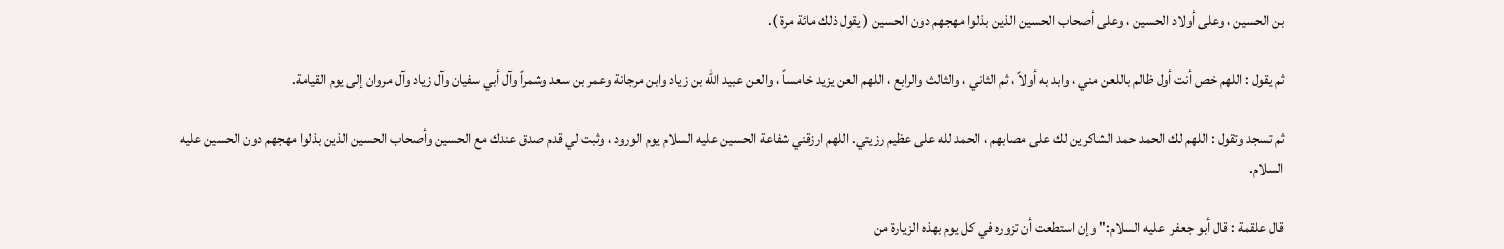بن الحسين ، وعلى أولاد الحسين ، وعلى أصحاب الحسين الذين بذلوا مهجهم دون الحسين ( يقول ذلك مائة مرة ).

ثم يقول : اللهم خص أنت أول ظالم باللعن مني ، وابد به أولاً ، ثم الثاني ، والثالث والرابع ، اللهم العن يزيد خامساً ، والعن عبيد الله بن زياد وابن مرجانة وعمر بن سعد وشمراً وآل أبي سفيان وآل زياد وآل مروان إلى يوم القيامة.

ثم تسجد وتقول : اللهم لك الحمد حمد الشاكرين لك على مصابهم ، الحمد لله على عظيم رزيتي. اللهم ارزقني شفاعة الحسين عليه السلام يوم الورود ، وثبت لي قدم صدق عندك مع الحسين وأصحاب الحسين الذين بذلوا مهجهم دون الحسين عليه السلام.

قال علقمة : قال أبو جعفر  عليه السلام:" وإن استطعت أن تزوره في كل يوم بهذه الزيارة من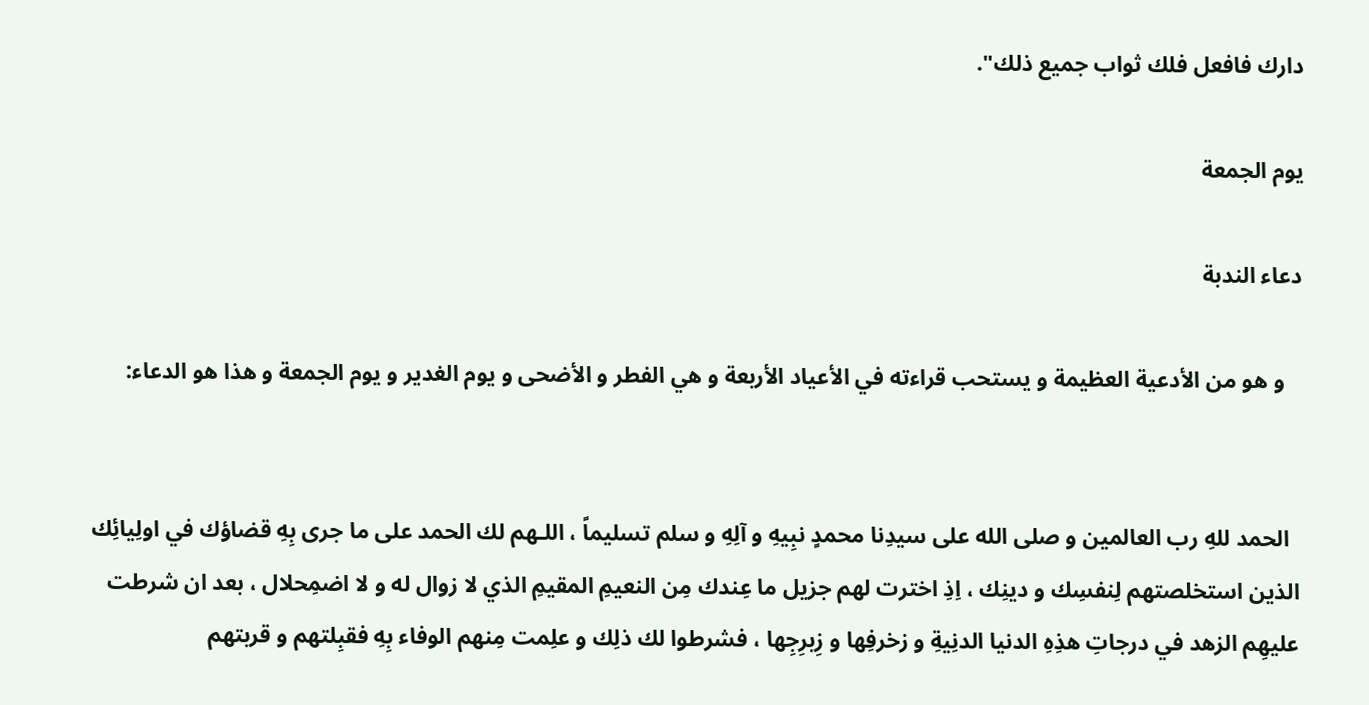دارك فافعل فلك ثواب جميع ذلك".

يوم الجمعة

دعاء الندبة

   و هو من الأدعية العظيمة و يستحب قراءته في الأعياد الأربعة و هي الفطر و الأضحى و يوم الغدير و يوم الجمعة و هذا هو الدعاء:


  الحمد للهِ رب العالمين و صلى الله على سيدِنا محمدٍ نبِيهِ و آلِهِ و سلم تسليماً ، اللـهم لك الحمد على ما جرى بِهِ قضاؤك في اولِيائِك الذين استخلصتهم لِنفسِك و دينِك ، اِذِ اخترت لهم جزيل ما عِندك مِن النعيمِ المقيمِ الذي لا زوال له و لا اضمِحلال ، بعد ان شرطت عليهِم الزهد في درجاتِ هذِهِ الدنيا الدنِيةِ و زخرفِها و زِبرِجِها ، فشرطوا لك ذلِك و علِمت مِنهم الوفاء بِهِ فقبِلتهم و قربتهم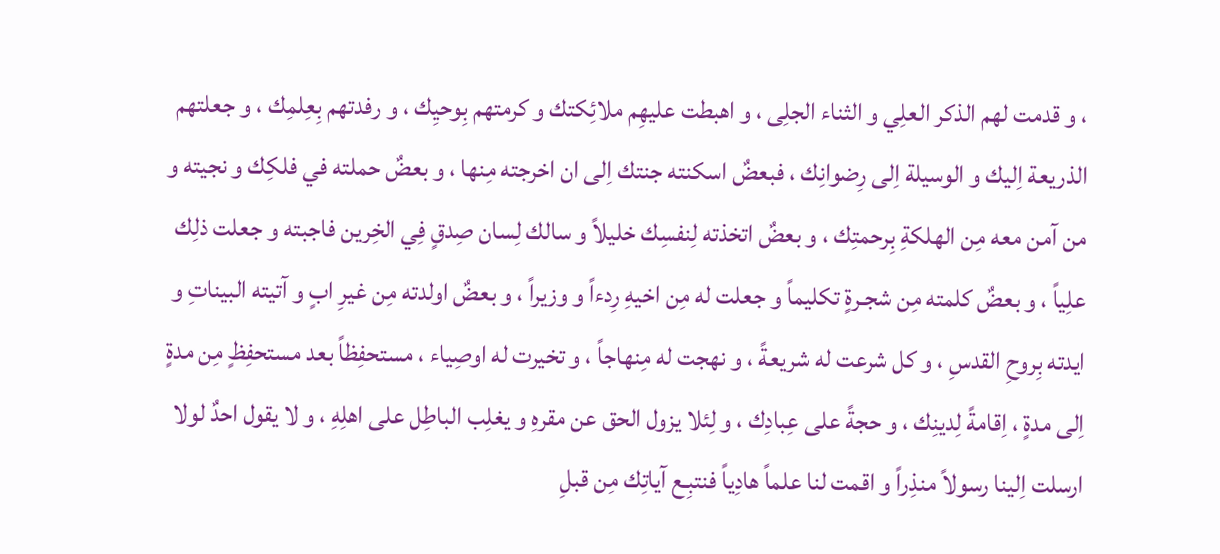، و قدمت لهم الذكر العلِي و الثناء الجلِى ، و اهبطت عليهِم ملائِكتك و كرمتهم بِوحيِك ، و رفدتهم بِعِلمِك ، و جعلتهم الذريعة اِليك و الوسيلة اِلى رِضوانِك ، فبعضٌ اسكنته جنتك اِلى ان اخرجته مِنها ، و بعضٌ حملته في فلكِك و نجيته و من آمن معه مِن الهلكةِ بِرحمتِك ، و بعضٌ اتخذته لِنفسِك خليلاً و سالك لِسان صِدقٍ فِي الخِرين فاجبته و جعلت ذلِك علِياً ، و بعضٌ كلمته مِن شجـرةٍ تكليماً و جعلت له مِن اخيهِ رِدءاً و وزيراً ، و بعضٌ اولدته مِن غيرِ ابٍ و آتيته البيناتِ و ايدته بِروحِ القدسِ ، و كل شرعت له شريعةً ، و نهجت له مِنهاجاً ، و تخيرت له اوصِياء ، مستحفِظاً بعد مستحفِظٍ مِن مدةٍ اِلى مدةٍ ، اِقامةً لِدينِك ، و حجةً على عِبادِك ، و لِئلا يزول الحق عن مقرهِ و يغلِب الباطِل على اهلِهِ ، و لا يقول احدٌ لولا ارسلت اِلينا رسولاً منذِراً و اقمت لنا علماً هادِياً فنتبِـع آياتِك مِن قبلِ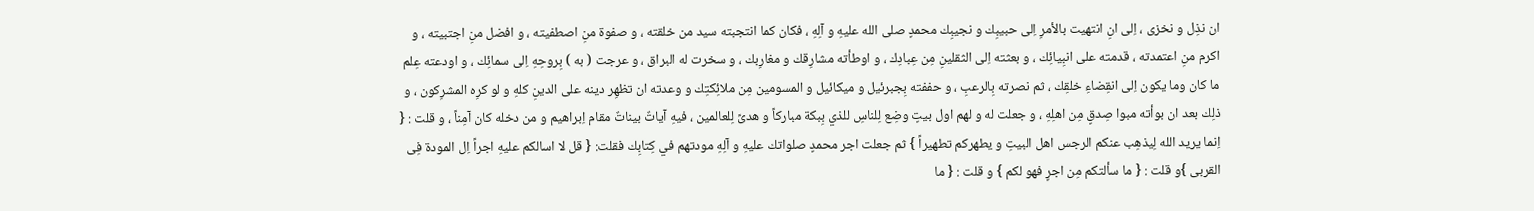ان نذِل و نخزى ، اِلى انِ انتهيت بالأمرِ اِلى حبيبِك و نجيبِك محمدٍ صلى الله عليهِ و آلِهِ ، فكان كما انتجبته سيد من خلقته ، و صفوة منِ اصطفيته ، و افضل منِ اجتبيته ، و اكرم منِ اعتمدته ، قدمته على انبِيائِك ، و بعثته اِلى الثقلينِ مِن عِبادِك ، و اوطأته مشارِقك و مغارِبك ، و سخرت له البراق ، و عرجت ( به ) بِروحِهِ اِلى سمائِك ، و اودعته عِلم ما كان وما يكون اِلى انقِضاءِ خلقِك ، ثم نصرته بِالرعبِ ، و حففته بِجبرئيل و ميكائيل و المسومين مِن ملائِكتِك و وعدته ان تظهِر دينه على الدينِ كلهِ و لو كرِه المشرِكون ، و ذلِك بعد ان بوأته مبوا صِدقٍ مِن اهلِهِ ، و جعلت له و لهم اول بيتٍ وضِع لِلناسِ للذي بِبكة مباركاً و هدىً لِلعالمين ، فيهِ آياتٌ بيناتٌ مقام اِبراهيم و من دخله كان آمِناً ، و قلت : { اِنما يريد الله لِيذهِب عنكم الرجس اهل البيتِ و يطهركم تطهيراً } ثم جعلت اجر محمدٍ صلواتك عليهِ و آلِهِ مودتهم في كِتابِك فقلت: { قل لا اسالكم عليهِ اجراً اِل المودة فِى القربى }و قلت : { ما سألتكم مِن اجرٍ فهو لكم } و قلت : { ما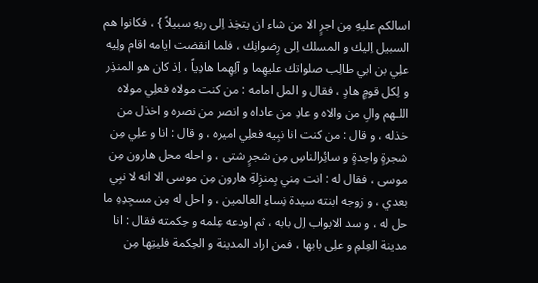اسالكم عليهِ مِن اجرٍ الا من شاء ان يتخِذ اِلى ربهِ سبيلاً } ، فكانوا هم السبيل اِليك و المسلك اِلى رِضوانِك ، فلما انقضت ايامه اقام ولِيه علِي بن ابي طالِب صلواتك عليهِما و آلِهِما هادِياً ، اِذ كان هو المنذِر و لِكل قومٍ هادٍ ، فقال و المل امامه : من كنت مولاه فعلِي مولاه اللـهم والِ من والاه و عادِ من عاداه و انصر من نصره و اخذل من خذله ، و قال : من كنت انا نبِيه فعلِي اميره ، و قال : انا و علِي مِن شجرةٍ واحِدةٍ و سائِرالناسِ مِن شجرٍ شتى ، و احله محل هارون مِن موسى ، فقال له : انت مِني بِمنزِلةِ هارون مِن موسى الا انه لا نبِي بعدي ، و زوجه ابنته سيدة نِساءِ العالمين ، و احل له مِن مسجِدِهِ ما حل له ، و سد الابواب اِل بابه ، ثم اودعه عِلمه و حِكمته فقال : انا مدينة العِلمِ و علِى بابها ، فمن اراد المدينة و الحِكمة فليتِها مِن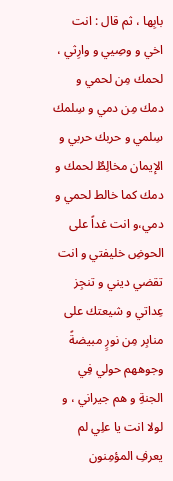بابِها ، ثم قال : انت اخي و وصِيي و وارِثي ، لحمك مِن لحمي و دمك مِن دمي و سِلمك سِلمي و حربك حربي و الإيمان مخالِطٌ لحمك و دمك كما خالط لحمي و دمي،و انت غداً على الحوضِ خليفتي و انت تقضي ديني و تنجِز عِداتي و شيعتك على منابِر مِن نورٍ مبيضةً وجوههم حولي فِي الجنةِ و هم جيراني ، و لولا انت يا علِي لم يعرفِ المؤمِنون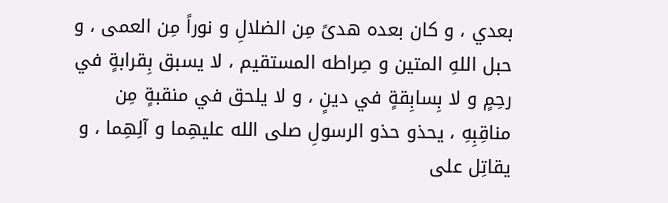بعدي ، و كان بعده هدىً مِن الضلالِ و نوراً مِن العمى ، و حبل اللهِ المتين و صِراطه المستقيم ، لا يسبق بِقرابةٍ في رحِمٍ و لا بِسابِقةٍ في دينٍ ، و لا يلحق في منقبةٍ مِن مناقِبِهِ ، يحذو حذو الرسولِ صلى الله عليهِما و آلِهِما ، و يقاتِل على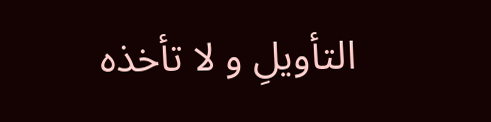التأويلِ و لا تأخذه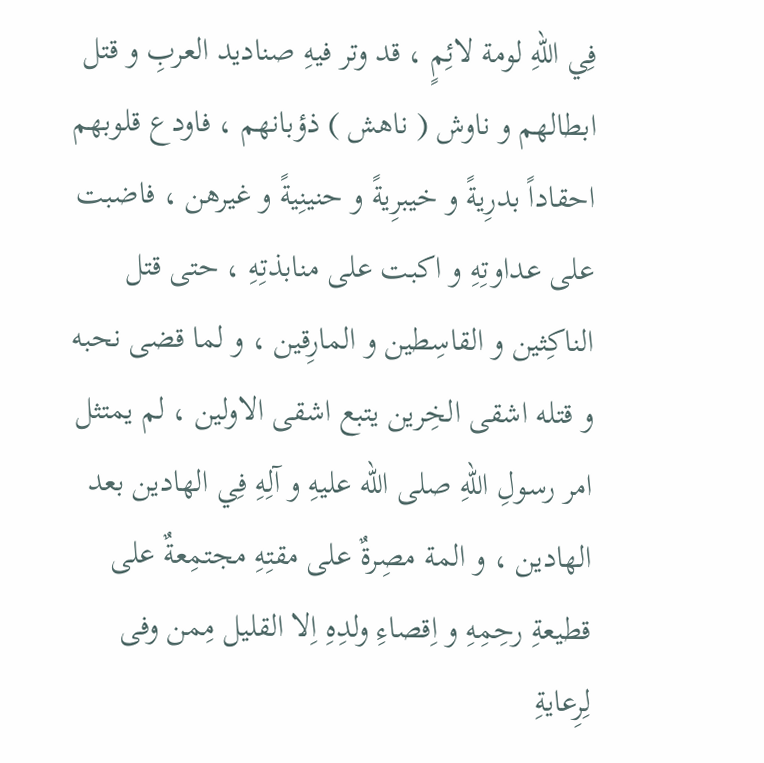فِي اللهِ لومة لائِمٍ ، قد وتر فيهِ صناديد العربِ و قتل ابطالهم و ناوش ( ناهش ) ذؤبانهم ، فاودع قلوبهم احقاداً بدرِيةً و خيبرِيةً و حنينِيةً و غيرهن ، فاضبت على عداوتِهِ و اكبت على منابذتِهِ ، حتى قتل الناكِثين و القاسِطين و المارِقين ، و لما قضى نحبه و قتله اشقى الخِرين يتبع اشقى الاولين ، لم يمتثل امر رسولِ اللهِ صلى الله عليهِ و آلِهِ فِي الهادين بعد الهادين ، و المة مصِرةٌ على مقتِهِ مجتمِعةٌ على قطيعةِ رحِمِهِ و اِقصاءِ ولدِهِ اِلا القليل مِمن وفى لِرِعايةِ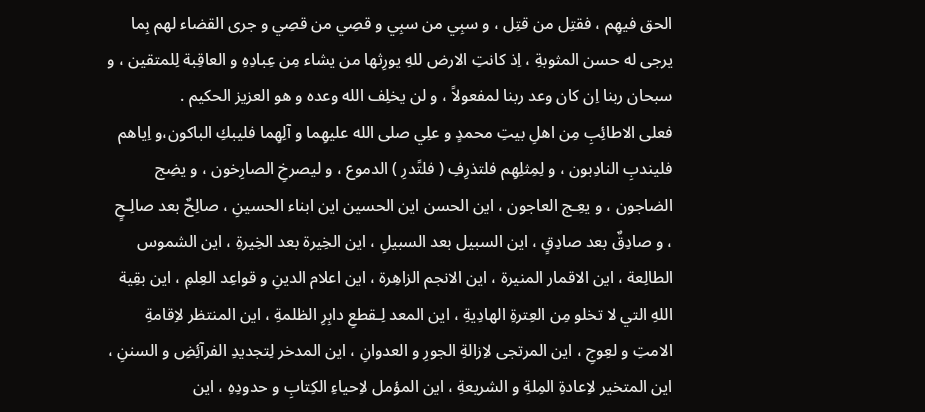الحق فيهِم ، فقتِل من قتِل ، و سبِي من سبِي و قصِي من قصِي و جرى القضاء لهم بِما يرجى له حسن المثوبةِ ، اِذ كانتِ الارض للهِ يورِثها من يشاء مِن عِبادِهِ و العاقِبة لِلمتقين ، و سبحان ربنا اِن كان وعد ربنا لمفعولاً ، و لن يخلِف الله وعده و هو العزيز الحكيم .
فعلى الاطائِبِ مِن اهلِ بيتِ محمدٍ و علِي صلى الله عليهِما و آلِهِما فليبكِ الباكون،و اِياهم فليندبِ النادِبون ، و لِمِثلِهِم فلتذرِفِ ( فلتًدرِ ) الدموع ، و ليصرخِ الصارِخون ، و يضِج الضاجون ، و يعِـج العاجون ، اين الحسن اين الحسين اين ابناء الحسينِ ، صالِحٌ بعد صالِـحٍ ، و صادِقٌ بعد صادِقٍ ، اين السبيل بعد السبيلِ ، اين الخِيرة بعد الخِيرةِ ، اين الشموس الطالِعة ، اين الاقمار المنيرة ، اين الانجم الزاهِرة ، اين اعلام الدينِ و قواعِد العِلمِ ، اين بقِية اللهِ التي لا تخلو مِن العِترةِ الهادِيةِ ، اين المعد لِـقطعِ دابِرِ الظلمةِ ، اين المنتظر لاِقامةِ الامتِ و لعِوجِ ، اين المرتجى لاِزالةِ الجورِ و العدوانِ ، اين المدخر لِتجديدِ الفرآئِضِ و السننِ ، اين المتخير لاِعادةِ المِلةِ و الشريعةِ ، اين المؤمل لاِحياءِ الكِتابِ و حدودِهِ ، اين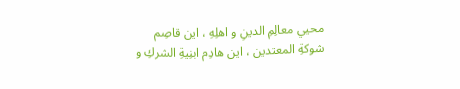محيي معالِمِ الدينِ و اهلِهِ ، اين قاصِم شوكةِ المعتدين ، اين هادِم ابنِيةِ الشركِ و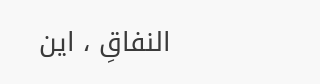النفاقِ ، اين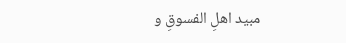مبيد اهلِ الفسوقِ و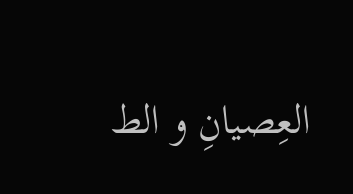العِصيانِ و الط